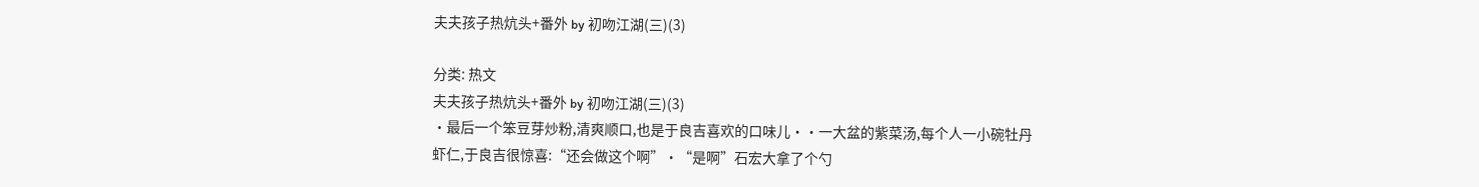夫夫孩子热炕头+番外 by 初吻江湖(三)(3)

分类: 热文
夫夫孩子热炕头+番外 by 初吻江湖(三)(3)
·最后一个笨豆芽炒粉,清爽顺口,也是于良吉喜欢的口味儿··一大盆的紫菜汤,每个人一小碗牡丹虾仁,于良吉很惊喜:“还会做这个啊”·“是啊”石宏大拿了个勺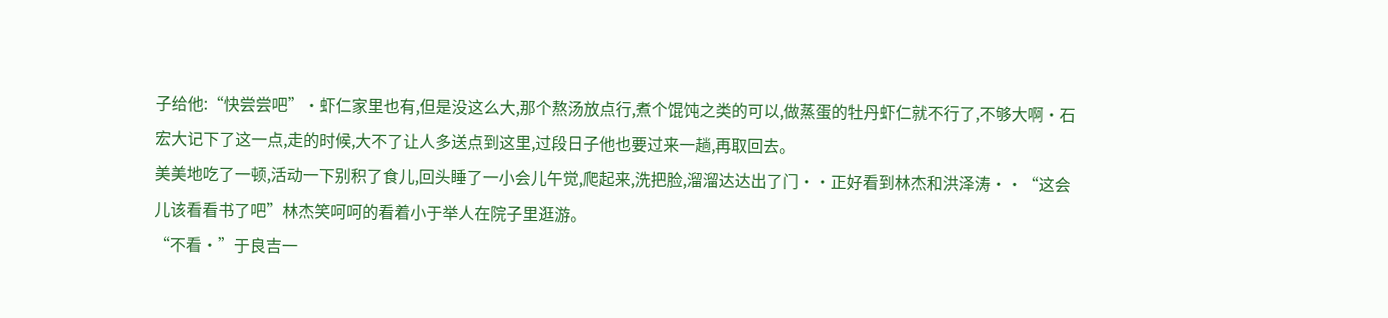子给他:“快尝尝吧”·虾仁家里也有,但是没这么大,那个熬汤放点行,煮个馄饨之类的可以,做蒸蛋的牡丹虾仁就不行了,不够大啊·石宏大记下了这一点,走的时候,大不了让人多送点到这里,过段日子他也要过来一趟,再取回去。
美美地吃了一顿,活动一下别积了食儿,回头睡了一小会儿午觉,爬起来,洗把脸,溜溜达达出了门··正好看到林杰和洪泽涛··“这会儿该看看书了吧”林杰笑呵呵的看着小于举人在院子里逛游。
“不看·”于良吉一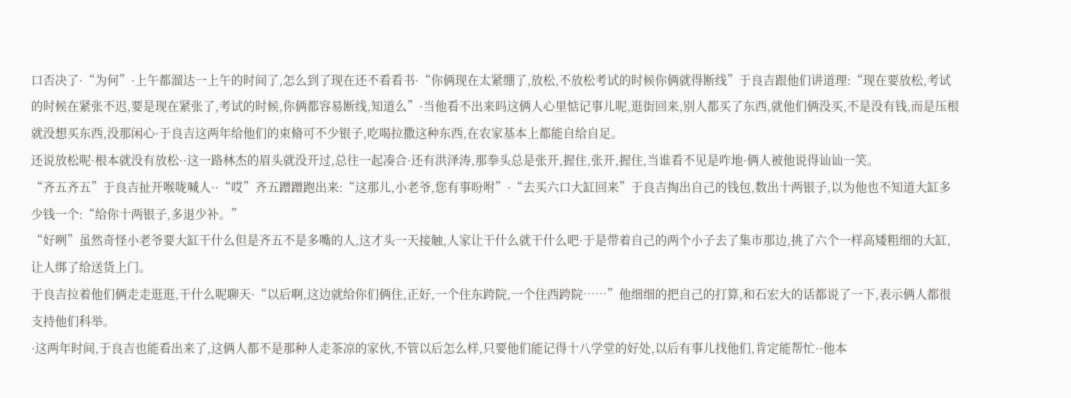口否决了·“为何”·上午都溜达一上午的时间了,怎么到了现在还不看看书·“你俩现在太紧绷了,放松,不放松考试的时候你俩就得断线”于良吉跟他们讲道理:“现在要放松,考试的时候在紧张不迟,要是现在紧张了,考试的时候,你俩都容易断线,知道么”·当他看不出来吗这俩人心里惦记事儿呢,逛街回来,别人都买了东西,就他们俩没买,不是没有钱,而是压根就没想买东西,没那闲心·于良吉这两年给他们的束脩可不少银子,吃喝拉撒这种东西,在农家基本上都能自给自足。
还说放松呢·根本就没有放松··这一路林杰的眉头就没开过,总往一起凑合·还有洪泽涛,那拳头总是张开,握住,张开,握住,当谁看不见是咋地·俩人被他说得讪讪一笑。
“齐五齐五”于良吉扯开喉咙喊人··“哎”齐五蹭蹭跑出来:“这那儿,小老爷,您有事吩咐”·“去买六口大缸回来”于良吉掏出自己的钱包,数出十两银子,以为他也不知道大缸多少钱一个:“给你十两银子,多退少补。”
“好咧”虽然奇怪小老爷要大缸干什么但是齐五不是多嘴的人,这才头一天接触,人家让干什么就干什么吧·于是带着自己的两个小子去了集市那边,挑了六个一样高矮粗细的大缸,让人绑了给送货上门。
于良吉拉着他们俩走走逛逛,干什么呢聊天·“以后啊,这边就给你们俩住,正好,一个住东跨院,一个住西跨院……”他细细的把自己的打算,和石宏大的话都说了一下,表示俩人都很支持他们科举。
·这两年时间,于良吉也能看出来了,这俩人都不是那种人走茶凉的家伙,不管以后怎么样,只要他们能记得十八学堂的好处,以后有事儿找他们,肯定能帮忙··他本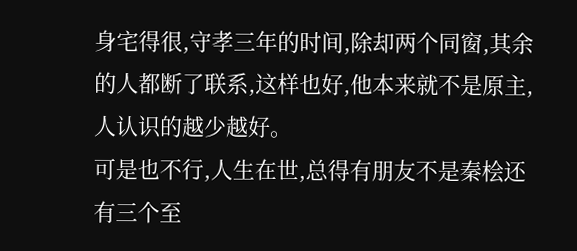身宅得很,守孝三年的时间,除却两个同窗,其余的人都断了联系,这样也好,他本来就不是原主,人认识的越少越好。
可是也不行,人生在世,总得有朋友不是秦桧还有三个至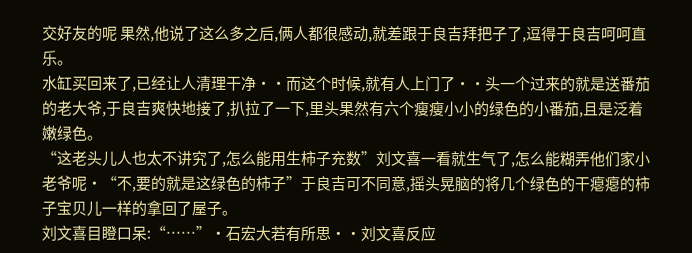交好友的呢 果然,他说了这么多之后,俩人都很感动,就差跟于良吉拜把子了,逗得于良吉呵呵直乐。
水缸买回来了,已经让人清理干净··而这个时候,就有人上门了··头一个过来的就是送番茄的老大爷,于良吉爽快地接了,扒拉了一下,里头果然有六个瘦瘦小小的绿色的小番茄,且是泛着嫩绿色。
“这老头儿人也太不讲究了,怎么能用生柿子充数”刘文喜一看就生气了,怎么能糊弄他们家小老爷呢·“不,要的就是这绿色的柿子”于良吉可不同意,摇头晃脑的将几个绿色的干瘪瘪的柿子宝贝儿一样的拿回了屋子。
刘文喜目瞪口呆:“……”·石宏大若有所思··刘文喜反应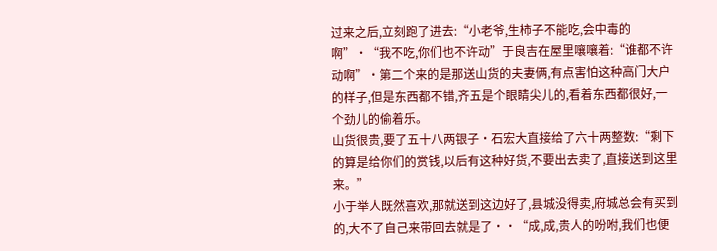过来之后,立刻跑了进去:“小老爷,生柿子不能吃,会中毒的啊”·“我不吃,你们也不许动”于良吉在屋里嚷嚷着:“谁都不许动啊”·第二个来的是那送山货的夫妻俩,有点害怕这种高门大户的样子,但是东西都不错,齐五是个眼睛尖儿的,看着东西都很好,一个劲儿的偷着乐。
山货很贵,要了五十八两银子·石宏大直接给了六十两整数:“剩下的算是给你们的赏钱,以后有这种好货,不要出去卖了,直接送到这里来。”
小于举人既然喜欢,那就送到这边好了,县城没得卖,府城总会有买到的,大不了自己来带回去就是了··“成,成,贵人的吩咐,我们也便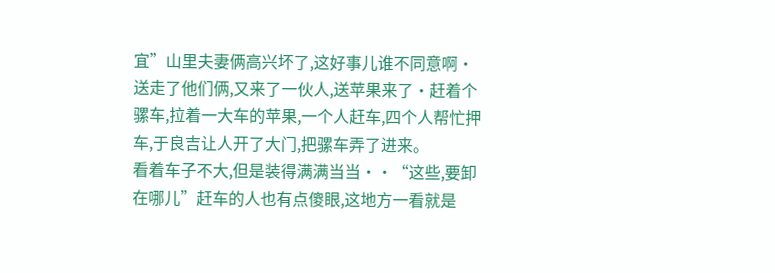宜”山里夫妻俩高兴坏了,这好事儿谁不同意啊·送走了他们俩,又来了一伙人,送苹果来了·赶着个骡车,拉着一大车的苹果,一个人赶车,四个人帮忙押车,于良吉让人开了大门,把骡车弄了进来。
看着车子不大,但是装得满满当当··“这些,要卸在哪儿”赶车的人也有点傻眼,这地方一看就是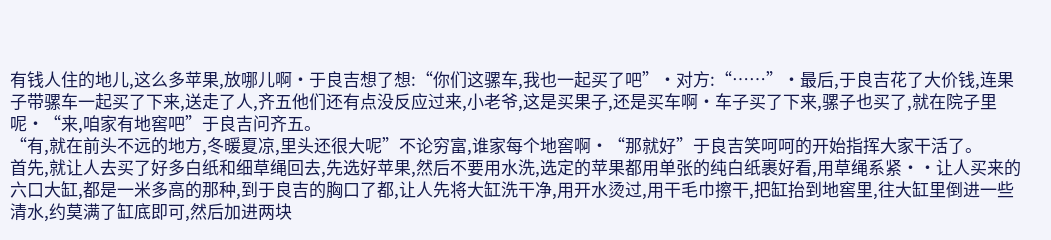有钱人住的地儿,这么多苹果,放哪儿啊·于良吉想了想:“你们这骡车,我也一起买了吧”·对方:“……”·最后,于良吉花了大价钱,连果子带骡车一起买了下来,送走了人,齐五他们还有点没反应过来,小老爷,这是买果子,还是买车啊·车子买了下来,骡子也买了,就在院子里呢·“来,咱家有地窖吧”于良吉问齐五。
“有,就在前头不远的地方,冬暖夏凉,里头还很大呢”不论穷富,谁家每个地窖啊·“那就好”于良吉笑呵呵的开始指挥大家干活了。
首先,就让人去买了好多白纸和细草绳回去,先选好苹果,然后不要用水洗,选定的苹果都用单张的纯白纸裹好看,用草绳系紧··让人买来的六口大缸,都是一米多高的那种,到于良吉的胸口了都,让人先将大缸洗干净,用开水烫过,用干毛巾擦干,把缸抬到地窖里,往大缸里倒进一些清水,约莫满了缸底即可,然后加进两块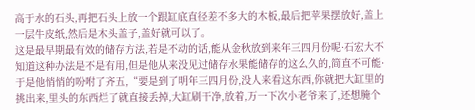高于水的石头,再把石头上放一个跟缸底直径差不多大的木板,最后把苹果摆放好,盖上一层牛皮纸,然后是木头盖子,盖好就可以了。
这是最早期最有效的储存方法,若是不动的话,能从金秋放到来年三四月份呢·石宏大不知道这种办法是不是有用,但是他从来没见过储存水果能储存的这么久的,简直不可能·于是他悄悄的吩咐了齐五,“要是到了明年三四月份,没人来看这东西,你就把大缸里的挑出来,里头的东西烂了就直接丢掉,大缸刷干净,放着,万一下次小老爷来了,还想腌个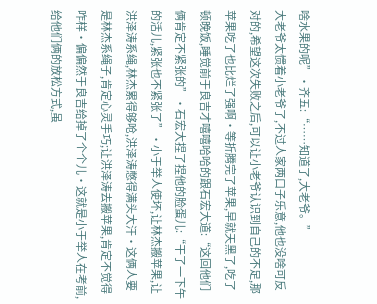啥水果的呢”·齐五:“……知道了,大老爷。”
大老爷太惯着小老爷了,不过人家两口子乐意,他也没啥可反对的,希望这次失败之后,可以让小老爷认识到自己的不足,那苹果吃了也比烂了强啊·等折腾完了苹果,早就天黑了,吃了顿晚饭,睡觉前于良吉才嘻嘻哈哈的跟石宏大道:“这回他们俩肯定不紧张的”·石宏大捏了捏他的脸蛋儿:“干了一下午的活儿,紧张也不紧张了”·小于举人使坏,让林杰搬苹果,让洪泽涛系绳,林杰累得够呛,洪泽涛憋得满头大汗·这俩人要是林杰系绳子,肯定心灵手巧;让洪泽涛去搬苹果,肯定不觉得咋样·偏偏然于良吉给掉了个个儿·这就是小于举人在考前,给他们俩的放松方式,虽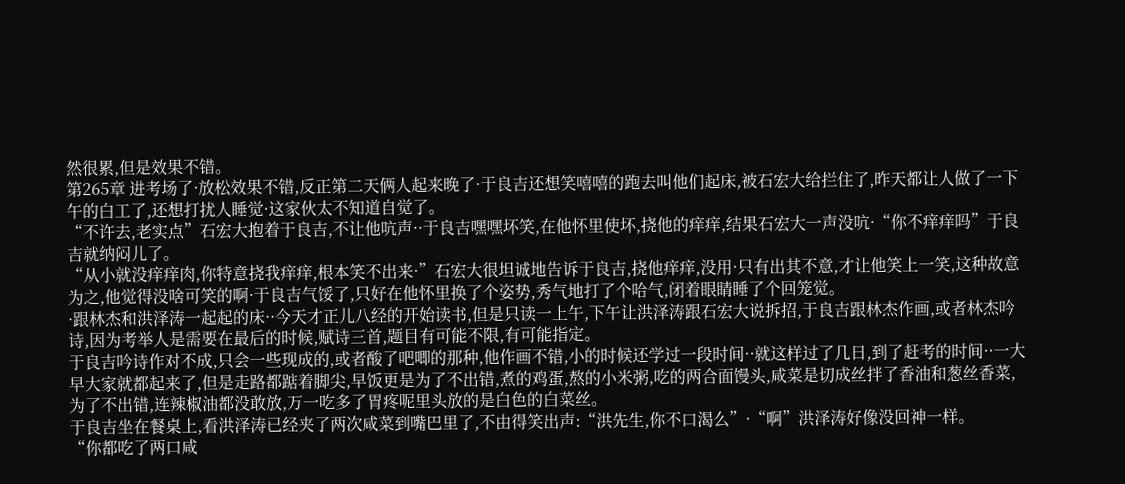然很累,但是效果不错。
第265章 进考场了·放松效果不错,反正第二天俩人起来晚了·于良吉还想笑嘻嘻的跑去叫他们起床,被石宏大给拦住了,昨天都让人做了一下午的白工了,还想打扰人睡觉·这家伙太不知道自觉了。
“不许去,老实点”石宏大抱着于良吉,不让他吭声··于良吉嘿嘿坏笑,在他怀里使坏,挠他的痒痒,结果石宏大一声没吭·“你不痒痒吗”于良吉就纳闷儿了。
“从小就没痒痒肉,你特意挠我痒痒,根本笑不出来·”石宏大很坦诚地告诉于良吉,挠他痒痒,没用·只有出其不意,才让他笑上一笑,这种故意为之,他觉得没啥可笑的啊·于良吉气馁了,只好在他怀里换了个姿势,秀气地打了个哈气,闭着眼睛睡了个回笼觉。
·跟林杰和洪泽涛一起起的床··今天才正儿八经的开始读书,但是只读一上午,下午让洪泽涛跟石宏大说拆招,于良吉跟林杰作画,或者林杰吟诗,因为考举人是需要在最后的时候,赋诗三首,题目有可能不限,有可能指定。
于良吉吟诗作对不成,只会一些现成的,或者酸了吧唧的那种,他作画不错,小的时候还学过一段时间··就这样过了几日,到了赶考的时间··一大早大家就都起来了,但是走路都踮着脚尖,早饭更是为了不出错,煮的鸡蛋,熬的小米粥,吃的两合面馒头,咸菜是切成丝拌了香油和葱丝香菜,为了不出错,连辣椒油都没敢放,万一吃多了胃疼呢里头放的是白色的白菜丝。
于良吉坐在餐桌上,看洪泽涛已经夹了两次咸菜到嘴巴里了,不由得笑出声:“洪先生,你不口渴么”·“啊”洪泽涛好像没回神一样。
“你都吃了两口咸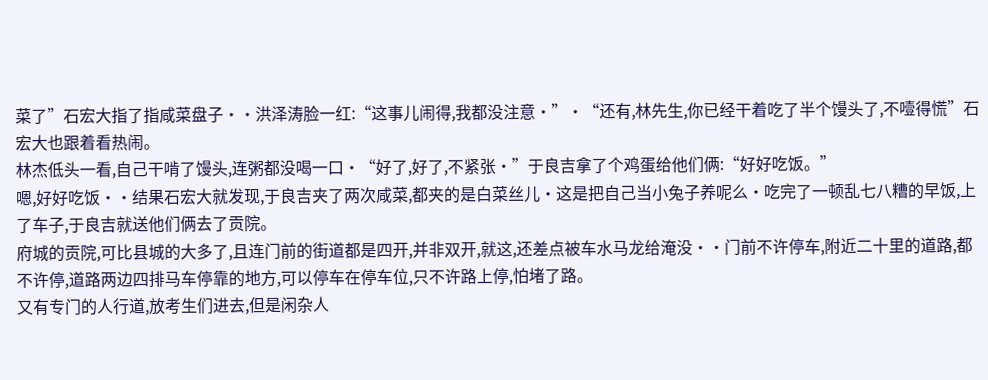菜了”石宏大指了指咸菜盘子··洪泽涛脸一红:“这事儿闹得,我都没注意·”·“还有,林先生,你已经干着吃了半个馒头了,不噎得慌”石宏大也跟着看热闹。
林杰低头一看,自己干啃了馒头,连粥都没喝一口·“好了,好了,不紧张·”于良吉拿了个鸡蛋给他们俩:“好好吃饭。”
嗯,好好吃饭··结果石宏大就发现,于良吉夹了两次咸菜,都夹的是白菜丝儿·这是把自己当小兔子养呢么·吃完了一顿乱七八糟的早饭,上了车子,于良吉就送他们俩去了贡院。
府城的贡院,可比县城的大多了,且连门前的街道都是四开,并非双开,就这,还差点被车水马龙给淹没··门前不许停车,附近二十里的道路,都不许停,道路两边四排马车停靠的地方,可以停车在停车位,只不许路上停,怕堵了路。
又有专门的人行道,放考生们进去,但是闲杂人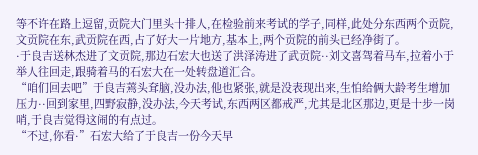等不许在路上逗留,贡院大门里头十排人,在检验前来考试的学子,同样,此处分东西两个贡院,文贡院在东,武贡院在西,占了好大一片地方,基本上,两个贡院的前头已经净街了。
·于良吉送林杰进了文贡院,那边石宏大也送了洪泽涛进了武贡院··刘文喜驾着马车,拉着小于举人往回走,跟骑着马的石宏大在一处转盘道汇合。
“咱们回去吧”于良吉蔫头耷脑,没办法,他也紧张,就是没表现出来,生怕给俩大龄考生增加压力··回到家里,四野寂静,没办法,今天考试,东西两区都戒严,尤其是北区那边,更是十步一岗哨,于良吉觉得这闹的有点过。
“不过,你看·”石宏大给了于良吉一份今天早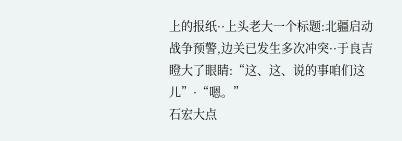上的报纸··上头老大一个标题:北疆启动战争预警,边关已发生多次冲突··于良吉瞪大了眼睛:“这、这、说的事咱们这儿”·“嗯。”
石宏大点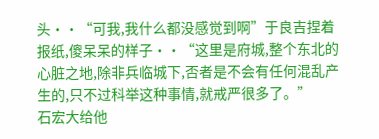头··“可我,我什么都没感觉到啊”于良吉捏着报纸,傻呆呆的样子··“这里是府城,整个东北的心脏之地,除非兵临城下,否者是不会有任何混乱产生的,只不过科举这种事情,就戒严很多了。”
石宏大给他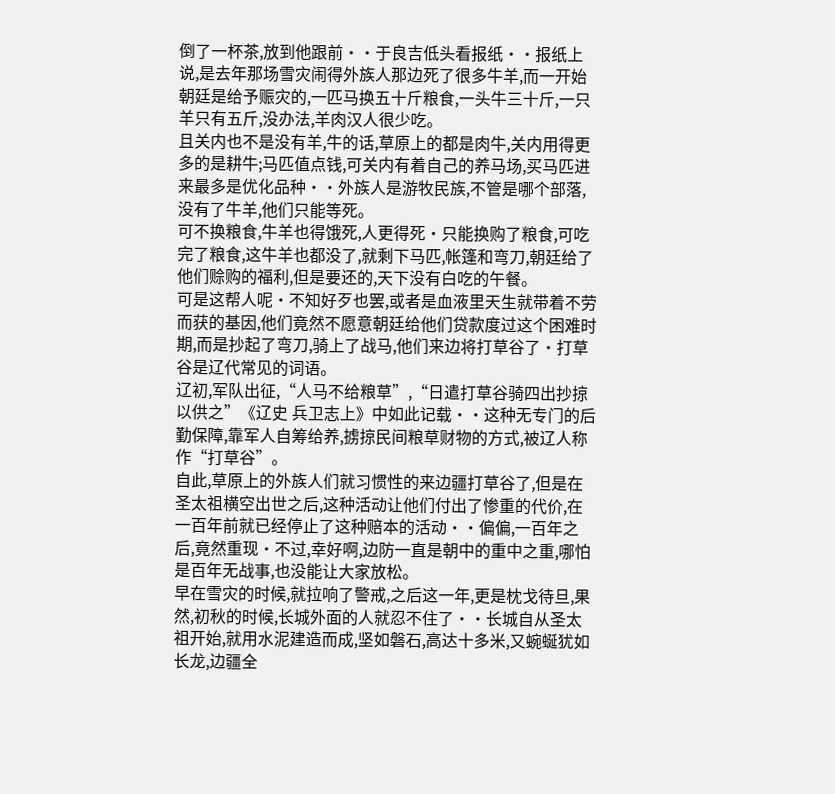倒了一杯茶,放到他跟前··于良吉低头看报纸··报纸上说,是去年那场雪灾闹得外族人那边死了很多牛羊,而一开始朝廷是给予赈灾的,一匹马换五十斤粮食,一头牛三十斤,一只羊只有五斤,没办法,羊肉汉人很少吃。
且关内也不是没有羊,牛的话,草原上的都是肉牛,关内用得更多的是耕牛;马匹值点钱,可关内有着自己的养马场,买马匹进来最多是优化品种··外族人是游牧民族,不管是哪个部落,没有了牛羊,他们只能等死。
可不换粮食,牛羊也得饿死,人更得死·只能换购了粮食,可吃完了粮食,这牛羊也都没了,就剩下马匹,帐篷和弯刀,朝廷给了他们赊购的福利,但是要还的,天下没有白吃的午餐。
可是这帮人呢·不知好歹也罢,或者是血液里天生就带着不劳而获的基因,他们竟然不愿意朝廷给他们贷款度过这个困难时期,而是抄起了弯刀,骑上了战马,他们来边将打草谷了·打草谷是辽代常见的词语。
辽初,军队出征,“人马不给粮草”,“日遣打草谷骑四出抄掠以供之”《辽史 兵卫志上》中如此记载··这种无专门的后勤保障,靠军人自筹给养,掳掠民间粮草财物的方式,被辽人称作“打草谷”。
自此,草原上的外族人们就习惯性的来边疆打草谷了,但是在圣太祖横空出世之后,这种活动让他们付出了惨重的代价,在一百年前就已经停止了这种赔本的活动··偏偏,一百年之后,竟然重现·不过,幸好啊,边防一直是朝中的重中之重,哪怕是百年无战事,也没能让大家放松。
早在雪灾的时候,就拉响了警戒,之后这一年,更是枕戈待旦,果然,初秋的时候,长城外面的人就忍不住了··长城自从圣太祖开始,就用水泥建造而成,坚如磐石,高达十多米,又蜿蜒犹如长龙,边疆全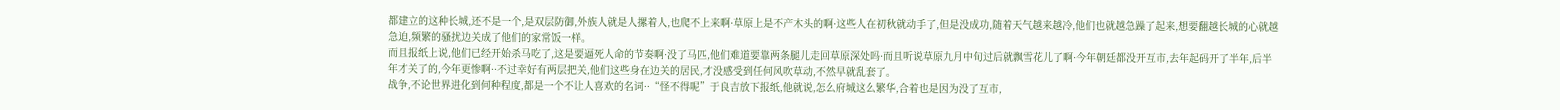都建立的这种长城,还不是一个,是双层防御,外族人就是人摞着人,也爬不上来啊·草原上是不产木头的啊·这些人在初秋就动手了,但是没成功,随着天气越来越冷,他们也就越急躁了起来,想要翻越长城的心就越急迫,频繁的骚扰边关成了他们的家常饭一样。
而且报纸上说,他们已经开始杀马吃了,这是要逼死人命的节奏啊·没了马匹,他们难道要靠两条腿儿走回草原深处吗·而且听说草原九月中旬过后就飘雪花儿了啊·今年朝廷都没开互市,去年起码开了半年,后半年才关了的,今年更惨啊··不过幸好有两层把关,他们这些身在边关的居民,才没感受到任何风吹草动,不然早就乱套了。
战争,不论世界进化到何种程度,都是一个不让人喜欢的名词··“怪不得呢”于良吉放下报纸,他就说,怎么府城这么繁华,合着也是因为没了互市,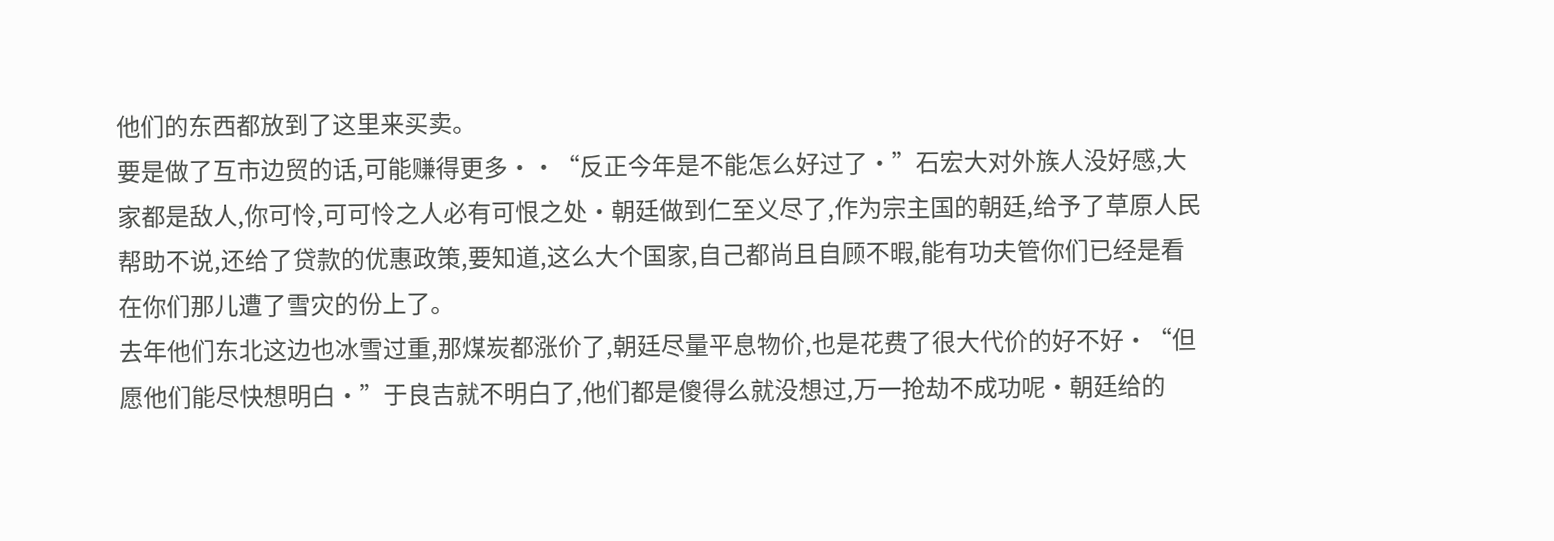他们的东西都放到了这里来买卖。
要是做了互市边贸的话,可能赚得更多··“反正今年是不能怎么好过了·”石宏大对外族人没好感,大家都是敌人,你可怜,可可怜之人必有可恨之处·朝廷做到仁至义尽了,作为宗主国的朝廷,给予了草原人民帮助不说,还给了贷款的优惠政策,要知道,这么大个国家,自己都尚且自顾不暇,能有功夫管你们已经是看在你们那儿遭了雪灾的份上了。
去年他们东北这边也冰雪过重,那煤炭都涨价了,朝廷尽量平息物价,也是花费了很大代价的好不好·“但愿他们能尽快想明白·”于良吉就不明白了,他们都是傻得么就没想过,万一抢劫不成功呢·朝廷给的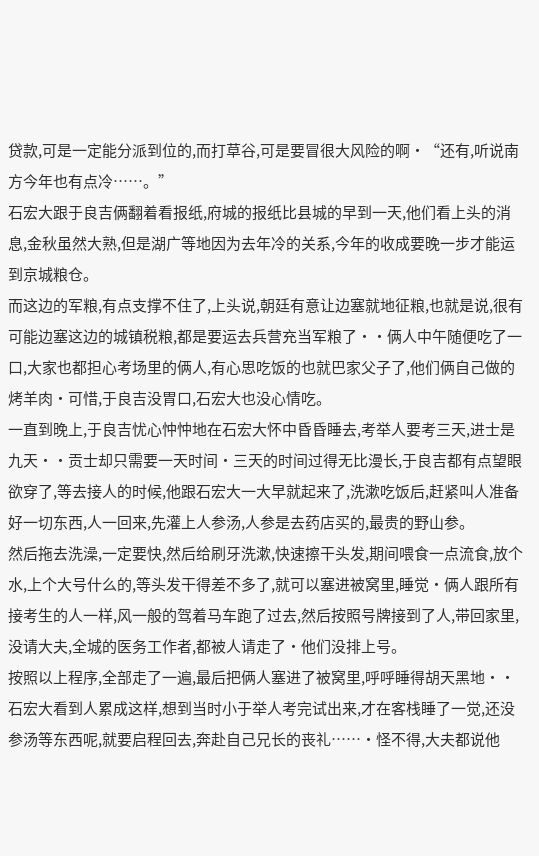贷款,可是一定能分派到位的,而打草谷,可是要冒很大风险的啊·“还有,听说南方今年也有点冷……。”
石宏大跟于良吉俩翻着看报纸,府城的报纸比县城的早到一天,他们看上头的消息,金秋虽然大熟,但是湖广等地因为去年冷的关系,今年的收成要晚一步才能运到京城粮仓。
而这边的军粮,有点支撑不住了,上头说,朝廷有意让边塞就地征粮,也就是说,很有可能边塞这边的城镇税粮,都是要运去兵营充当军粮了··俩人中午随便吃了一口,大家也都担心考场里的俩人,有心思吃饭的也就巴家父子了,他们俩自己做的烤羊肉·可惜,于良吉没胃口,石宏大也没心情吃。
一直到晚上,于良吉忧心忡忡地在石宏大怀中昏昏睡去,考举人要考三天,进士是九天··贡士却只需要一天时间·三天的时间过得无比漫长,于良吉都有点望眼欲穿了,等去接人的时候,他跟石宏大一大早就起来了,洗漱吃饭后,赶紧叫人准备好一切东西,人一回来,先灌上人参汤,人参是去药店买的,最贵的野山参。
然后拖去洗澡,一定要快,然后给刷牙洗漱,快速擦干头发,期间喂食一点流食,放个水,上个大号什么的,等头发干得差不多了,就可以塞进被窝里,睡觉·俩人跟所有接考生的人一样,风一般的驾着马车跑了过去,然后按照号牌接到了人,带回家里,没请大夫,全城的医务工作者,都被人请走了·他们没排上号。
按照以上程序,全部走了一遍,最后把俩人塞进了被窝里,呼呼睡得胡天黑地··石宏大看到人累成这样,想到当时小于举人考完试出来,才在客栈睡了一觉,还没参汤等东西呢,就要启程回去,奔赴自己兄长的丧礼……·怪不得,大夫都说他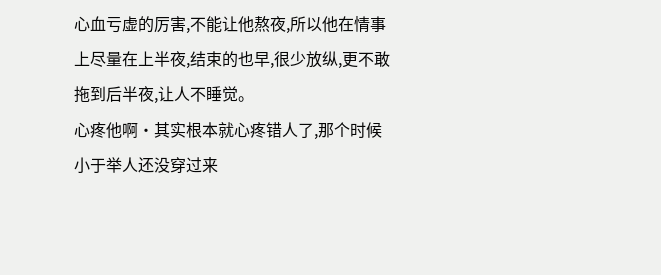心血亏虚的厉害,不能让他熬夜,所以他在情事上尽量在上半夜,结束的也早,很少放纵,更不敢拖到后半夜,让人不睡觉。
心疼他啊·其实根本就心疼错人了,那个时候小于举人还没穿过来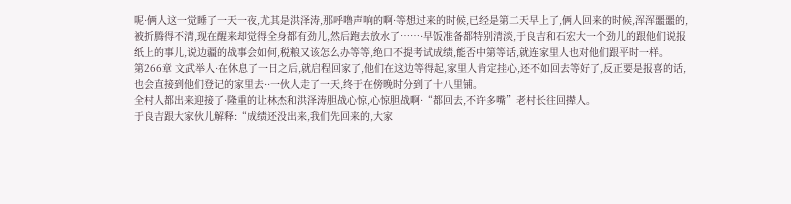呢·俩人这一觉睡了一天一夜,尤其是洪泽涛,那呼噜声响的啊·等想过来的时候,已经是第二天早上了,俩人回来的时候,浑浑噩噩的,被折腾得不清,现在醒来却觉得全身都有劲儿,然后跑去放水了……·早饭准备都特别清淡,于良吉和石宏大一个劲儿的跟他们说报纸上的事儿,说边疆的战事会如何,税粮又该怎么办等等,绝口不提考试成绩,能否中第等话,就连家里人也对他们跟平时一样。
第266章 文武举人·在休息了一日之后,就启程回家了,他们在这边等得起,家里人肯定挂心,还不如回去等好了,反正要是报喜的话,也会直接到他们登记的家里去··一伙人走了一天,终于在傍晚时分到了十八里铺。
全村人都出来迎接了·隆重的让林杰和洪泽涛胆战心惊,心惊胆战啊·“都回去,不许多嘴”老村长往回撵人。
于良吉跟大家伙儿解释:“成绩还没出来,我们先回来的,大家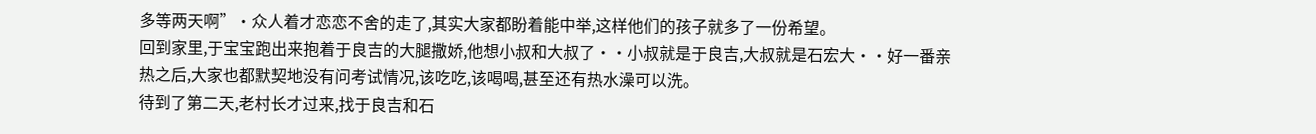多等两天啊”·众人着才恋恋不舍的走了,其实大家都盼着能中举,这样他们的孩子就多了一份希望。
回到家里,于宝宝跑出来抱着于良吉的大腿撒娇,他想小叔和大叔了··小叔就是于良吉,大叔就是石宏大··好一番亲热之后,大家也都默契地没有问考试情况,该吃吃,该喝喝,甚至还有热水澡可以洗。
待到了第二天,老村长才过来,找于良吉和石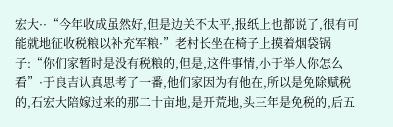宏大··“今年收成虽然好,但是边关不太平,报纸上也都说了,很有可能就地征收税粮以补充军粮·”老村长坐在椅子上摸着烟袋锅子:“你们家暂时是没有税粮的,但是,这件事情,小于举人你怎么看”·于良吉认真思考了一番,他们家因为有他在,所以是免除赋税的,石宏大陪嫁过来的那二十亩地,是开荒地,头三年是免税的,后五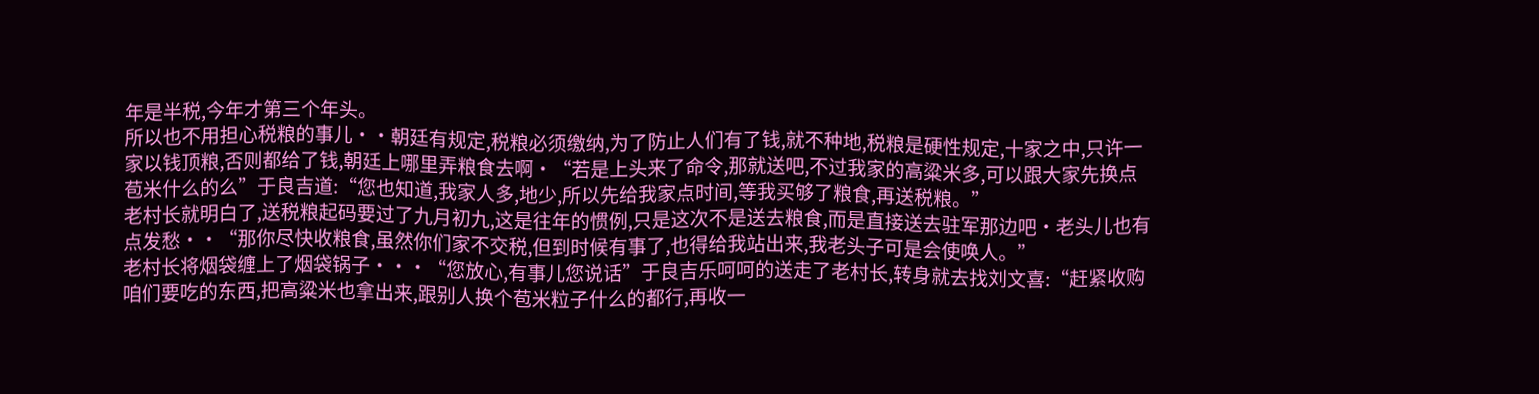年是半税,今年才第三个年头。
所以也不用担心税粮的事儿··朝廷有规定,税粮必须缴纳,为了防止人们有了钱,就不种地,税粮是硬性规定,十家之中,只许一家以钱顶粮,否则都给了钱,朝廷上哪里弄粮食去啊·“若是上头来了命令,那就送吧,不过我家的高粱米多,可以跟大家先换点苞米什么的么”于良吉道:“您也知道,我家人多,地少,所以先给我家点时间,等我买够了粮食,再送税粮。”
老村长就明白了,送税粮起码要过了九月初九,这是往年的惯例,只是这次不是送去粮食,而是直接送去驻军那边吧·老头儿也有点发愁··“那你尽快收粮食,虽然你们家不交税,但到时候有事了,也得给我站出来,我老头子可是会使唤人。”
老村长将烟袋缠上了烟袋锅子···“您放心,有事儿您说话”于良吉乐呵呵的送走了老村长,转身就去找刘文喜:“赶紧收购咱们要吃的东西,把高粱米也拿出来,跟别人换个苞米粒子什么的都行,再收一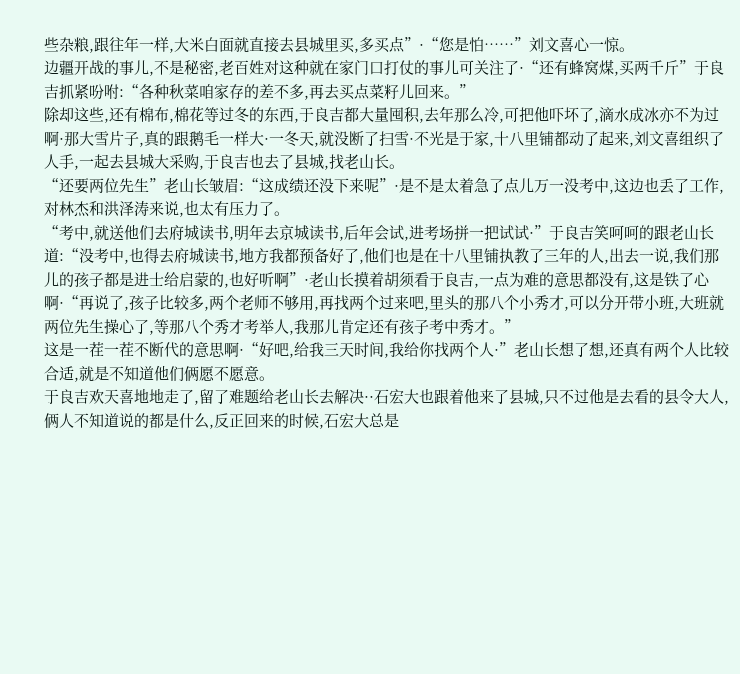些杂粮,跟往年一样,大米白面就直接去县城里买,多买点”·“您是怕……”刘文喜心一惊。
边疆开战的事儿,不是秘密,老百姓对这种就在家门口打仗的事儿可关注了·“还有蜂窝煤,买两千斤”于良吉抓紧吩咐:“各种秋菜咱家存的差不多,再去买点菜籽儿回来。”
除却这些,还有棉布,棉花等过冬的东西,于良吉都大量囤积,去年那么冷,可把他吓坏了,滴水成冰亦不为过啊·那大雪片子,真的跟鹅毛一样大·一冬天,就没断了扫雪·不光是于家,十八里铺都动了起来,刘文喜组织了人手,一起去县城大采购,于良吉也去了县城,找老山长。
“还要两位先生”老山长皱眉:“这成绩还没下来呢”·是不是太着急了点儿万一没考中,这边也丢了工作,对林杰和洪泽涛来说,也太有压力了。
“考中,就送他们去府城读书,明年去京城读书,后年会试,进考场拼一把试试·”于良吉笑呵呵的跟老山长道:“没考中,也得去府城读书,地方我都预备好了,他们也是在十八里铺执教了三年的人,出去一说,我们那儿的孩子都是进士给启蒙的,也好听啊”·老山长摸着胡须看于良吉,一点为难的意思都没有,这是铁了心啊·“再说了,孩子比较多,两个老师不够用,再找两个过来吧,里头的那八个小秀才,可以分开带小班,大班就两位先生操心了,等那八个秀才考举人,我那儿肯定还有孩子考中秀才。”
这是一茬一茬不断代的意思啊·“好吧,给我三天时间,我给你找两个人·”老山长想了想,还真有两个人比较合适,就是不知道他们俩愿不愿意。
于良吉欢天喜地地走了,留了难题给老山长去解决··石宏大也跟着他来了县城,只不过他是去看的县令大人,俩人不知道说的都是什么,反正回来的时候,石宏大总是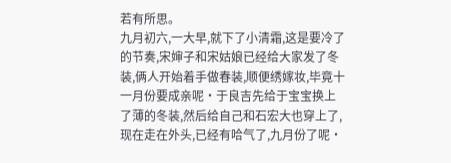若有所思。
九月初六,一大早,就下了小清霜,这是要冷了的节奏,宋婶子和宋姑娘已经给大家发了冬装,俩人开始着手做春装,顺便绣嫁妆,毕竟十一月份要成亲呢·于良吉先给于宝宝换上了薄的冬装,然后给自己和石宏大也穿上了,现在走在外头,已经有哈气了,九月份了呢·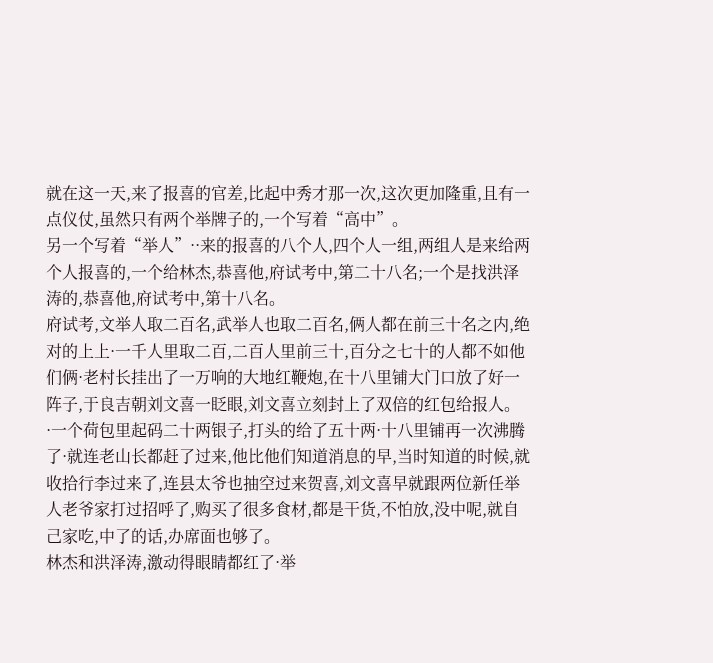就在这一天,来了报喜的官差,比起中秀才那一次,这次更加隆重,且有一点仪仗,虽然只有两个举牌子的,一个写着“高中”。
另一个写着“举人”··来的报喜的八个人,四个人一组,两组人是来给两个人报喜的,一个给林杰,恭喜他,府试考中,第二十八名;一个是找洪泽涛的,恭喜他,府试考中,第十八名。
府试考,文举人取二百名,武举人也取二百名,俩人都在前三十名之内,绝对的上上·一千人里取二百,二百人里前三十,百分之七十的人都不如他们俩·老村长挂出了一万响的大地红鞭炮,在十八里铺大门口放了好一阵子,于良吉朝刘文喜一眨眼,刘文喜立刻封上了双倍的红包给报人。
·一个荷包里起码二十两银子,打头的给了五十两·十八里铺再一次沸腾了·就连老山长都赶了过来,他比他们知道消息的早,当时知道的时候,就收拾行李过来了,连县太爷也抽空过来贺喜,刘文喜早就跟两位新任举人老爷家打过招呼了,购买了很多食材,都是干货,不怕放,没中呢,就自己家吃,中了的话,办席面也够了。
林杰和洪泽涛,激动得眼睛都红了·举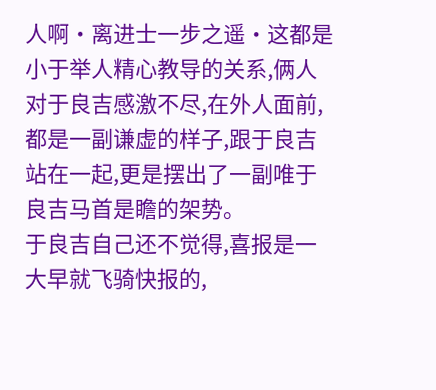人啊·离进士一步之遥·这都是小于举人精心教导的关系,俩人对于良吉感激不尽,在外人面前,都是一副谦虚的样子,跟于良吉站在一起,更是摆出了一副唯于良吉马首是瞻的架势。
于良吉自己还不觉得,喜报是一大早就飞骑快报的,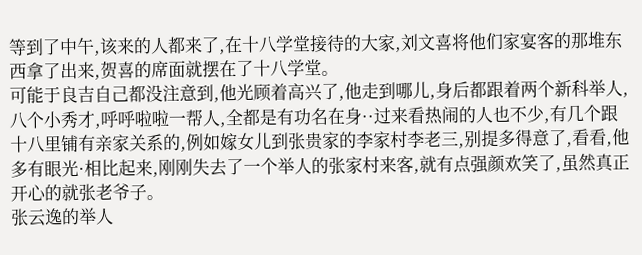等到了中午,该来的人都来了,在十八学堂接待的大家,刘文喜将他们家宴客的那堆东西拿了出来,贺喜的席面就摆在了十八学堂。
可能于良吉自己都没注意到,他光顾着高兴了,他走到哪儿,身后都跟着两个新科举人,八个小秀才,呼呼啦啦一帮人,全都是有功名在身··过来看热闹的人也不少,有几个跟十八里铺有亲家关系的,例如嫁女儿到张贵家的李家村李老三,别提多得意了,看看,他多有眼光·相比起来,刚刚失去了一个举人的张家村来客,就有点强颜欢笑了,虽然真正开心的就张老爷子。
张云逸的举人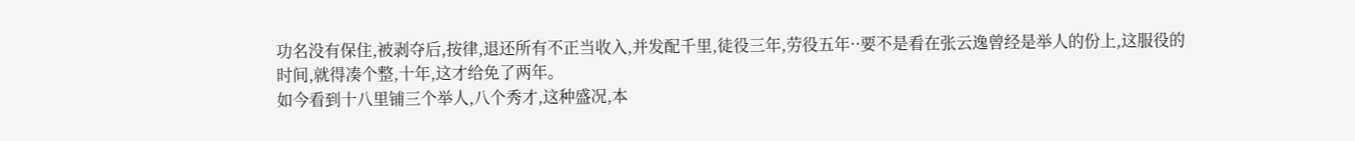功名没有保住,被剥夺后,按律,退还所有不正当收入,并发配千里,徒役三年,劳役五年··要不是看在张云逸曾经是举人的份上,这服役的时间,就得凑个整,十年,这才给免了两年。
如今看到十八里铺三个举人,八个秀才,这种盛况,本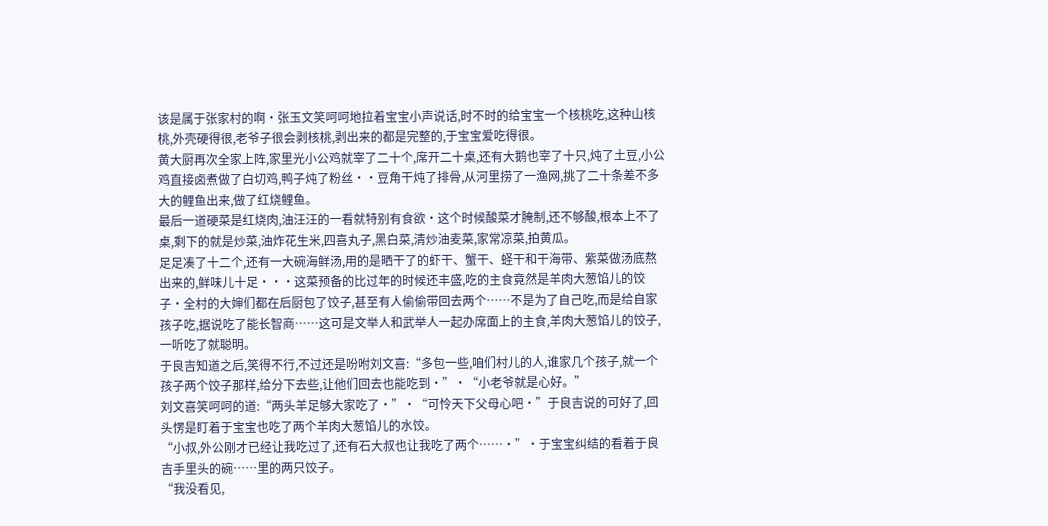该是属于张家村的啊·张玉文笑呵呵地拉着宝宝小声说话,时不时的给宝宝一个核桃吃,这种山核桃,外壳硬得很,老爷子很会剥核桃,剥出来的都是完整的,于宝宝爱吃得很。
黄大厨再次全家上阵,家里光小公鸡就宰了二十个,席开二十桌,还有大鹅也宰了十只,炖了土豆,小公鸡直接卤煮做了白切鸡,鸭子炖了粉丝··豆角干炖了排骨,从河里捞了一渔网,挑了二十条差不多大的鲤鱼出来,做了红烧鲤鱼。
最后一道硬菜是红烧肉,油汪汪的一看就特别有食欲·这个时候酸菜才腌制,还不够酸,根本上不了桌,剩下的就是炒菜,油炸花生米,四喜丸子,黑白菜,清炒油麦菜,家常凉菜,拍黄瓜。
足足凑了十二个,还有一大碗海鲜汤,用的是晒干了的虾干、蟹干、蛏干和干海带、紫菜做汤底熬出来的,鲜味儿十足···这菜预备的比过年的时候还丰盛,吃的主食竟然是羊肉大葱馅儿的饺子·全村的大婶们都在后厨包了饺子,甚至有人偷偷带回去两个……不是为了自己吃,而是给自家孩子吃,据说吃了能长智商……这可是文举人和武举人一起办席面上的主食,羊肉大葱馅儿的饺子,一听吃了就聪明。
于良吉知道之后,笑得不行,不过还是吩咐刘文喜:“多包一些,咱们村儿的人,谁家几个孩子,就一个孩子两个饺子那样,给分下去些,让他们回去也能吃到·”·“小老爷就是心好。”
刘文喜笑呵呵的道:“两头羊足够大家吃了·”·“可怜天下父母心吧·”于良吉说的可好了,回头愣是盯着于宝宝也吃了两个羊肉大葱馅儿的水饺。
“小叔,外公刚才已经让我吃过了,还有石大叔也让我吃了两个……·”·于宝宝纠结的看着于良吉手里头的碗……里的两只饺子。
“我没看见,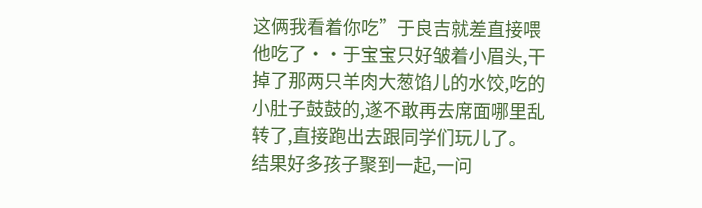这俩我看着你吃”于良吉就差直接喂他吃了··于宝宝只好皱着小眉头,干掉了那两只羊肉大葱馅儿的水饺,吃的小肚子鼓鼓的,遂不敢再去席面哪里乱转了,直接跑出去跟同学们玩儿了。
结果好多孩子聚到一起,一问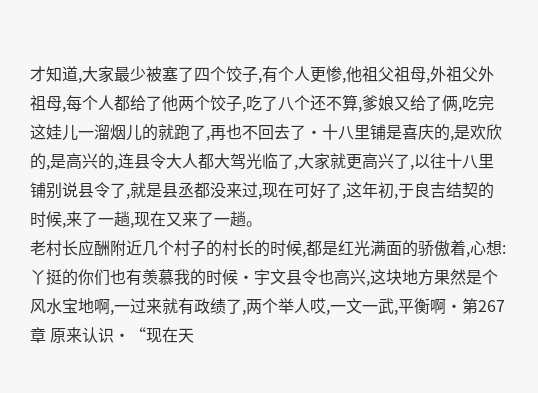才知道,大家最少被塞了四个饺子,有个人更惨,他祖父祖母,外祖父外祖母,每个人都给了他两个饺子,吃了八个还不算,爹娘又给了俩,吃完这娃儿一溜烟儿的就跑了,再也不回去了·十八里铺是喜庆的,是欢欣的,是高兴的,连县令大人都大驾光临了,大家就更高兴了,以往十八里铺别说县令了,就是县丞都没来过,现在可好了,这年初,于良吉结契的时候,来了一趟,现在又来了一趟。
老村长应酬附近几个村子的村长的时候,都是红光满面的骄傲着,心想:丫挺的你们也有羡慕我的时候·宇文县令也高兴,这块地方果然是个风水宝地啊,一过来就有政绩了,两个举人哎,一文一武,平衡啊·第267章 原来认识·“现在天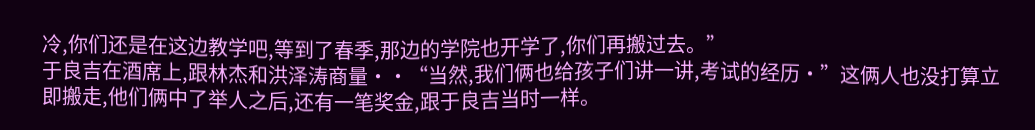冷,你们还是在这边教学吧,等到了春季,那边的学院也开学了,你们再搬过去。”
于良吉在酒席上,跟林杰和洪泽涛商量··“当然,我们俩也给孩子们讲一讲,考试的经历·”这俩人也没打算立即搬走,他们俩中了举人之后,还有一笔奖金,跟于良吉当时一样。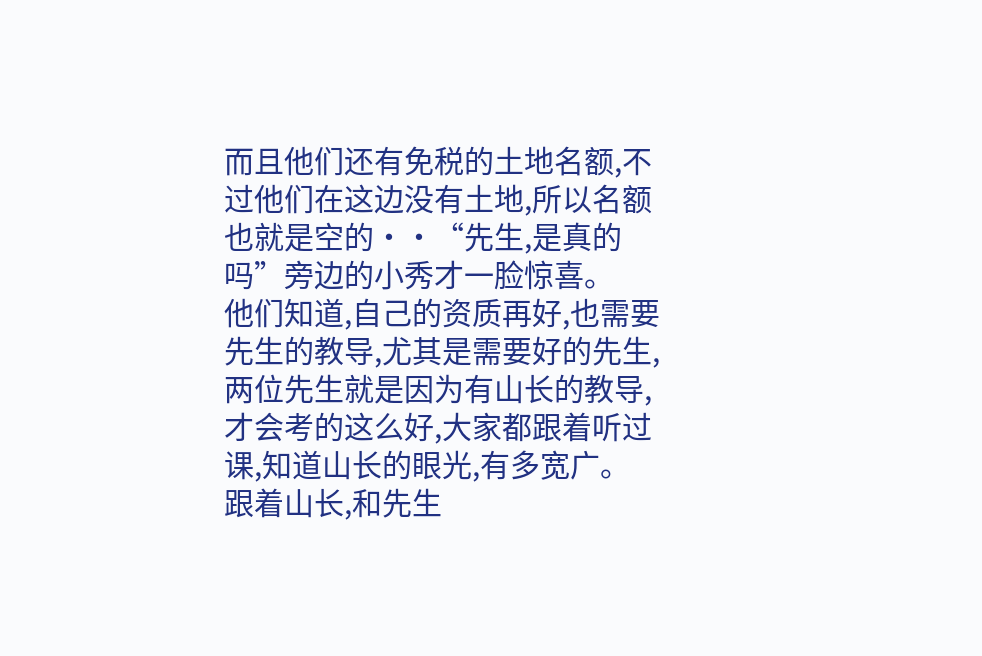而且他们还有免税的土地名额,不过他们在这边没有土地,所以名额也就是空的··“先生,是真的吗”旁边的小秀才一脸惊喜。
他们知道,自己的资质再好,也需要先生的教导,尤其是需要好的先生,两位先生就是因为有山长的教导,才会考的这么好,大家都跟着听过课,知道山长的眼光,有多宽广。
跟着山长,和先生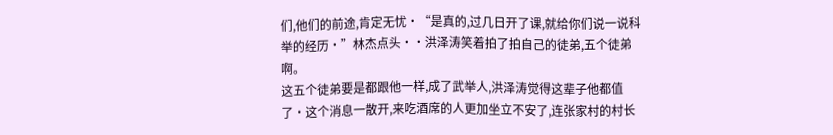们,他们的前途,肯定无忧·“是真的,过几日开了课,就给你们说一说科举的经历·”林杰点头··洪泽涛笑着拍了拍自己的徒弟,五个徒弟啊。
这五个徒弟要是都跟他一样,成了武举人,洪泽涛觉得这辈子他都值了·这个消息一散开,来吃酒席的人更加坐立不安了,连张家村的村长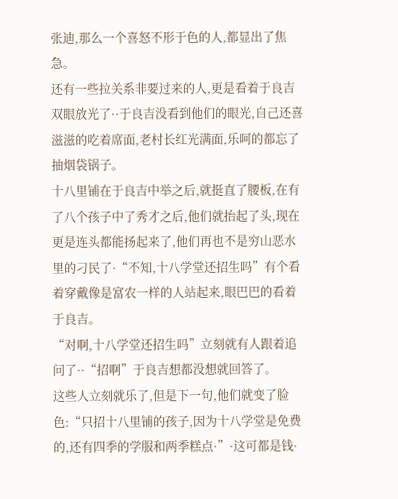张迪,那么一个喜怒不形于色的人,都显出了焦急。
还有一些拉关系非要过来的人,更是看着于良吉双眼放光了··于良吉没看到他们的眼光,自己还喜滋滋的吃着席面,老村长红光满面,乐呵的都忘了抽烟袋锅子。
十八里铺在于良吉中举之后,就挺直了腰板,在有了八个孩子中了秀才之后,他们就抬起了头,现在更是连头都能扬起来了,他们再也不是穷山恶水里的刁民了·“不知,十八学堂还招生吗”有个看着穿戴像是富农一样的人站起来,眼巴巴的看着于良吉。
“对啊,十八学堂还招生吗”立刻就有人跟着追问了··“招啊”于良吉想都没想就回答了。
这些人立刻就乐了,但是下一句,他们就变了脸色:“只招十八里铺的孩子,因为十八学堂是免费的,还有四季的学服和两季糕点·”·这可都是钱·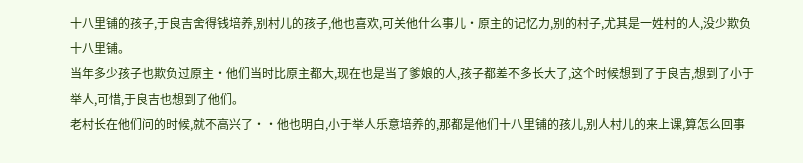十八里铺的孩子,于良吉舍得钱培养,别村儿的孩子,他也喜欢,可关他什么事儿·原主的记忆力,别的村子,尤其是一姓村的人,没少欺负十八里铺。
当年多少孩子也欺负过原主·他们当时比原主都大,现在也是当了爹娘的人,孩子都差不多长大了,这个时候想到了于良吉,想到了小于举人,可惜,于良吉也想到了他们。
老村长在他们问的时候,就不高兴了··他也明白,小于举人乐意培养的,那都是他们十八里铺的孩儿,别人村儿的来上课,算怎么回事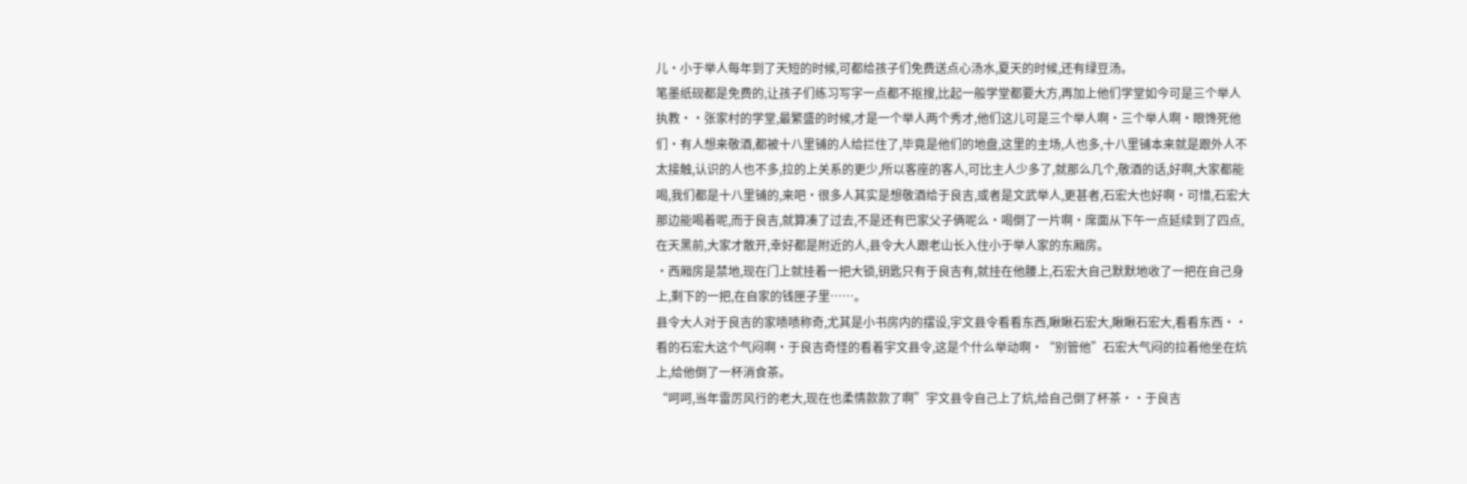儿·小于举人每年到了天短的时候,可都给孩子们免费送点心汤水,夏天的时候,还有绿豆汤。
笔墨纸砚都是免费的,让孩子们练习写字一点都不抠搜,比起一般学堂都要大方,再加上他们学堂如今可是三个举人执教··张家村的学堂,最繁盛的时候,才是一个举人两个秀才,他们这儿可是三个举人啊·三个举人啊·眼馋死他们·有人想来敬酒,都被十八里铺的人给拦住了,毕竟是他们的地盘,这里的主场,人也多,十八里铺本来就是跟外人不太接触,认识的人也不多,拉的上关系的更少,所以客座的客人,可比主人少多了,就那么几个,敬酒的话,好啊,大家都能喝,我们都是十八里铺的,来吧·很多人其实是想敬酒给于良吉,或者是文武举人,更甚者,石宏大也好啊·可惜,石宏大那边能喝着呢,而于良吉,就算凑了过去,不是还有巴家父子俩呢么·喝倒了一片啊·席面从下午一点延续到了四点,在天黑前,大家才散开,幸好都是附近的人,县令大人跟老山长入住小于举人家的东厢房。
·西厢房是禁地,现在门上就挂着一把大锁,钥匙只有于良吉有,就挂在他腰上,石宏大自己默默地收了一把在自己身上,剩下的一把,在自家的钱匣子里……。
县令大人对于良吉的家啧啧称奇,尤其是小书房内的摆设,宇文县令看看东西,瞅瞅石宏大,瞅瞅石宏大,看看东西··看的石宏大这个气闷啊·于良吉奇怪的看着宇文县令,这是个什么举动啊·“别管他”石宏大气闷的拉着他坐在炕上,给他倒了一杯消食茶。
“呵呵,当年雷厉风行的老大,现在也柔情款款了啊”宇文县令自己上了炕,给自己倒了杯茶··于良吉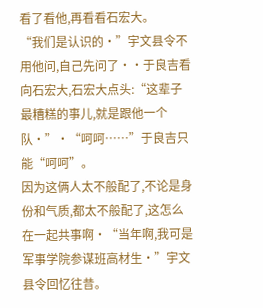看了看他,再看看石宏大。
“我们是认识的·”宇文县令不用他问,自己先问了··于良吉看向石宏大,石宏大点头:“这辈子最糟糕的事儿,就是跟他一个队·”·“呵呵……”于良吉只能“呵呵”。
因为这俩人太不般配了,不论是身份和气质,都太不般配了,这怎么在一起共事啊·“当年啊,我可是军事学院参谋班高材生·”宇文县令回忆往昔。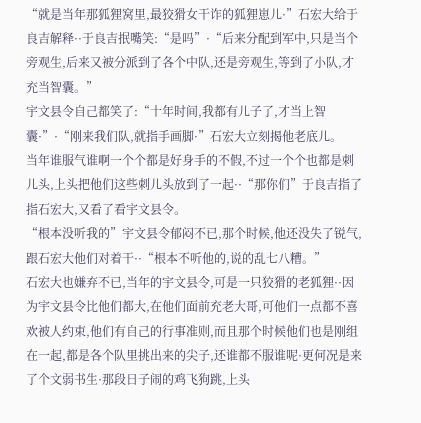“就是当年那狐狸窝里,最狡猾女干诈的狐狸崽儿·”石宏大给于良吉解释··于良吉抿嘴笑:“是吗”·“后来分配到军中,只是当个旁观生,后来又被分派到了各个中队,还是旁观生,等到了小队,才充当智囊。”
宇文县令自己都笑了:“十年时间,我都有儿子了,才当上智囊·”·“刚来我们队,就指手画脚·”石宏大立刻揭他老底儿。
当年谁服气谁啊一个个都是好身手的不假,不过一个个也都是刺儿头,上头把他们这些刺儿头放到了一起··“那你们”于良吉指了指石宏大,又看了看宇文县令。
“根本没听我的”宇文县令郁闷不已,那个时候,他还没失了锐气,跟石宏大他们对着干··“根本不听他的,说的乱七八糟。”
石宏大也嫌弃不已,当年的宇文县令,可是一只狡猾的老狐狸··因为宇文县令比他们都大,在他们面前充老大哥,可他们一点都不喜欢被人约束,他们有自己的行事准则,而且那个时候他们也是刚组在一起,都是各个队里挑出来的尖子,还谁都不服谁呢·更何况是来了个文弱书生·那段日子闹的鸡飞狗跳,上头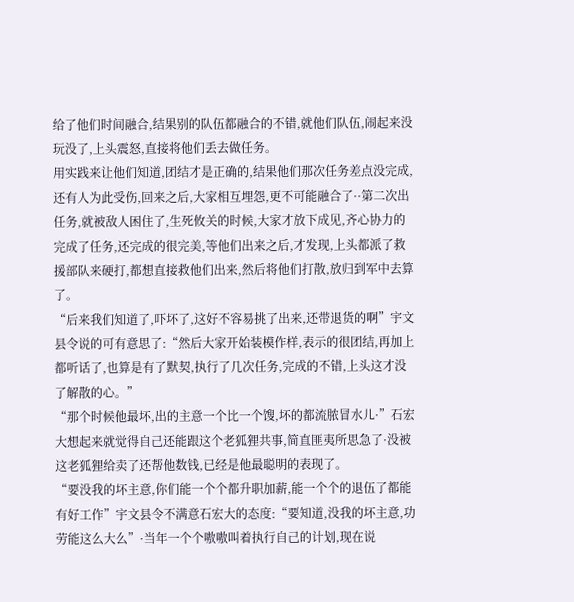给了他们时间融合,结果别的队伍都融合的不错,就他们队伍,闹起来没玩没了,上头震怒,直接将他们丢去做任务。
用实践来让他们知道,团结才是正确的,结果他们那次任务差点没完成,还有人为此受伤,回来之后,大家相互埋怨,更不可能融合了··第二次出任务,就被敌人困住了,生死攸关的时候,大家才放下成见,齐心协力的完成了任务,还完成的很完美,等他们出来之后,才发现,上头都派了救援部队来硬打,都想直接救他们出来,然后将他们打散,放归到军中去算了。
“后来我们知道了,吓坏了,这好不容易挑了出来,还带退货的啊”宇文县令说的可有意思了:“然后大家开始装模作样,表示的很团结,再加上都听话了,也算是有了默契,执行了几次任务,完成的不错,上头这才没了解散的心。”
“那个时候他最坏,出的主意一个比一个馊,坏的都流脓冒水儿·”石宏大想起来就觉得自己还能跟这个老狐狸共事,简直匪夷所思急了·没被这老狐狸给卖了还帮他数钱,已经是他最聪明的表现了。
“要没我的坏主意,你们能一个个都升职加薪,能一个个的退伍了都能有好工作”宇文县令不满意石宏大的态度:“要知道,没我的坏主意,功劳能这么大么”·当年一个个嗷嗷叫着执行自己的计划,现在说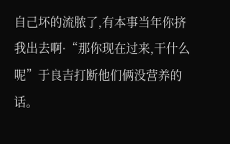自己坏的流脓了,有本事当年你挤我出去啊·“那你现在过来,干什么呢”于良吉打断他们俩没营养的话。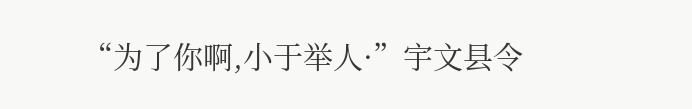“为了你啊,小于举人·”宇文县令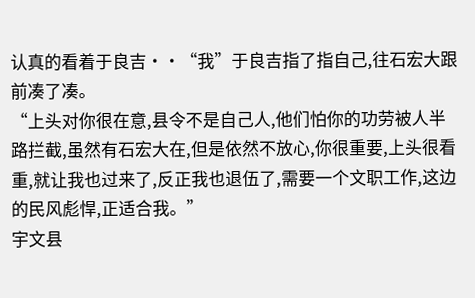认真的看着于良吉··“我”于良吉指了指自己,往石宏大跟前凑了凑。
“上头对你很在意,县令不是自己人,他们怕你的功劳被人半路拦截,虽然有石宏大在,但是依然不放心,你很重要,上头很看重,就让我也过来了,反正我也退伍了,需要一个文职工作,这边的民风彪悍,正适合我。”
宇文县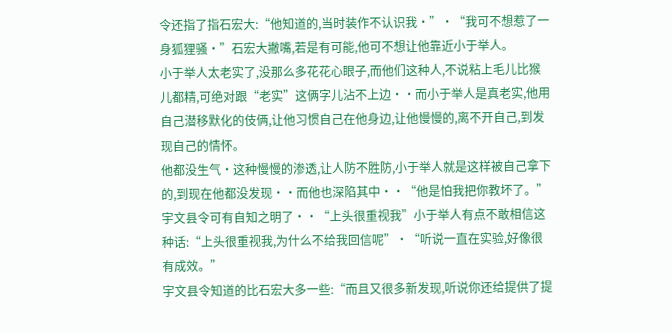令还指了指石宏大:“他知道的,当时装作不认识我·”·“我可不想惹了一身狐狸骚·”石宏大撇嘴,若是有可能,他可不想让他靠近小于举人。
小于举人太老实了,没那么多花花心眼子,而他们这种人,不说粘上毛儿比猴儿都精,可绝对跟“老实”这俩字儿沾不上边··而小于举人是真老实,他用自己潜移默化的伎俩,让他习惯自己在他身边,让他慢慢的,离不开自己,到发现自己的情怀。
他都没生气·这种慢慢的渗透,让人防不胜防,小于举人就是这样被自己拿下的,到现在他都没发现··而他也深陷其中··“他是怕我把你教坏了。”
宇文县令可有自知之明了··“上头很重视我”小于举人有点不敢相信这种话:“上头很重视我,为什么不给我回信呢”·“听说一直在实验,好像很有成效。”
宇文县令知道的比石宏大多一些:“而且又很多新发现,听说你还给提供了提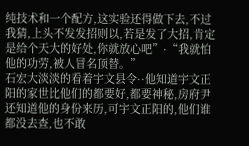纯技术和一个配方,这实验还得做下去,不过我猜,上头不发发招则以,若是发了大招,肯定是给个天大的好处,你就放心吧”·“我就怕他的功劳,被人冒名顶替。”
石宏大淡淡的看着宇文县令··他知道宇文正阳的家世比他们的都要好,都要神秘,房府尹还知道他的身份来历,可宇文正阳的,他们谁都没去查,也不敢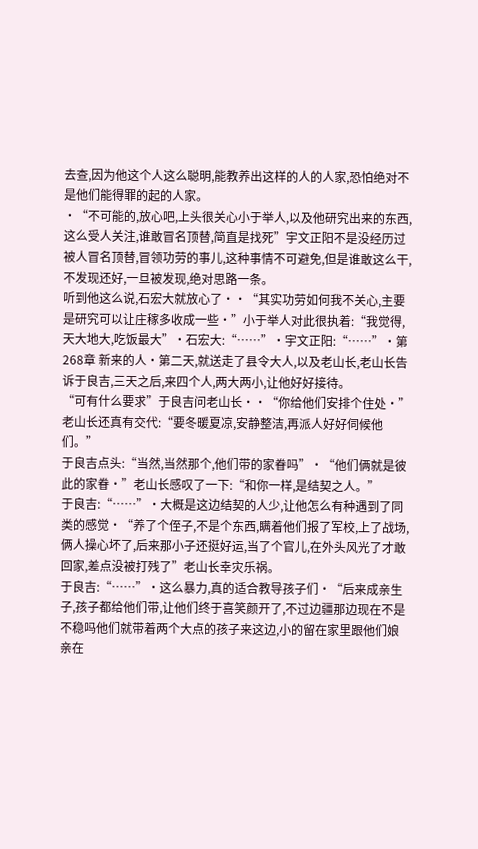去查,因为他这个人这么聪明,能教养出这样的人的人家,恐怕绝对不是他们能得罪的起的人家。
·“不可能的,放心吧,上头很关心小于举人,以及他研究出来的东西,这么受人关注,谁敢冒名顶替,简直是找死”宇文正阳不是没经历过被人冒名顶替,冒领功劳的事儿,这种事情不可避免,但是谁敢这么干,不发现还好,一旦被发现,绝对思路一条。
听到他这么说,石宏大就放心了··“其实功劳如何我不关心,主要是研究可以让庄稼多收成一些·”小于举人对此很执着:“我觉得,天大地大,吃饭最大”·石宏大:“……”·宇文正阳:“……”·第268章 新来的人·第二天,就送走了县令大人,以及老山长,老山长告诉于良吉,三天之后,来四个人,两大两小,让他好好接待。
“可有什么要求”于良吉问老山长··“你给他们安排个住处·”老山长还真有交代:“要冬暖夏凉,安静整洁,再派人好好伺候他们。”
于良吉点头:“当然,当然那个,他们带的家眷吗”·“他们俩就是彼此的家眷·”老山长感叹了一下:“和你一样,是结契之人。”
于良吉:“……”·大概是这边结契的人少,让他怎么有种遇到了同类的感觉·“养了个侄子,不是个东西,瞒着他们报了军校,上了战场,俩人操心坏了,后来那小子还挺好运,当了个官儿,在外头风光了才敢回家,差点没被打残了”老山长幸灾乐祸。
于良吉:“……”·这么暴力,真的适合教导孩子们·“后来成亲生子,孩子都给他们带,让他们终于喜笑颜开了,不过边疆那边现在不是不稳吗他们就带着两个大点的孩子来这边,小的留在家里跟他们娘亲在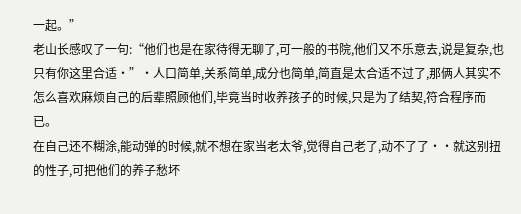一起。”
老山长感叹了一句:“他们也是在家待得无聊了,可一般的书院,他们又不乐意去,说是复杂,也只有你这里合适·”·人口简单,关系简单,成分也简单,简直是太合适不过了,那俩人其实不怎么喜欢麻烦自己的后辈照顾他们,毕竟当时收养孩子的时候,只是为了结契,符合程序而已。
在自己还不糊涂,能动弹的时候,就不想在家当老太爷,觉得自己老了,动不了了··就这别扭的性子,可把他们的养子愁坏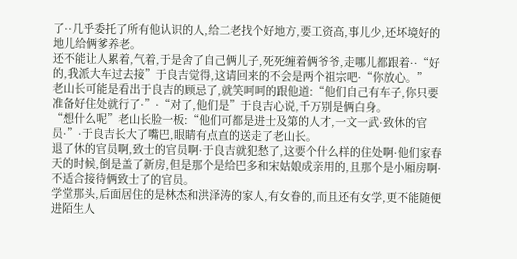了··几乎委托了所有他认识的人,给二老找个好地方,要工资高,事儿少,还坏境好的地儿给俩爹养老。
还不能让人累着,气着,于是舍了自己俩儿子,死死缠着俩爷爷,走哪儿都跟着··“好的,我派大车过去接”于良吉觉得,这请回来的不会是两个祖宗吧·“你放心。”
老山长可能是看出于良吉的顾忌了,就笑呵呵的跟他道:“他们自己有车子,你只要准备好住处就行了·”·“对了,他们是”于良吉心说,千万别是俩白身。
“想什么呢”老山长脸一板:“他们可都是进士及第的人才,一文一武·致休的官员·”·于良吉长大了嘴巴,眼睛有点直的送走了老山长。
退了休的官员啊,致士的官员啊·于良吉就犯愁了,这要个什么样的住处啊·他们家春天的时候,倒是盖了新房,但是那个是给巴多和宋姑娘成亲用的,且那个是小厢房啊·不适合接待俩致士了的官员。
学堂那头,后面居住的是林杰和洪泽涛的家人,有女眷的,而且还有女学,更不能随便进陌生人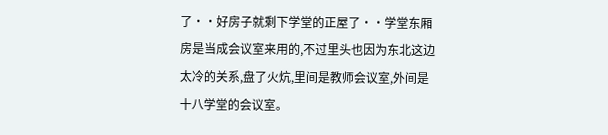了··好房子就剩下学堂的正屋了··学堂东厢房是当成会议室来用的,不过里头也因为东北这边太冷的关系,盘了火炕,里间是教师会议室,外间是十八学堂的会议室。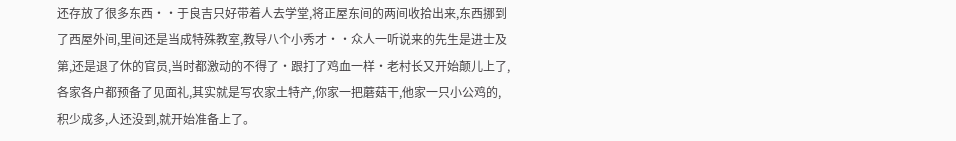还存放了很多东西··于良吉只好带着人去学堂,将正屋东间的两间收拾出来,东西挪到了西屋外间,里间还是当成特殊教室,教导八个小秀才··众人一听说来的先生是进士及第,还是退了休的官员,当时都激动的不得了·跟打了鸡血一样·老村长又开始颠儿上了,各家各户都预备了见面礼,其实就是写农家土特产,你家一把蘑菇干,他家一只小公鸡的,积少成多,人还没到,就开始准备上了。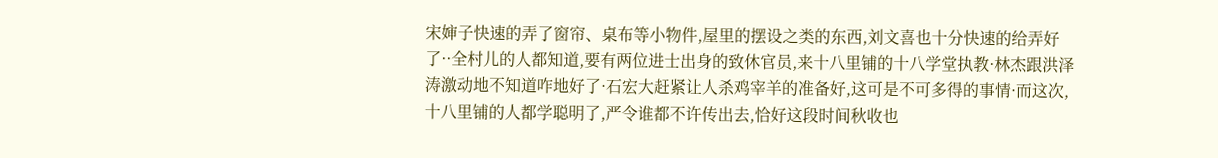宋婶子快速的弄了窗帘、桌布等小物件,屋里的摆设之类的东西,刘文喜也十分快速的给弄好了··全村儿的人都知道,要有两位进士出身的致休官员,来十八里铺的十八学堂执教·林杰跟洪泽涛激动地不知道咋地好了·石宏大赶紧让人杀鸡宰羊的准备好,这可是不可多得的事情·而这次,十八里铺的人都学聪明了,严令谁都不许传出去,恰好这段时间秋收也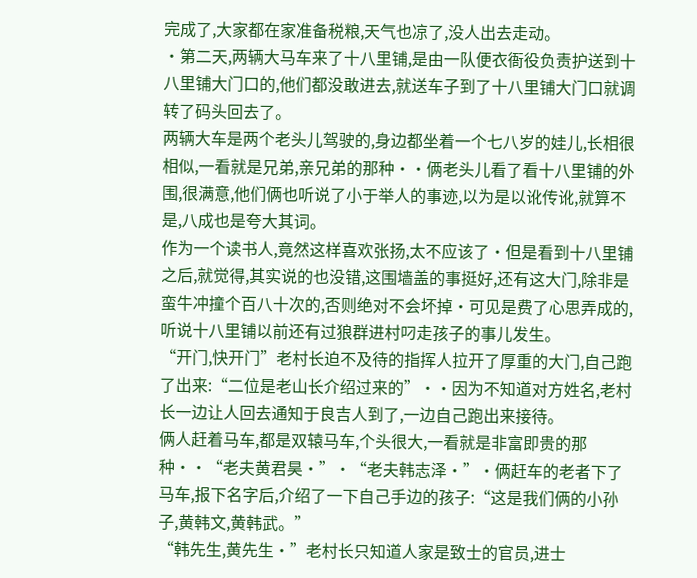完成了,大家都在家准备税粮,天气也凉了,没人出去走动。
·第二天,两辆大马车来了十八里铺,是由一队便衣衙役负责护送到十八里铺大门口的,他们都没敢进去,就送车子到了十八里铺大门口就调转了码头回去了。
两辆大车是两个老头儿驾驶的,身边都坐着一个七八岁的娃儿,长相很相似,一看就是兄弟,亲兄弟的那种··俩老头儿看了看十八里铺的外围,很满意,他们俩也听说了小于举人的事迹,以为是以讹传讹,就算不是,八成也是夸大其词。
作为一个读书人,竟然这样喜欢张扬,太不应该了·但是看到十八里铺之后,就觉得,其实说的也没错,这围墙盖的事挺好,还有这大门,除非是蛮牛冲撞个百八十次的,否则绝对不会坏掉·可见是费了心思弄成的,听说十八里铺以前还有过狼群进村叼走孩子的事儿发生。
“开门,快开门”老村长迫不及待的指挥人拉开了厚重的大门,自己跑了出来:“二位是老山长介绍过来的”··因为不知道对方姓名,老村长一边让人回去通知于良吉人到了,一边自己跑出来接待。
俩人赶着马车,都是双辕马车,个头很大,一看就是非富即贵的那种··“老夫黄君昊·”·“老夫韩志泽·”·俩赶车的老者下了马车,报下名字后,介绍了一下自己手边的孩子:“这是我们俩的小孙子,黄韩文,黄韩武。”
“韩先生,黄先生·”老村长只知道人家是致士的官员,进士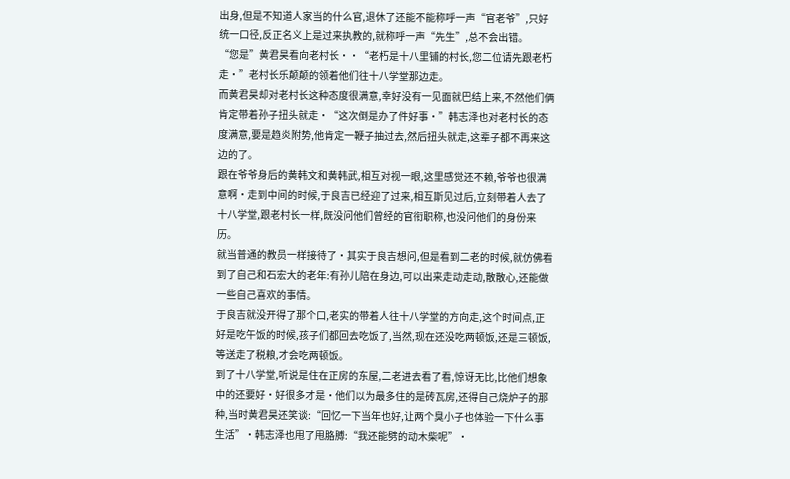出身,但是不知道人家当的什么官,退休了还能不能称呼一声“官老爷”,只好统一口径,反正名义上是过来执教的,就称呼一声“先生”,总不会出错。
“您是”黄君昊看向老村长··“老朽是十八里铺的村长,您二位请先跟老朽走·”老村长乐颠颠的领着他们往十八学堂那边走。
而黄君昊却对老村长这种态度很满意,幸好没有一见面就巴结上来,不然他们俩肯定带着孙子扭头就走·“这次倒是办了件好事·”韩志泽也对老村长的态度满意,要是趋炎附势,他肯定一鞭子抽过去,然后扭头就走,这辈子都不再来这边的了。
跟在爷爷身后的黄韩文和黄韩武,相互对视一眼,这里感觉还不赖,爷爷也很满意啊·走到中间的时候,于良吉已经迎了过来,相互斯见过后,立刻带着人去了十八学堂,跟老村长一样,既没问他们曾经的官衔职称,也没问他们的身份来历。
就当普通的教员一样接待了·其实于良吉想问,但是看到二老的时候,就仿佛看到了自己和石宏大的老年:有孙儿陪在身边,可以出来走动走动,散散心,还能做一些自己喜欢的事情。
于良吉就没开得了那个口,老实的带着人往十八学堂的方向走,这个时间点,正好是吃午饭的时候,孩子们都回去吃饭了,当然,现在还没吃两顿饭,还是三顿饭,等送走了税粮,才会吃两顿饭。
到了十八学堂,听说是住在正房的东屋,二老进去看了看,惊讶无比,比他们想象中的还要好·好很多才是·他们以为最多住的是砖瓦房,还得自己烧炉子的那种,当时黄君昊还笑谈:“回忆一下当年也好,让两个臭小子也体验一下什么事生活”·韩志泽也甩了甩胳膊:“我还能劈的动木柴呢”·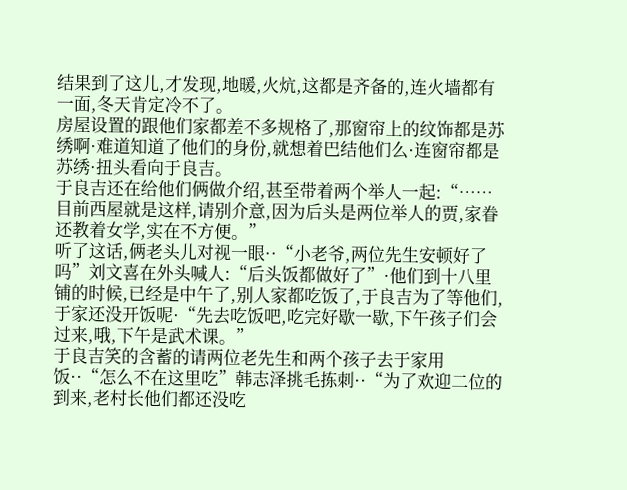结果到了这儿,才发现,地暖,火炕,这都是齐备的,连火墙都有一面,冬天肯定冷不了。
房屋设置的跟他们家都差不多规格了,那窗帘上的纹饰都是苏绣啊·难道知道了他们的身份,就想着巴结他们么·连窗帘都是苏绣·扭头看向于良吉。
于良吉还在给他们俩做介绍,甚至带着两个举人一起:“……目前西屋就是这样,请别介意,因为后头是两位举人的贾,家眷还教着女学,实在不方便。”
听了这话,俩老头儿对视一眼··“小老爷,两位先生安顿好了吗”刘文喜在外头喊人:“后头饭都做好了”·他们到十八里铺的时候,已经是中午了,别人家都吃饭了,于良吉为了等他们,于家还没开饭呢·“先去吃饭吧,吃完好歇一歇,下午孩子们会过来,哦,下午是武术课。”
于良吉笑的含蓄的请两位老先生和两个孩子去于家用饭··“怎么不在这里吃”韩志泽挑毛拣刺··“为了欢迎二位的到来,老村长他们都还没吃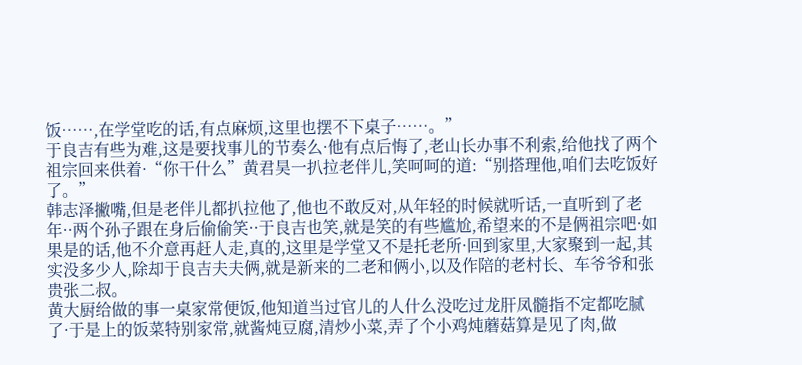饭……,在学堂吃的话,有点麻烦,这里也摆不下桌子……。”
于良吉有些为难,这是要找事儿的节奏么·他有点后悔了,老山长办事不利索,给他找了两个祖宗回来供着·“你干什么”黄君昊一扒拉老伴儿,笑呵呵的道:“别搭理他,咱们去吃饭好了。”
韩志泽撇嘴,但是老伴儿都扒拉他了,他也不敢反对,从年轻的时候就听话,一直听到了老年··两个孙子跟在身后偷偷笑··于良吉也笑,就是笑的有些尴尬,希望来的不是俩祖宗吧·如果是的话,他不介意再赶人走,真的,这里是学堂又不是托老所·回到家里,大家聚到一起,其实没多少人,除却于良吉夫夫俩,就是新来的二老和俩小,以及作陪的老村长、车爷爷和张贵张二叔。
黄大厨给做的事一桌家常便饭,他知道当过官儿的人什么没吃过龙肝凤髓指不定都吃腻了·于是上的饭菜特别家常,就酱炖豆腐,清炒小菜,弄了个小鸡炖蘑菇算是见了肉,做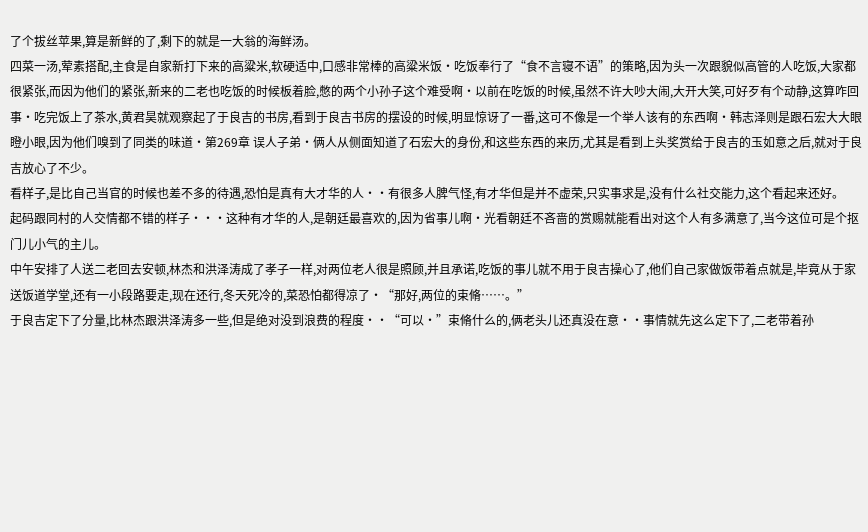了个拔丝苹果,算是新鲜的了,剩下的就是一大翁的海鲜汤。
四菜一汤,荤素搭配,主食是自家新打下来的高粱米,软硬适中,口感非常棒的高粱米饭·吃饭奉行了“食不言寝不语”的策略,因为头一次跟貌似高管的人吃饭,大家都很紧张,而因为他们的紧张,新来的二老也吃饭的时候板着脸,憋的两个小孙子这个难受啊·以前在吃饭的时候,虽然不许大吵大闹,大开大笑,可好歹有个动静,这算咋回事·吃完饭上了茶水,黄君昊就观察起了于良吉的书房,看到于良吉书房的摆设的时候,明显惊讶了一番,这可不像是一个举人该有的东西啊·韩志泽则是跟石宏大大眼瞪小眼,因为他们嗅到了同类的味道·第269章 误人子弟·俩人从侧面知道了石宏大的身份,和这些东西的来历,尤其是看到上头奖赏给于良吉的玉如意之后,就对于良吉放心了不少。
看样子,是比自己当官的时候也差不多的待遇,恐怕是真有大才华的人··有很多人脾气怪,有才华但是并不虚荣,只实事求是,没有什么社交能力,这个看起来还好。
起码跟同村的人交情都不错的样子···这种有才华的人,是朝廷最喜欢的,因为省事儿啊·光看朝廷不吝啬的赏赐就能看出对这个人有多满意了,当今这位可是个抠门儿小气的主儿。
中午安排了人送二老回去安顿,林杰和洪泽涛成了孝子一样,对两位老人很是照顾,并且承诺,吃饭的事儿就不用于良吉操心了,他们自己家做饭带着点就是,毕竟从于家送饭道学堂,还有一小段路要走,现在还行,冬天死冷的,菜恐怕都得凉了·“那好,两位的束脩……。”
于良吉定下了分量,比林杰跟洪泽涛多一些,但是绝对没到浪费的程度··“可以·”束脩什么的,俩老头儿还真没在意··事情就先这么定下了,二老带着孙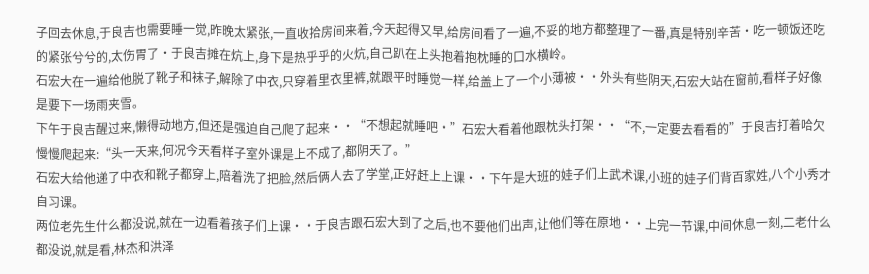子回去休息,于良吉也需要睡一觉,昨晚太紧张,一直收拾房间来着,今天起得又早,给房间看了一遍,不妥的地方都整理了一番,真是特别辛苦·吃一顿饭还吃的紧张兮兮的,太伤胃了·于良吉摊在炕上,身下是热乎乎的火炕,自己趴在上头抱着抱枕睡的口水横岭。
石宏大在一遍给他脱了靴子和袜子,解除了中衣,只穿着里衣里裤,就跟平时睡觉一样,给盖上了一个小薄被··外头有些阴天,石宏大站在窗前,看样子好像是要下一场雨夹雪。
下午于良吉醒过来,懒得动地方,但还是强迫自己爬了起来··“不想起就睡吧·”石宏大看着他跟枕头打架··“不,一定要去看看的”于良吉打着哈欠慢慢爬起来:“头一天来,何况今天看样子室外课是上不成了,都阴天了。”
石宏大给他递了中衣和靴子都穿上,陪着洗了把脸,然后俩人去了学堂,正好赶上上课··下午是大班的娃子们上武术课,小班的娃子们背百家姓,八个小秀才自习课。
两位老先生什么都没说,就在一边看着孩子们上课··于良吉跟石宏大到了之后,也不要他们出声,让他们等在原地··上完一节课,中间休息一刻,二老什么都没说,就是看,林杰和洪泽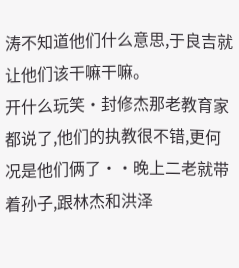涛不知道他们什么意思,于良吉就让他们该干嘛干嘛。
开什么玩笑·封修杰那老教育家都说了,他们的执教很不错,更何况是他们俩了··晚上二老就带着孙子,跟林杰和洪泽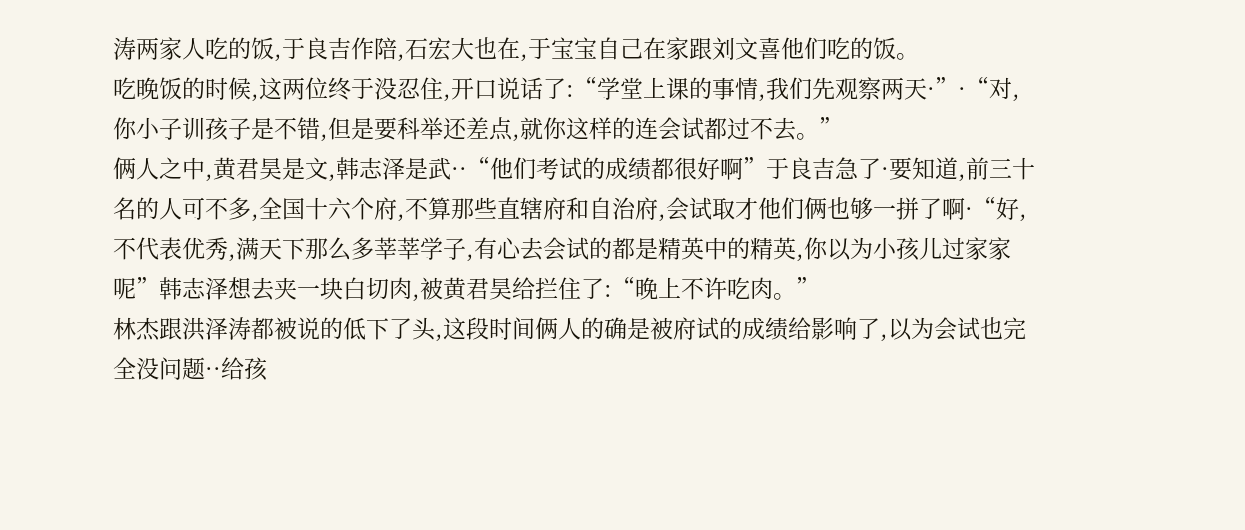涛两家人吃的饭,于良吉作陪,石宏大也在,于宝宝自己在家跟刘文喜他们吃的饭。
吃晚饭的时候,这两位终于没忍住,开口说话了:“学堂上课的事情,我们先观察两天·”·“对,你小子训孩子是不错,但是要科举还差点,就你这样的连会试都过不去。”
俩人之中,黄君昊是文,韩志泽是武··“他们考试的成绩都很好啊”于良吉急了·要知道,前三十名的人可不多,全国十六个府,不算那些直辖府和自治府,会试取才他们俩也够一拼了啊·“好,不代表优秀,满天下那么多莘莘学子,有心去会试的都是精英中的精英,你以为小孩儿过家家呢”韩志泽想去夹一块白切肉,被黄君昊给拦住了:“晚上不许吃肉。”
林杰跟洪泽涛都被说的低下了头,这段时间俩人的确是被府试的成绩给影响了,以为会试也完全没问题··给孩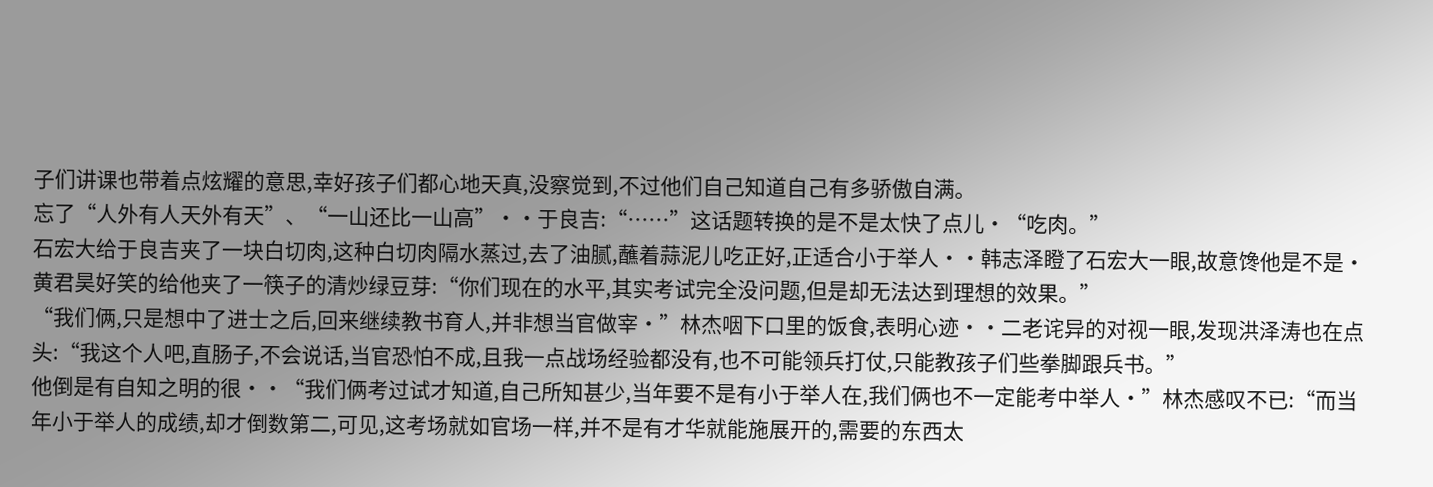子们讲课也带着点炫耀的意思,幸好孩子们都心地天真,没察觉到,不过他们自己知道自己有多骄傲自满。
忘了“人外有人天外有天”、“一山还比一山高”··于良吉:“……”这话题转换的是不是太快了点儿·“吃肉。”
石宏大给于良吉夹了一块白切肉,这种白切肉隔水蒸过,去了油腻,蘸着蒜泥儿吃正好,正适合小于举人··韩志泽瞪了石宏大一眼,故意馋他是不是·黄君昊好笑的给他夹了一筷子的清炒绿豆芽:“你们现在的水平,其实考试完全没问题,但是却无法达到理想的效果。”
“我们俩,只是想中了进士之后,回来继续教书育人,并非想当官做宰·”林杰咽下口里的饭食,表明心迹··二老诧异的对视一眼,发现洪泽涛也在点头:“我这个人吧,直肠子,不会说话,当官恐怕不成,且我一点战场经验都没有,也不可能领兵打仗,只能教孩子们些拳脚跟兵书。”
他倒是有自知之明的很··“我们俩考过试才知道,自己所知甚少,当年要不是有小于举人在,我们俩也不一定能考中举人·”林杰感叹不已:“而当年小于举人的成绩,却才倒数第二,可见,这考场就如官场一样,并不是有才华就能施展开的,需要的东西太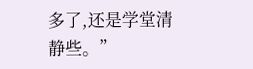多了,还是学堂清静些。”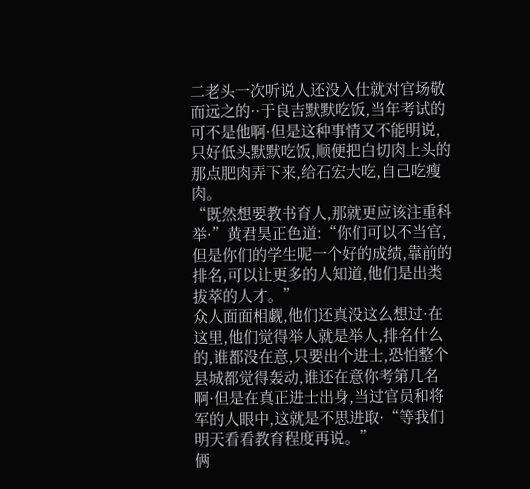二老头一次听说人还没入仕就对官场敬而远之的··于良吉默默吃饭,当年考试的可不是他啊·但是这种事情又不能明说,只好低头默默吃饭,顺便把白切肉上头的那点肥肉弄下来,给石宏大吃,自己吃瘦肉。
“既然想要教书育人,那就更应该注重科举·”黄君昊正色道:“你们可以不当官,但是你们的学生呢一个好的成绩,靠前的排名,可以让更多的人知道,他们是出类拔萃的人才。”
众人面面相觑,他们还真没这么想过·在这里,他们觉得举人就是举人,排名什么的,谁都没在意,只要出个进士,恐怕整个县城都觉得轰动,谁还在意你考第几名啊·但是在真正进士出身,当过官员和将军的人眼中,这就是不思进取·“等我们明天看看教育程度再说。”
俩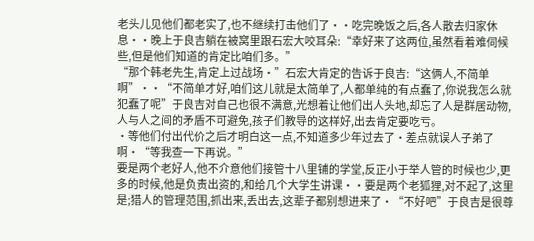老头儿见他们都老实了,也不继续打击他们了··吃完晚饭之后,各人散去归家休息··晚上于良吉躺在被窝里跟石宏大咬耳朵:“幸好来了这两位,虽然看着难伺候些,但是他们知道的肯定比咱们多。”
“那个韩老先生,肯定上过战场·”石宏大肯定的告诉于良吉:“这俩人,不简单啊”··“不简单才好,咱们这儿就是太简单了,人都单纯的有点蠢了,你说我怎么就犯蠢了呢”于良吉对自己也很不满意,光想着让他们出人头地,却忘了人是群居动物,人与人之间的矛盾不可避免,孩子们教导的这样好,出去肯定要吃亏。
·等他们付出代价之后才明白这一点,不知道多少年过去了·差点就误人子弟了啊·“等我查一下再说。”
要是两个老好人,他不介意他们接管十八里铺的学堂,反正小于举人管的时候也少,更多的时候,他是负责出资的,和给几个大学生讲课··要是两个老狐狸,对不起了,这里是;猎人的管理范围,抓出来,丢出去,这辈子都别想进来了·“不好吧”于良吉是很尊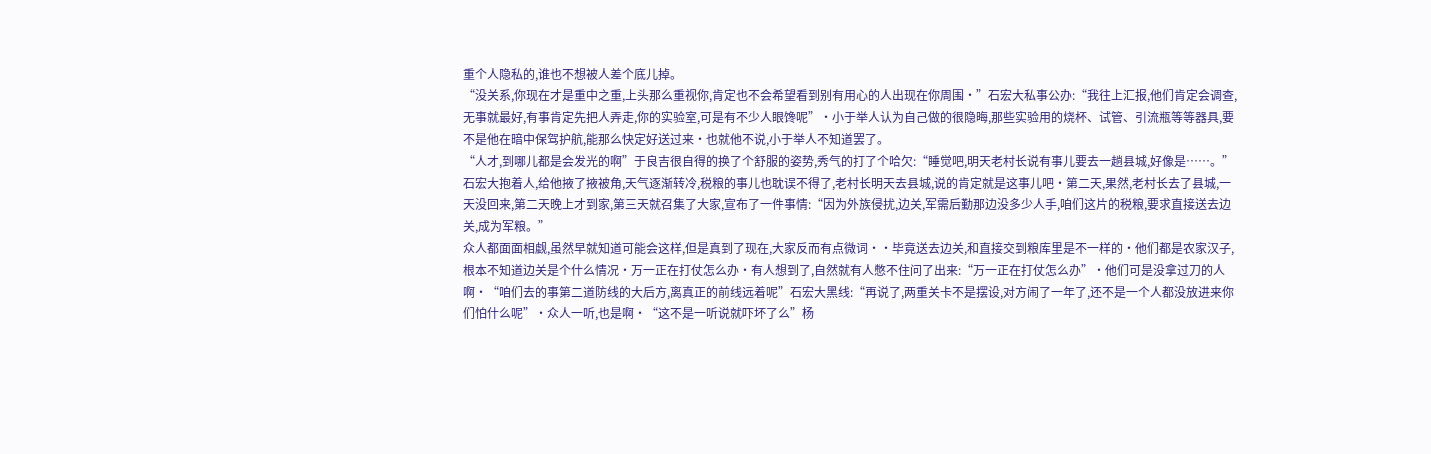重个人隐私的,谁也不想被人差个底儿掉。
“没关系,你现在才是重中之重,上头那么重视你,肯定也不会希望看到别有用心的人出现在你周围·”石宏大私事公办:“我往上汇报,他们肯定会调查,无事就最好,有事肯定先把人弄走,你的实验室,可是有不少人眼馋呢”·小于举人认为自己做的很隐晦,那些实验用的烧杯、试管、引流瓶等等器具,要不是他在暗中保驾护航,能那么快定好送过来·也就他不说,小于举人不知道罢了。
“人才,到哪儿都是会发光的啊”于良吉很自得的换了个舒服的姿势,秀气的打了个哈欠:“睡觉吧,明天老村长说有事儿要去一趟县城,好像是……。”
石宏大抱着人,给他掖了掖被角,天气逐渐转冷,税粮的事儿也耽误不得了,老村长明天去县城,说的肯定就是这事儿吧·第二天,果然,老村长去了县城,一天没回来,第二天晚上才到家,第三天就召集了大家,宣布了一件事情:“因为外族侵扰,边关,军需后勤那边没多少人手,咱们这片的税粮,要求直接送去边关,成为军粮。”
众人都面面相觑,虽然早就知道可能会这样,但是真到了现在,大家反而有点微词··毕竟送去边关,和直接交到粮库里是不一样的·他们都是农家汉子,根本不知道边关是个什么情况·万一正在打仗怎么办·有人想到了,自然就有人憋不住问了出来:“万一正在打仗怎么办”·他们可是没拿过刀的人啊·“咱们去的事第二道防线的大后方,离真正的前线远着呢”石宏大黑线:“再说了,两重关卡不是摆设,对方闹了一年了,还不是一个人都没放进来你们怕什么呢”·众人一听,也是啊·“这不是一听说就吓坏了么”杨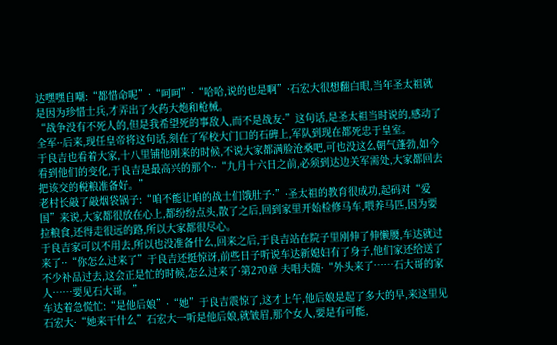达嘿嘿自嘲:“都惜命呢”·“呵呵”·“哈哈,说的也是啊”·石宏大很想翻白眼,当年圣太祖就是因为珍惜士兵,才弄出了火药大炮和枪械。
“战争没有不死人的,但是我希望死的事敌人,而不是战友·”这句话,是圣太祖当时说的,感动了全军··后来,现任皇帝将这句话,刻在了军校大门口的石碑上,军队到现在都死忠于皇室。
于良吉也看着大家,十八里铺他刚来的时候,不说大家都满脸沧桑吧,可也没这么朝气蓬勃,如今看到他们的变化,于良吉是最高兴的那个··“九月十六日之前,必须到达边关军需处,大家都回去把该交的税粮准备好。”
老村长敲了敲烟袋锅子:“咱不能让咱的战士们饿肚子·”·圣太祖的教育很成功,起码对“爱国”来说,大家都很放在心上,都纷纷点头,散了之后,回到家里开始检修马车,喂养马匹,因为要拉粮食,还得走很远的路,所以大家都很尽心。
于良吉家可以不用去,所以也没准备什么,回来之后,于良吉站在院子里刚伸了伸懒腰,车达就过来了··“你怎么过来了”于良吉还挺惊讶,前些日子听说车达新媳妇有了身子,他们家还给送了不少补品过去,这会正是忙的时候,怎么过来了·第270章 夫唱夫随·“外头来了……石大哥的家人……要见石大哥。”
车达着急慌忙:“是他后娘”·“她”于良吉震惊了,这才上午,他后娘是起了多大的早,来这里见石宏大·“她来干什么”石宏大一听是他后娘,就皱眉,那个女人,要是有可能,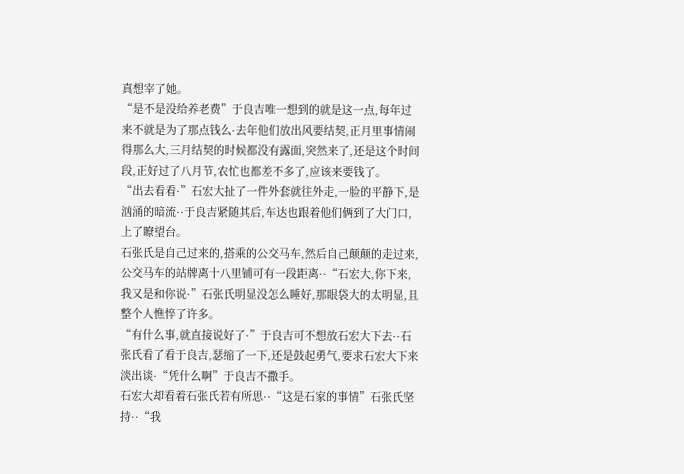真想宰了她。
“是不是没给养老费”于良吉唯一想到的就是这一点,每年过来不就是为了那点钱么·去年他们放出风要结契,正月里事情闹得那么大,三月结契的时候都没有露面,突然来了,还是这个时间段,正好过了八月节,农忙也都差不多了,应该来要钱了。
“出去看看·”石宏大扯了一件外套就往外走,一脸的平静下,是汹涌的暗流··于良吉紧随其后,车达也跟着他们俩到了大门口,上了瞭望台。
石张氏是自己过来的,搭乘的公交马车,然后自己颠颠的走过来,公交马车的站牌离十八里铺可有一段距离··“石宏大,你下来,我又是和你说·”石张氏明显没怎么睡好,那眼袋大的太明显,且整个人憔悴了许多。
“有什么事,就直接说好了·”于良吉可不想放石宏大下去··石张氏看了看于良吉,瑟缩了一下,还是鼓起勇气,要求石宏大下来淡出谈·“凭什么啊”于良吉不撒手。
石宏大却看着石张氏若有所思··“这是石家的事情”石张氏坚持··“我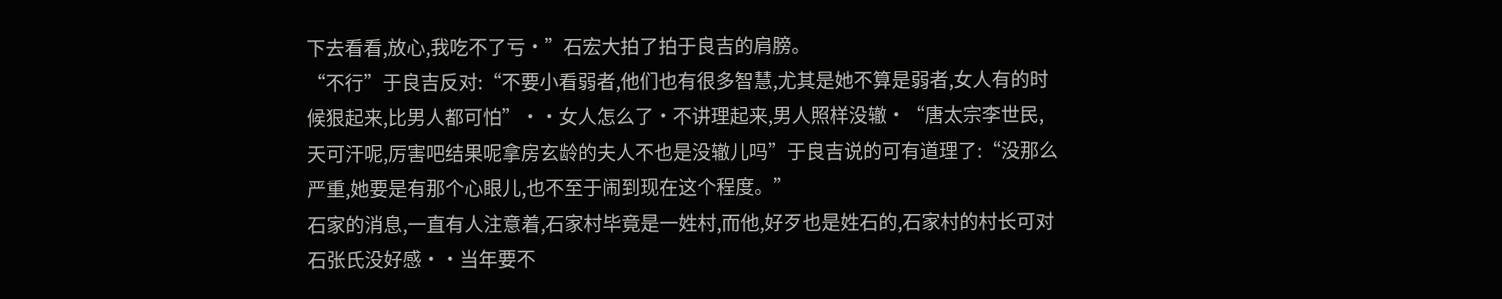下去看看,放心,我吃不了亏·”石宏大拍了拍于良吉的肩膀。
“不行”于良吉反对:“不要小看弱者,他们也有很多智慧,尤其是她不算是弱者,女人有的时候狠起来,比男人都可怕”··女人怎么了·不讲理起来,男人照样没辙·“唐太宗李世民,天可汗呢,厉害吧结果呢拿房玄龄的夫人不也是没辙儿吗”于良吉说的可有道理了:“没那么严重,她要是有那个心眼儿,也不至于闹到现在这个程度。”
石家的消息,一直有人注意着,石家村毕竟是一姓村,而他,好歹也是姓石的,石家村的村长可对石张氏没好感··当年要不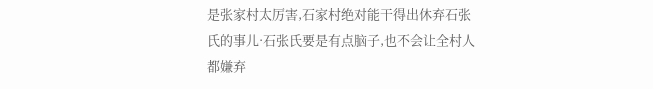是张家村太厉害,石家村绝对能干得出休弃石张氏的事儿·石张氏要是有点脑子,也不会让全村人都嫌弃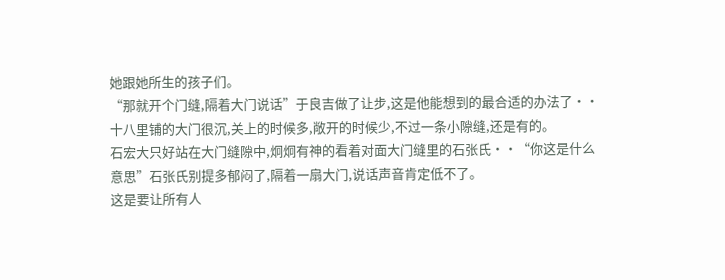她跟她所生的孩子们。
“那就开个门缝,隔着大门说话”于良吉做了让步,这是他能想到的最合适的办法了··十八里铺的大门很沉,关上的时候多,敞开的时候少,不过一条小隙缝,还是有的。
石宏大只好站在大门缝隙中,炯炯有神的看着对面大门缝里的石张氏··“你这是什么意思”石张氏别提多郁闷了,隔着一扇大门,说话声音肯定低不了。
这是要让所有人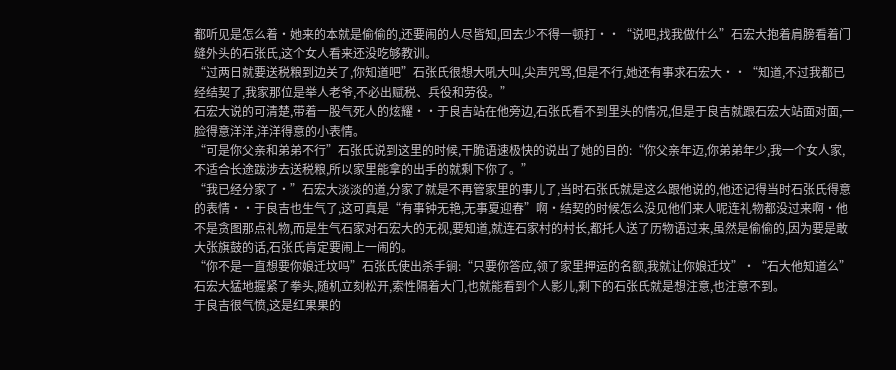都听见是怎么着·她来的本就是偷偷的,还要闹的人尽皆知,回去少不得一顿打··“说吧,找我做什么”石宏大抱着肩膀看着门缝外头的石张氏,这个女人看来还没吃够教训。
“过两日就要送税粮到边关了,你知道吧”石张氏很想大吼大叫,尖声咒骂,但是不行,她还有事求石宏大··“知道,不过我都已经结契了,我家那位是举人老爷,不必出赋税、兵役和劳役。”
石宏大说的可清楚,带着一股气死人的炫耀··于良吉站在他旁边,石张氏看不到里头的情况,但是于良吉就跟石宏大站面对面,一脸得意洋洋,洋洋得意的小表情。
“可是你父亲和弟弟不行”石张氏说到这里的时候,干脆语速极快的说出了她的目的:“你父亲年迈,你弟弟年少,我一个女人家,不适合长途跋涉去送税粮,所以家里能拿的出手的就剩下你了。”
“我已经分家了·”石宏大淡淡的道,分家了就是不再管家里的事儿了,当时石张氏就是这么跟他说的,他还记得当时石张氏得意的表情··于良吉也生气了,这可真是“有事钟无艳,无事夏迎春”啊·结契的时候怎么没见他们来人呢连礼物都没过来啊·他不是贪图那点礼物,而是生气石家对石宏大的无视,要知道,就连石家村的村长,都托人送了历物语过来,虽然是偷偷的,因为要是敢大张旗鼓的话,石张氏肯定要闹上一闹的。
“你不是一直想要你娘迁坟吗”石张氏使出杀手锏:“只要你答应,领了家里押运的名额,我就让你娘迁坟”·“石大他知道么”石宏大猛地握紧了拳头,随机立刻松开,索性隔着大门,也就能看到个人影儿,剩下的石张氏就是想注意,也注意不到。
于良吉很气愤,这是红果果的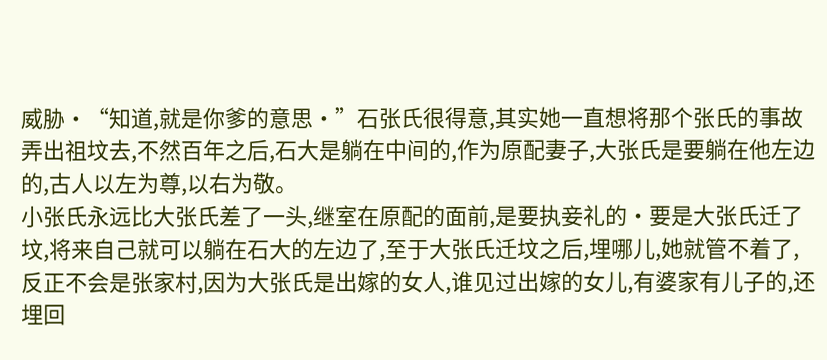威胁·“知道,就是你爹的意思·”石张氏很得意,其实她一直想将那个张氏的事故弄出祖坟去,不然百年之后,石大是躺在中间的,作为原配妻子,大张氏是要躺在他左边的,古人以左为尊,以右为敬。
小张氏永远比大张氏差了一头,继室在原配的面前,是要执妾礼的·要是大张氏迁了坟,将来自己就可以躺在石大的左边了,至于大张氏迁坟之后,埋哪儿,她就管不着了,反正不会是张家村,因为大张氏是出嫁的女人,谁见过出嫁的女儿,有婆家有儿子的,还埋回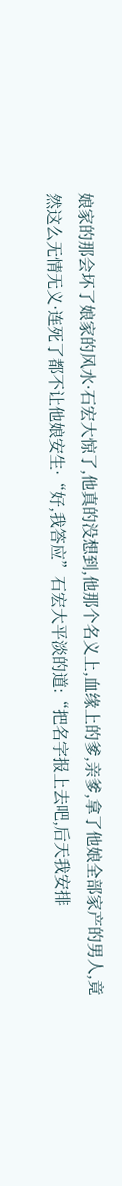娘家的那会坏了娘家的风水·石宏大惊了,他真的没想到,他那个名义上,血缘上的爹,亲爹,拿了他娘全部家产的男人,竟然这么无情无义·连死了都不让他娘安生·“好,我答应”石宏大平淡的道:“把名字报上去吧,后天我安排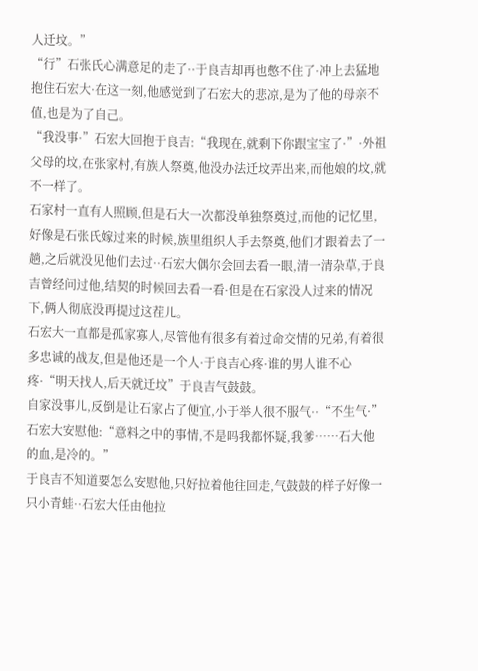人迁坟。”
“行”石张氏心满意足的走了··于良吉却再也憋不住了·冲上去猛地抱住石宏大·在这一刻,他感觉到了石宏大的悲凉,是为了他的母亲不值,也是为了自己。
“我没事·”石宏大回抱于良吉:“我现在,就剩下你跟宝宝了·”·外祖父母的坟,在张家村,有族人祭奠,他没办法迁坟弄出来,而他娘的坟,就不一样了。
石家村一直有人照顾,但是石大一次都没单独祭奠过,而他的记忆里,好像是石张氏嫁过来的时候,族里组织人手去祭奠,他们才跟着去了一趟,之后就没见他们去过··石宏大偶尔会回去看一眼,清一清杂草,于良吉曾经问过他,结契的时候回去看一看·但是在石家没人过来的情况下,俩人彻底没再提过这茬儿。
石宏大一直都是孤家寡人,尽管他有很多有着过命交情的兄弟,有着很多忠诚的战友,但是他还是一个人·于良吉心疼·谁的男人谁不心疼·“明天找人,后天就迁坟”于良吉气鼓鼓。
自家没事儿,反倒是让石家占了便宜,小于举人很不服气··“不生气·”石宏大安慰他:“意料之中的事情,不是吗我都怀疑,我爹……石大他的血,是冷的。”
于良吉不知道要怎么安慰他,只好拉着他往回走,气鼓鼓的样子好像一只小青蛙··石宏大任由他拉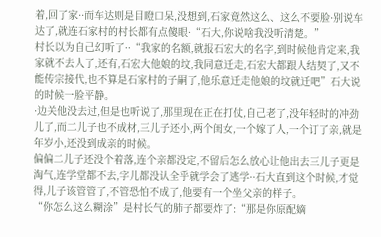着,回了家··而车达则是目瞪口呆,没想到,石家竟然这么、这么不要脸·别说车达了,就连石家村的村长都有点傻眼·“石大,你说啥我没听清楚。”
村长以为自己幻听了··“我家的名额,就报石宏大的名字,到时候他肯定来,我家就不去人了,还有,石宏大他娘的坟,我同意迁走,石宏大都跟人结契了,又不能传宗接代,也不算是石家村的子嗣了,他乐意迁走他娘的坟就迁吧”石大说的时候一脸平静。
·边关他没去过,但是也听说了,那里现在正在打仗,自己老了,没年轻时的冲劲儿了,而二儿子也不成材,三儿子还小,两个闺女,一个嫁了人,一个订了亲,就是年岁小,还没到成亲的时候。
偏偏二儿子还没个着落,连个亲都没定,不留后怎么放心让他出去三儿子更是淘气,连学堂都不去,字儿都没认全乎就学会了逃学··石大直到这个时候,才觉得,儿子该管管了,不管恐怕不成了,他要有一个坐父亲的样子。
“你怎么这么糊涂”是村长气的肺子都要炸了:“那是你原配嫡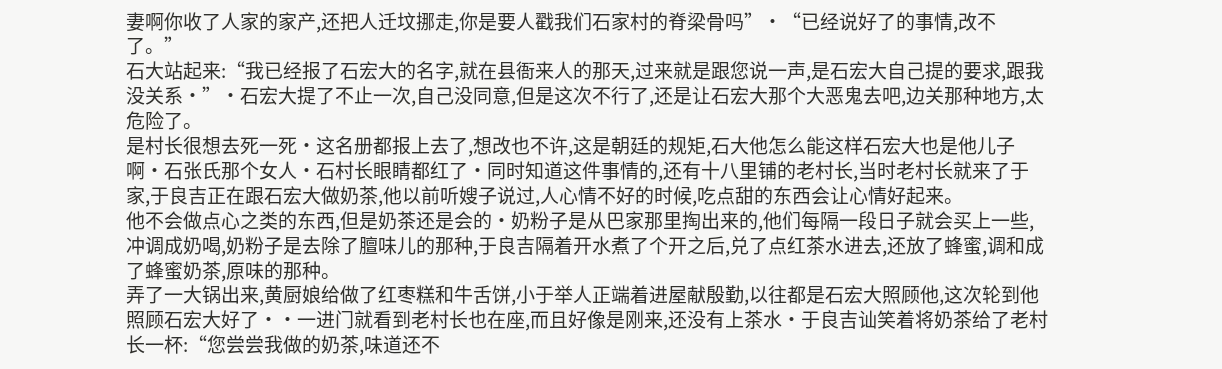妻啊你收了人家的家产,还把人迁坟挪走,你是要人戳我们石家村的脊梁骨吗”·“已经说好了的事情,改不了。”
石大站起来:“我已经报了石宏大的名字,就在县衙来人的那天,过来就是跟您说一声,是石宏大自己提的要求,跟我没关系·”·石宏大提了不止一次,自己没同意,但是这次不行了,还是让石宏大那个大恶鬼去吧,边关那种地方,太危险了。
是村长很想去死一死·这名册都报上去了,想改也不许,这是朝廷的规矩,石大他怎么能这样石宏大也是他儿子啊·石张氏那个女人·石村长眼睛都红了·同时知道这件事情的,还有十八里铺的老村长,当时老村长就来了于家,于良吉正在跟石宏大做奶茶,他以前听嫂子说过,人心情不好的时候,吃点甜的东西会让心情好起来。
他不会做点心之类的东西,但是奶茶还是会的·奶粉子是从巴家那里掏出来的,他们每隔一段日子就会买上一些,冲调成奶喝,奶粉子是去除了膻味儿的那种,于良吉隔着开水煮了个开之后,兑了点红茶水进去,还放了蜂蜜,调和成了蜂蜜奶茶,原味的那种。
弄了一大锅出来,黄厨娘给做了红枣糕和牛舌饼,小于举人正端着进屋献殷勤,以往都是石宏大照顾他,这次轮到他照顾石宏大好了··一进门就看到老村长也在座,而且好像是刚来,还没有上茶水·于良吉讪笑着将奶茶给了老村长一杯:“您尝尝我做的奶茶,味道还不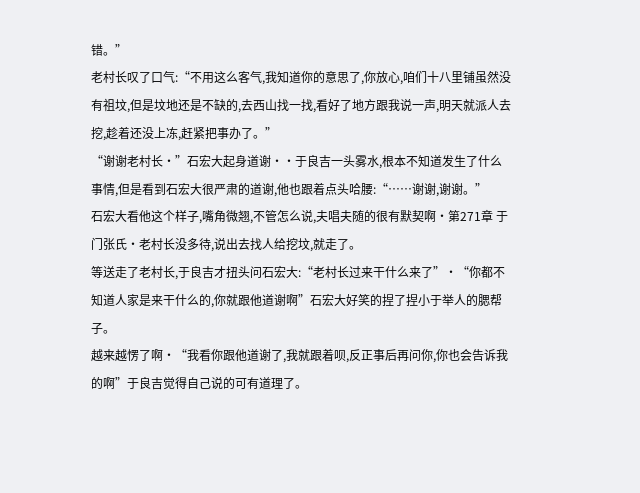错。”
老村长叹了口气:“不用这么客气,我知道你的意思了,你放心,咱们十八里铺虽然没有祖坟,但是坟地还是不缺的,去西山找一找,看好了地方跟我说一声,明天就派人去挖,趁着还没上冻,赶紧把事办了。”
“谢谢老村长·”石宏大起身道谢··于良吉一头雾水,根本不知道发生了什么事情,但是看到石宏大很严肃的道谢,他也跟着点头哈腰:“……谢谢,谢谢。”
石宏大看他这个样子,嘴角微翘,不管怎么说,夫唱夫随的很有默契啊·第271章 于门张氏·老村长没多待,说出去找人给挖坟,就走了。
等送走了老村长,于良吉才扭头问石宏大:“老村长过来干什么来了”·“你都不知道人家是来干什么的,你就跟他道谢啊”石宏大好笑的捏了捏小于举人的腮帮子。
越来越愣了啊·“我看你跟他道谢了,我就跟着呗,反正事后再问你,你也会告诉我的啊”于良吉觉得自己说的可有道理了。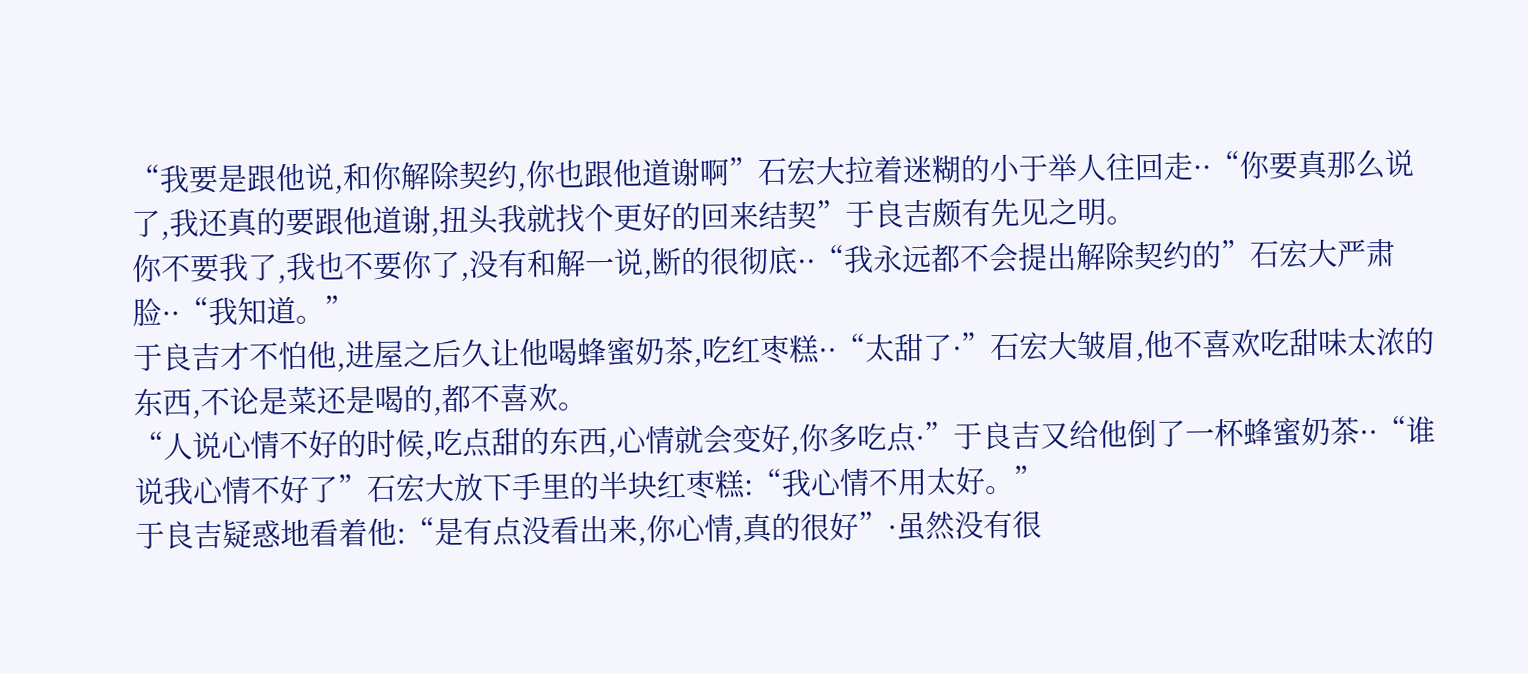“我要是跟他说,和你解除契约,你也跟他道谢啊”石宏大拉着迷糊的小于举人往回走··“你要真那么说了,我还真的要跟他道谢,扭头我就找个更好的回来结契”于良吉颇有先见之明。
你不要我了,我也不要你了,没有和解一说,断的很彻底··“我永远都不会提出解除契约的”石宏大严肃脸··“我知道。”
于良吉才不怕他,进屋之后久让他喝蜂蜜奶茶,吃红枣糕··“太甜了·”石宏大皱眉,他不喜欢吃甜味太浓的东西,不论是菜还是喝的,都不喜欢。
“人说心情不好的时候,吃点甜的东西,心情就会变好,你多吃点·”于良吉又给他倒了一杯蜂蜜奶茶··“谁说我心情不好了”石宏大放下手里的半块红枣糕:“我心情不用太好。”
于良吉疑惑地看着他:“是有点没看出来,你心情,真的很好”·虽然没有很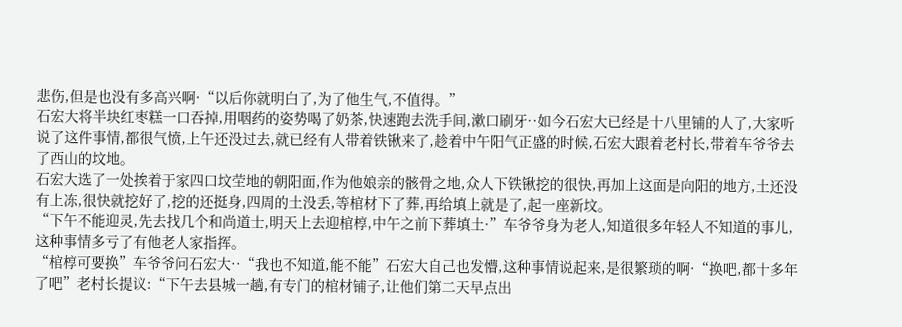悲伤,但是也没有多高兴啊·“以后你就明白了,为了他生气,不值得。”
石宏大将半块红枣糕一口吞掉,用咽药的姿势喝了奶茶,快速跑去洗手间,漱口刷牙··如今石宏大已经是十八里铺的人了,大家听说了这件事情,都很气愤,上午还没过去,就已经有人带着铁锹来了,趁着中午阳气正盛的时候,石宏大跟着老村长,带着车爷爷去了西山的坟地。
石宏大选了一处挨着于家四口坟茔地的朝阳面,作为他娘亲的骸骨之地,众人下铁锹挖的很快,再加上这面是向阳的地方,土还没有上冻,很快就挖好了,挖的还挺身,四周的土没丢,等棺材下了葬,再给填上就是了,起一座新坟。
“下午不能迎灵,先去找几个和尚道士,明天上去迎棺椁,中午之前下葬填土·”车爷爷身为老人,知道很多年轻人不知道的事儿,这种事情多亏了有他老人家指挥。
“棺椁可要换”车爷爷问石宏大··“我也不知道,能不能”石宏大自己也发懵,这种事情说起来,是很繁琐的啊·“换吧,都十多年了吧”老村长提议:“下午去县城一趟,有专门的棺材铺子,让他们第二天早点出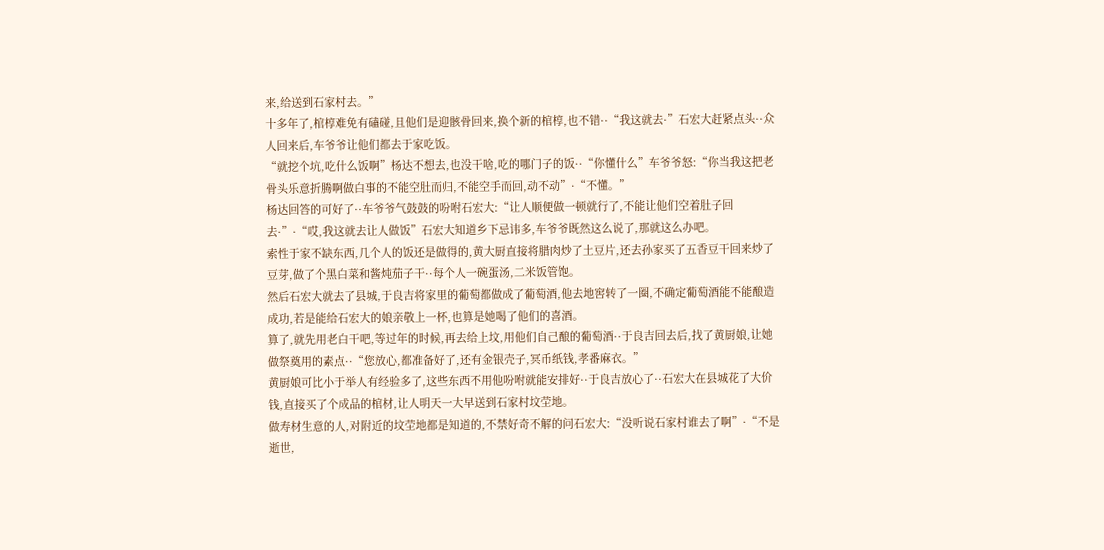来,给送到石家村去。”
十多年了,棺椁难免有磕碰,且他们是迎骸骨回来,换个新的棺椁,也不错··“我这就去·”石宏大赶紧点头··众人回来后,车爷爷让他们都去于家吃饭。
“就挖个坑,吃什么饭啊”杨达不想去,也没干啥,吃的哪门子的饭··“你懂什么”车爷爷怒:“你当我这把老骨头乐意折腾啊做白事的不能空肚而归,不能空手而回,动不动”·“不懂。”
杨达回答的可好了··车爷爷气鼓鼓的吩咐石宏大:“让人顺便做一顿就行了,不能让他们空着肚子回去·”·“哎,我这就去让人做饭”石宏大知道乡下忌讳多,车爷爷既然这么说了,那就这么办吧。
索性于家不缺东西,几个人的饭还是做得的,黄大厨直接将腊肉炒了土豆片,还去孙家买了五香豆干回来炒了豆芽,做了个黑白菜和酱炖茄子干··每个人一碗蛋汤,二米饭管饱。
然后石宏大就去了县城,于良吉将家里的葡萄都做成了葡萄酒,他去地窖转了一圈,不确定葡萄酒能不能酿造成功,若是能给石宏大的娘亲敬上一杯,也算是她喝了他们的喜酒。
算了,就先用老白干吧,等过年的时候,再去给上坟,用他们自己酿的葡萄酒··于良吉回去后,找了黄厨娘,让她做祭奠用的素点··“您放心,都准备好了,还有金银壳子,冥币纸钱,孝番麻衣。”
黄厨娘可比小于举人有经验多了,这些东西不用他吩咐就能安排好··于良吉放心了··石宏大在县城花了大价钱,直接买了个成品的棺材,让人明天一大早送到石家村坟茔地。
做寿材生意的人,对附近的坟茔地都是知道的,不禁好奇不解的问石宏大:“没听说石家村谁去了啊”·“不是逝世,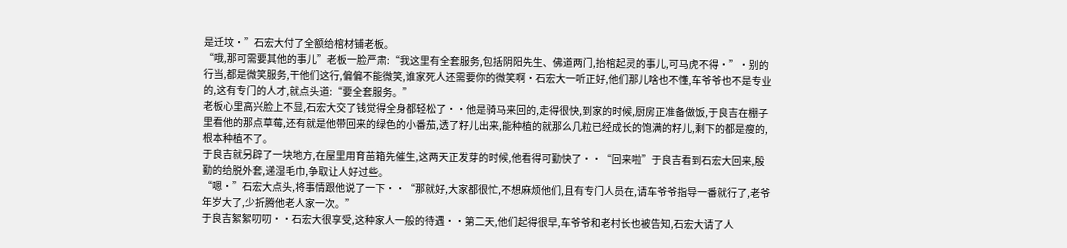是迁坟·”石宏大付了全额给棺材铺老板。
“哦,那可需要其他的事儿”老板一脸严肃:“我这里有全套服务,包括阴阳先生、佛道两门,抬棺起灵的事儿,可马虎不得·”·别的行当,都是微笑服务,干他们这行,偏偏不能微笑,谁家死人还需要你的微笑啊·石宏大一听正好,他们那儿啥也不懂,车爷爷也不是专业的,这有专门的人才,就点头道:“要全套服务。”
老板心里高兴脸上不显,石宏大交了钱觉得全身都轻松了··他是骑马来回的,走得很快,到家的时候,厨房正准备做饭,于良吉在棚子里看他的那点草莓,还有就是他带回来的绿色的小番茄,透了籽儿出来,能种植的就那么几粒已经成长的饱满的籽儿,剩下的都是瘦的,根本种植不了。
于良吉就另辟了一块地方,在屋里用育苗箱先催生,这两天正发芽的时候,他看得可勤快了··“回来啦”于良吉看到石宏大回来,殷勤的给脱外套,递湿毛巾,争取让人好过些。
“嗯·”石宏大点头,将事情跟他说了一下··“那就好,大家都很忙,不想麻烦他们,且有专门人员在,请车爷爷指导一番就行了,老爷年岁大了,少折腾他老人家一次。”
于良吉絮絮叨叨··石宏大很享受,这种家人一般的待遇··第二天,他们起得很早,车爷爷和老村长也被告知,石宏大请了人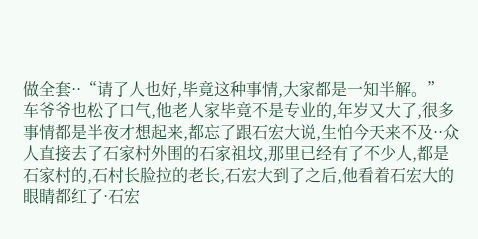做全套··“请了人也好,毕竟这种事情,大家都是一知半解。”
车爷爷也松了口气,他老人家毕竟不是专业的,年岁又大了,很多事情都是半夜才想起来,都忘了跟石宏大说,生怕今天来不及··众人直接去了石家村外围的石家祖坟,那里已经有了不少人,都是石家村的,石村长脸拉的老长,石宏大到了之后,他看着石宏大的眼睛都红了·石宏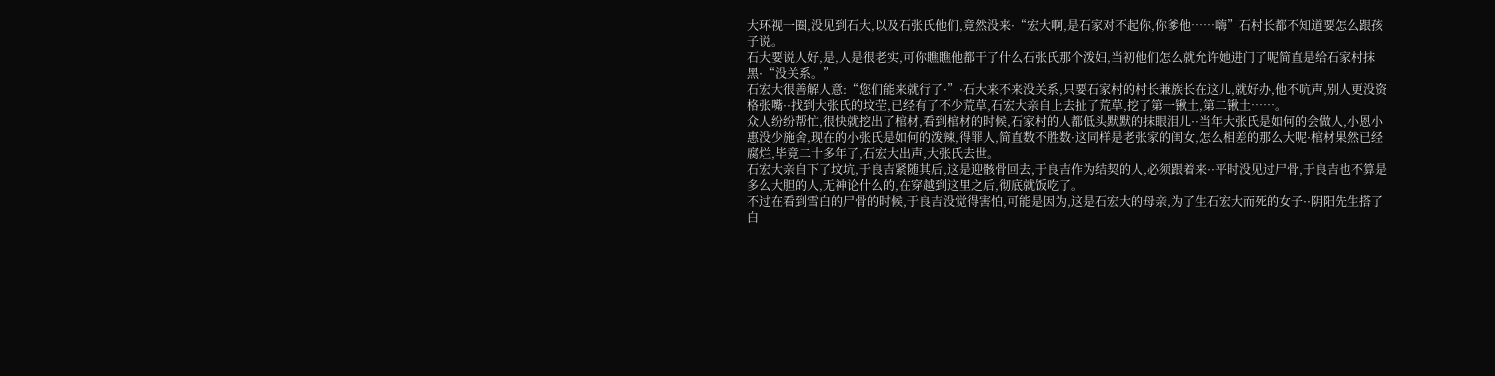大环视一圈,没见到石大,以及石张氏他们,竟然没来·“宏大啊,是石家对不起你,你爹他……嗨”石村长都不知道要怎么跟孩子说。
石大要说人好,是,人是很老实,可你瞧瞧他都干了什么石张氏那个泼妇,当初他们怎么就允许她进门了呢简直是给石家村抹黑·“没关系。”
石宏大很善解人意:“您们能来就行了·”·石大来不来没关系,只要石家村的村长兼族长在这儿,就好办,他不吭声,别人更没资格张嘴··找到大张氏的坟茔,已经有了不少荒草,石宏大亲自上去扯了荒草,挖了第一锹土,第二锹土……。
众人纷纷帮忙,很快就挖出了棺材,看到棺材的时候,石家村的人都低头默默的抹眼泪儿··当年大张氏是如何的会做人,小恩小惠没少施舍,现在的小张氏是如何的泼辣,得罪人,简直数不胜数·这同样是老张家的闺女,怎么相差的那么大呢·棺材果然已经腐烂,毕竟二十多年了,石宏大出声,大张氏去世。
石宏大亲自下了坟坑,于良吉紧随其后,这是迎骸骨回去,于良吉作为结契的人,必须跟着来··平时没见过尸骨,于良吉也不算是多么大胆的人,无神论什么的,在穿越到这里之后,彻底就饭吃了。
不过在看到雪白的尸骨的时候,于良吉没觉得害怕,可能是因为,这是石宏大的母亲,为了生石宏大而死的女子··阴阳先生搭了白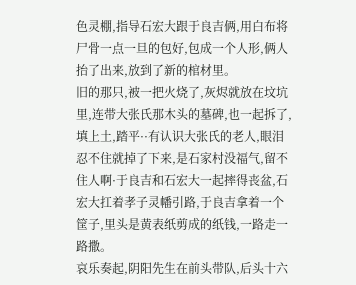色灵棚,指导石宏大跟于良吉俩,用白布将尸骨一点一旦的包好,包成一个人形,俩人抬了出来,放到了新的棺材里。
旧的那只,被一把火烧了,灰烬就放在坟坑里,连带大张氏那木头的墓碑,也一起拆了,填上土,踏平··有认识大张氏的老人,眼泪忍不住就掉了下来,是石家村没福气,留不住人啊·于良吉和石宏大一起摔得丧盆,石宏大扛着孝子灵幡引路,于良吉拿着一个筐子,里头是黄表纸剪成的纸钱,一路走一路撒。
哀乐奏起,阴阳先生在前头带队,后头十六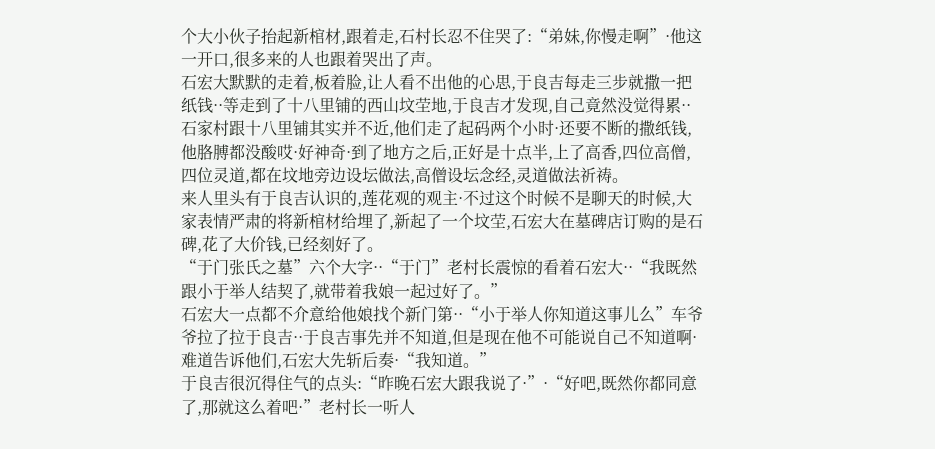个大小伙子抬起新棺材,跟着走,石村长忍不住哭了:“弟妹,你慢走啊”·他这一开口,很多来的人也跟着哭出了声。
石宏大默默的走着,板着脸,让人看不出他的心思,于良吉每走三步就撒一把纸钱··等走到了十八里铺的西山坟茔地,于良吉才发现,自己竟然没觉得累··石家村跟十八里铺其实并不近,他们走了起码两个小时·还要不断的撒纸钱,他胳膊都没酸哎·好神奇·到了地方之后,正好是十点半,上了高香,四位高僧,四位灵道,都在坟地旁边设坛做法,高僧设坛念经,灵道做法祈祷。
来人里头有于良吉认识的,莲花观的观主·不过这个时候不是聊天的时候,大家表情严肃的将新棺材给埋了,新起了一个坟茔,石宏大在墓碑店订购的是石碑,花了大价钱,已经刻好了。
“于门张氏之墓”六个大字··“于门”老村长震惊的看着石宏大··“我既然跟小于举人结契了,就带着我娘一起过好了。”
石宏大一点都不介意给他娘找个新门第··“小于举人你知道这事儿么”车爷爷拉了拉于良吉··于良吉事先并不知道,但是现在他不可能说自己不知道啊·难道告诉他们,石宏大先斩后奏·“我知道。”
于良吉很沉得住气的点头:“昨晚石宏大跟我说了·”·“好吧,既然你都同意了,那就这么着吧·”老村长一听人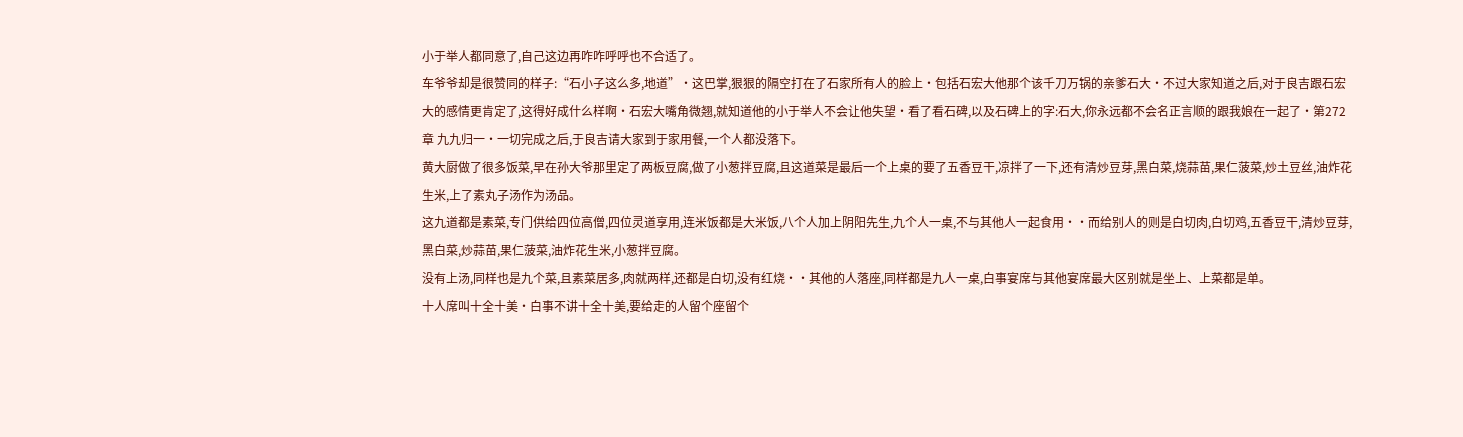小于举人都同意了,自己这边再咋咋呼呼也不合适了。
车爷爷却是很赞同的样子:“石小子这么多,地道”·这巴掌,狠狠的隔空打在了石家所有人的脸上·包括石宏大他那个该千刀万锅的亲爹石大·不过大家知道之后,对于良吉跟石宏大的感情更肯定了,这得好成什么样啊·石宏大嘴角微翘,就知道他的小于举人不会让他失望·看了看石碑,以及石碑上的字:石大,你永远都不会名正言顺的跟我娘在一起了·第272章 九九归一·一切完成之后,于良吉请大家到于家用餐,一个人都没落下。
黄大厨做了很多饭菜,早在孙大爷那里定了两板豆腐,做了小葱拌豆腐,且这道菜是最后一个上桌的要了五香豆干,凉拌了一下,还有清炒豆芽,黑白菜,烧蒜苗,果仁菠菜,炒土豆丝,油炸花生米,上了素丸子汤作为汤品。
这九道都是素菜,专门供给四位高僧,四位灵道享用,连米饭都是大米饭,八个人加上阴阳先生,九个人一桌,不与其他人一起食用··而给别人的则是白切肉,白切鸡,五香豆干,清炒豆芽,黑白菜,炒蒜苗,果仁菠菜,油炸花生米,小葱拌豆腐。
没有上汤,同样也是九个菜,且素菜居多,肉就两样,还都是白切,没有红烧··其他的人落座,同样都是九人一桌,白事宴席与其他宴席最大区别就是坐上、上菜都是单。
十人席叫十全十美·白事不讲十全十美,要给走的人留个座留个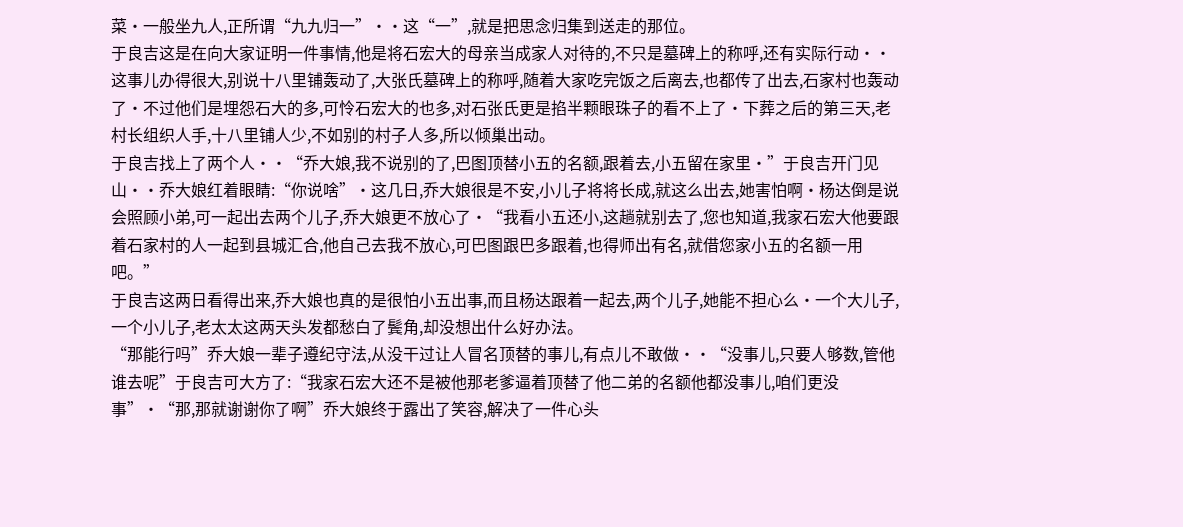菜·一般坐九人,正所谓“九九归一”··这“一”,就是把思念归集到送走的那位。
于良吉这是在向大家证明一件事情,他是将石宏大的母亲当成家人对待的,不只是墓碑上的称呼,还有实际行动··这事儿办得很大,别说十八里铺轰动了,大张氏墓碑上的称呼,随着大家吃完饭之后离去,也都传了出去,石家村也轰动了·不过他们是埋怨石大的多,可怜石宏大的也多,对石张氏更是掐半颗眼珠子的看不上了·下葬之后的第三天,老村长组织人手,十八里铺人少,不如别的村子人多,所以倾巢出动。
于良吉找上了两个人··“乔大娘,我不说别的了,巴图顶替小五的名额,跟着去,小五留在家里·”于良吉开门见山··乔大娘红着眼睛:“你说啥”·这几日,乔大娘很是不安,小儿子将将长成,就这么出去,她害怕啊·杨达倒是说会照顾小弟,可一起出去两个儿子,乔大娘更不放心了·“我看小五还小,这趟就别去了,您也知道,我家石宏大他要跟着石家村的人一起到县城汇合,他自己去我不放心,可巴图跟巴多跟着,也得师出有名,就借您家小五的名额一用吧。”
于良吉这两日看得出来,乔大娘也真的是很怕小五出事,而且杨达跟着一起去,两个儿子,她能不担心么·一个大儿子,一个小儿子,老太太这两天头发都愁白了鬓角,却没想出什么好办法。
“那能行吗”乔大娘一辈子遵纪守法,从没干过让人冒名顶替的事儿,有点儿不敢做··“没事儿,只要人够数,管他谁去呢”于良吉可大方了:“我家石宏大还不是被他那老爹逼着顶替了他二弟的名额他都没事儿,咱们更没事”·“那,那就谢谢你了啊”乔大娘终于露出了笑容,解决了一件心头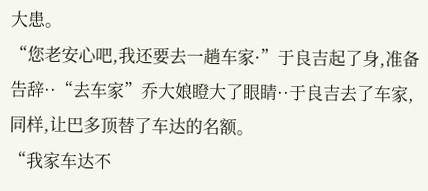大患。
“您老安心吧,我还要去一趟车家·”于良吉起了身,准备告辞··“去车家”乔大娘瞪大了眼睛··于良吉去了车家,同样,让巴多顶替了车达的名额。
“我家车达不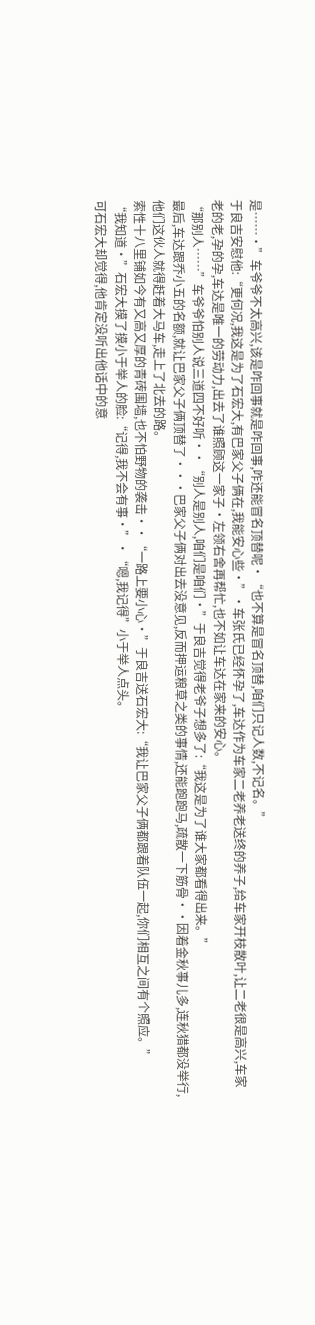是……·”车爷爷不太高兴,该是咋回事就是咋回事,咋还能冒名顶替呢·“也不算是冒名顶替,咱们只记人数,不记名。”
于良吉安慰他:“更何况,我这是为了石宏大,有巴家父子俩在,我能安心些·”·车张氏已经怀孕了,车达作为车家二老养老送终的养子,给车家开枝散叶,让二老很是高兴,车家老的老,孕的孕,车达是唯一的劳动力,出去了谁照顾这一家子·左领右舍再帮忙,也不如让车达在家来的安心。
“那别人……”车爷爷怕别人说三道四不好听··“别人是别人,咱们是咱们·”于良吉觉得老爷子想多了:“我这是为了谁大家都看得出来。”
最后,车达跟乔小五的名额,就让巴家父子俩顶替了···巴家父子俩对出去没意见,反而押运粮草之类的事情,还能跑跑马,疏散一下筋骨··因着金秋事儿多,连秋猎都没举行,他们这伙人就得赶着大马车,走上了北去的路。
索性十八里铺如今有又高又厚的青砖围墙,也不怕野物的袭击··“一路上要小心·”于良吉送石宏大:“我让巴家父子俩都跟着队伍一起,你们相互之间有个照应。”
“我知道·”石宏大摸了摸小于举人的脸:“记得,我不会有事·”·“嗯,我记得”小于举人点头。
可石宏大却觉得,他肯定没听出他话中的意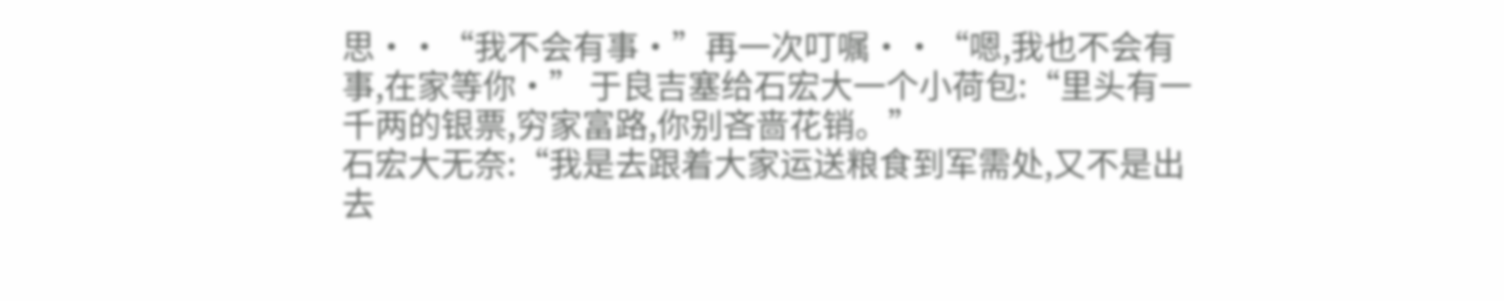思··“我不会有事·”再一次叮嘱··“嗯,我也不会有事,在家等你·” 于良吉塞给石宏大一个小荷包:“里头有一千两的银票,穷家富路,你别吝啬花销。”
石宏大无奈:“我是去跟着大家运送粮食到军需处,又不是出去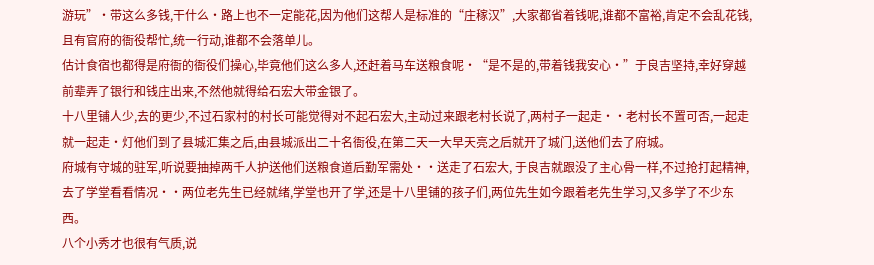游玩”·带这么多钱,干什么·路上也不一定能花,因为他们这帮人是标准的“庄稼汉”,大家都省着钱呢,谁都不富裕,肯定不会乱花钱,且有官府的衙役帮忙,统一行动,谁都不会落单儿。
估计食宿也都得是府衙的衙役们操心,毕竟他们这么多人,还赶着马车送粮食呢·“是不是的,带着钱我安心·”于良吉坚持,幸好穿越前辈弄了银行和钱庄出来,不然他就得给石宏大带金银了。
十八里铺人少,去的更少,不过石家村的村长可能觉得对不起石宏大,主动过来跟老村长说了,两村子一起走··老村长不置可否,一起走就一起走·灯他们到了县城汇集之后,由县城派出二十名衙役,在第二天一大早天亮之后就开了城门,送他们去了府城。
府城有守城的驻军,听说要抽掉两千人护送他们送粮食道后勤军需处··送走了石宏大, 于良吉就跟没了主心骨一样,不过抢打起精神,去了学堂看看情况··两位老先生已经就绪,学堂也开了学,还是十八里铺的孩子们,两位先生如今跟着老先生学习,又多学了不少东西。
八个小秀才也很有气质,说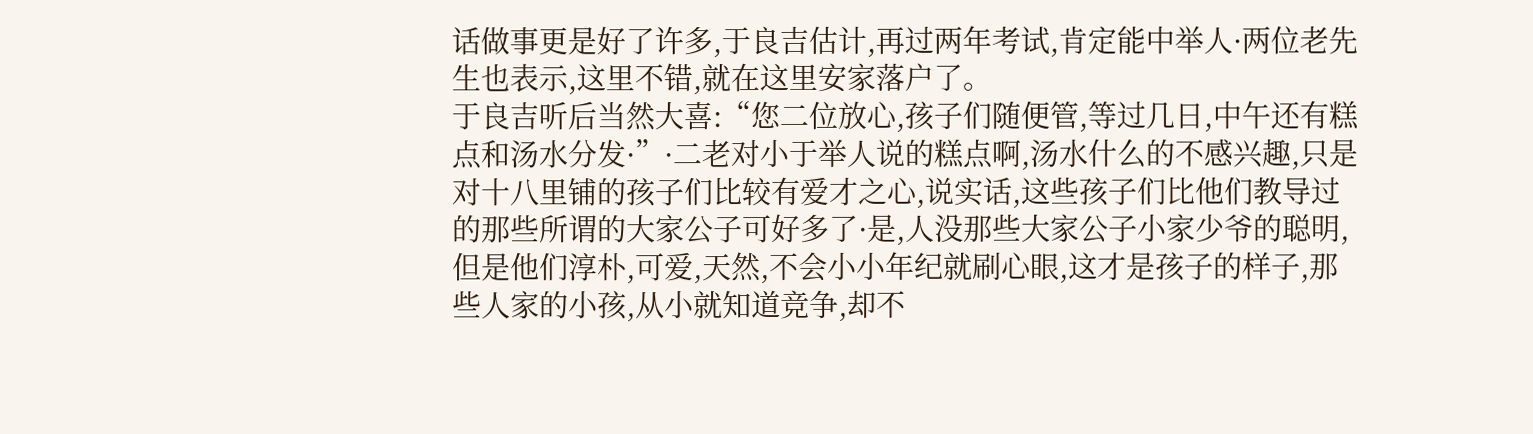话做事更是好了许多,于良吉估计,再过两年考试,肯定能中举人·两位老先生也表示,这里不错,就在这里安家落户了。
于良吉听后当然大喜:“您二位放心,孩子们随便管,等过几日,中午还有糕点和汤水分发·”·二老对小于举人说的糕点啊,汤水什么的不感兴趣,只是对十八里铺的孩子们比较有爱才之心,说实话,这些孩子们比他们教导过的那些所谓的大家公子可好多了·是,人没那些大家公子小家少爷的聪明,但是他们淳朴,可爱,天然,不会小小年纪就刷心眼,这才是孩子的样子,那些人家的小孩,从小就知道竞争,却不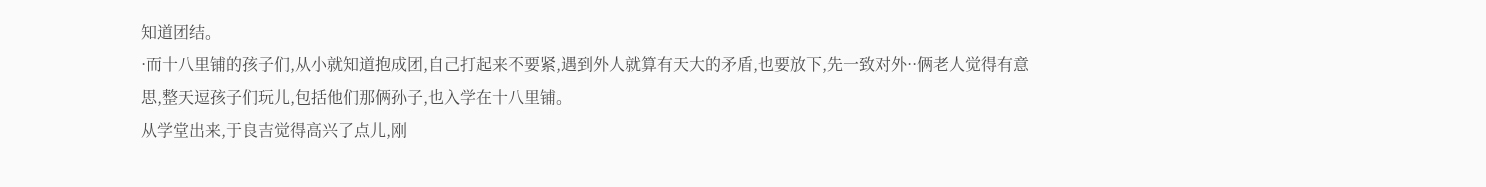知道团结。
·而十八里铺的孩子们,从小就知道抱成团,自己打起来不要紧,遇到外人就算有天大的矛盾,也要放下,先一致对外··俩老人觉得有意思,整天逗孩子们玩儿,包括他们那俩孙子,也入学在十八里铺。
从学堂出来,于良吉觉得高兴了点儿,刚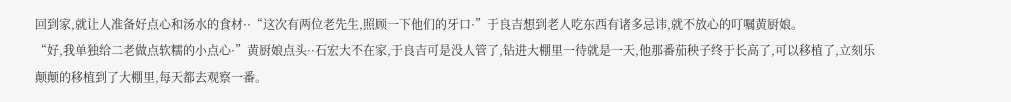回到家,就让人准备好点心和汤水的食材··“这次有两位老先生,照顾一下他们的牙口·”于良吉想到老人吃东西有诸多忌讳,就不放心的叮嘱黄厨娘。
“好,我单独给二老做点软糯的小点心·”黄厨娘点头··石宏大不在家,于良吉可是没人管了,钻进大棚里一待就是一天,他那番茄秧子终于长高了,可以移植了,立刻乐颠颠的移植到了大棚里,每天都去观察一番。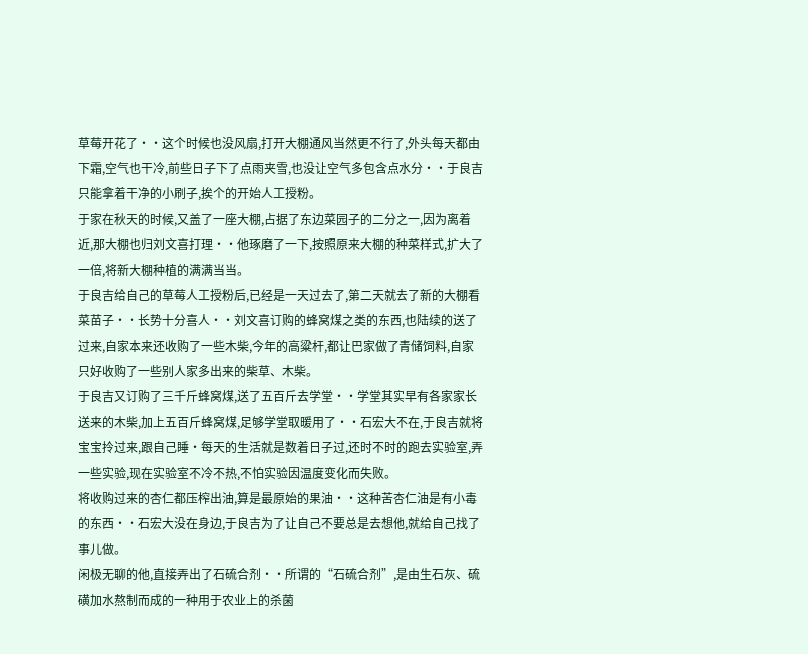草莓开花了··这个时候也没风扇,打开大棚通风当然更不行了,外头每天都由下霜,空气也干冷,前些日子下了点雨夹雪,也没让空气多包含点水分··于良吉只能拿着干净的小刷子,挨个的开始人工授粉。
于家在秋天的时候,又盖了一座大棚,占据了东边菜园子的二分之一,因为离着近,那大棚也归刘文喜打理··他琢磨了一下,按照原来大棚的种菜样式,扩大了一倍,将新大棚种植的满满当当。
于良吉给自己的草莓人工授粉后,已经是一天过去了,第二天就去了新的大棚看菜苗子··长势十分喜人··刘文喜订购的蜂窝煤之类的东西,也陆续的送了过来,自家本来还收购了一些木柴,今年的高粱杆,都让巴家做了青储饲料,自家只好收购了一些别人家多出来的柴草、木柴。
于良吉又订购了三千斤蜂窝煤,送了五百斤去学堂··学堂其实早有各家家长送来的木柴,加上五百斤蜂窝煤,足够学堂取暖用了··石宏大不在,于良吉就将宝宝拎过来,跟自己睡·每天的生活就是数着日子过,还时不时的跑去实验室,弄一些实验,现在实验室不冷不热,不怕实验因温度变化而失败。
将收购过来的杏仁都压榨出油,算是最原始的果油··这种苦杏仁油是有小毒的东西··石宏大没在身边,于良吉为了让自己不要总是去想他,就给自己找了事儿做。
闲极无聊的他,直接弄出了石硫合剂··所谓的“石硫合剂”,是由生石灰、硫磺加水熬制而成的一种用于农业上的杀菌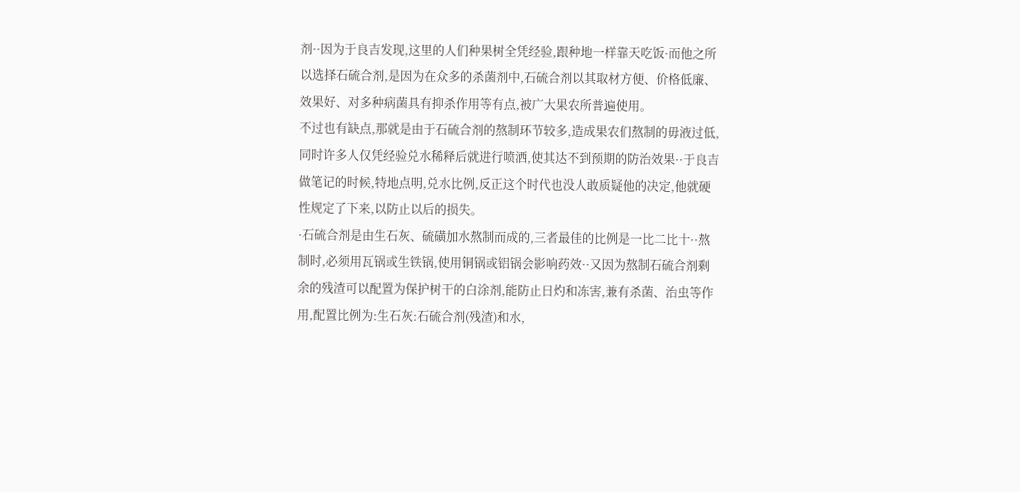剂··因为于良吉发现,这里的人们种果树全凭经验,跟种地一样靠天吃饭·而他之所以选择石硫合剂,是因为在众多的杀菌剂中,石硫合剂以其取材方便、价格低廉、效果好、对多种病菌具有抑杀作用等有点,被广大果农所普遍使用。
不过也有缺点,那就是由于石硫合剂的熬制环节较多,造成果农们熬制的毋液过低,同时许多人仅凭经验兑水稀释后就进行喷洒,使其达不到预期的防治效果··于良吉做笔记的时候,特地点明,兑水比例,反正这个时代也没人敢质疑他的决定,他就硬性规定了下来,以防止以后的损失。
·石硫合剂是由生石灰、硫磺加水熬制而成的,三者最佳的比例是一比二比十··熬制时,必须用瓦锅或生铁锅,使用铜锅或铝锅会影响药效··又因为熬制石硫合剂剩余的残渣可以配置为保护树干的白涂剂,能防止日灼和冻害,兼有杀菌、治虫等作用,配置比例为:生石灰:石硫合剂(残渣)和水,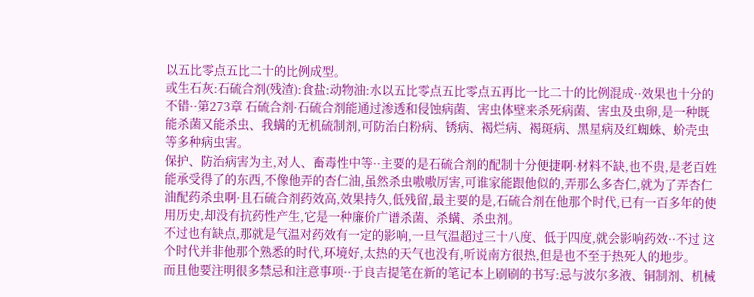以五比零点五比二十的比例成型。
或生石灰:石硫合剂(残渣):食盐:动物油:水以五比零点五比零点五再比一比二十的比例混成··效果也十分的不错··第273章 石硫合剂·石硫合剂能通过渗透和侵蚀病菌、害虫体壁来杀死病菌、害虫及虫卵,是一种既能杀菌又能杀虫、我螨的无机硫制剂,可防治白粉病、锈病、褐烂病、褐斑病、黑星病及红蜘蛛、蚧壳虫等多种病虫害。
保护、防治病害为主,对人、畜毒性中等··主要的是石硫合剂的配制十分便捷啊·材料不缺,也不贵,是老百姓能承受得了的东西,不像他弄的杏仁油,虽然杀虫嗷嗷厉害,可谁家能跟他似的,弄那么多杏仁,就为了弄杏仁油配药杀虫啊·且石硫合剂药效高,效果持久,低残留,最主要的是,石硫合剂在他那个时代,已有一百多年的使用历史,却没有抗药性产生,它是一种廉价广谱杀菌、杀螨、杀虫剂。
不过也有缺点,那就是气温对药效有一定的影响,一旦气温超过三十八度、低于四度,就会影响药效··不过 这个时代并非他那个熟悉的时代,环境好,太热的天气也没有,听说南方很热,但是也不至于热死人的地步。
而且他要注明很多禁忌和注意事项··于良吉提笔在新的笔记本上刷刷的书写:忌与波尔多液、铜制剂、机械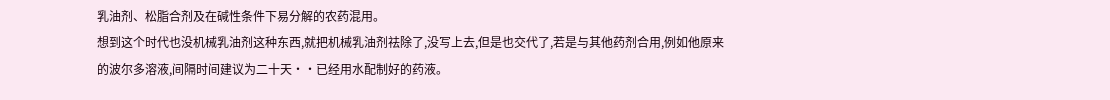乳油剂、松脂合剂及在碱性条件下易分解的农药混用。
想到这个时代也没机械乳油剂这种东西,就把机械乳油剂祛除了,没写上去,但是也交代了,若是与其他药剂合用,例如他原来的波尔多溶液,间隔时间建议为二十天··已经用水配制好的药液。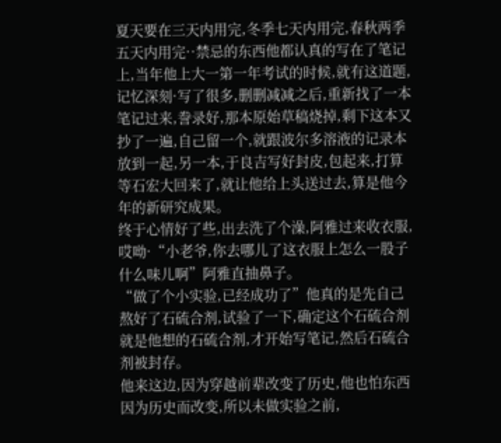夏天要在三天内用完,冬季七天内用完,春秋两季五天内用完··禁忌的东西他都认真的写在了笔记上,当年他上大一第一年考试的时候,就有这道题,记忆深刻·写了很多,删删减减之后,重新找了一本笔记过来,誊录好,那本原始草稿烧掉,剩下这本又抄了一遍,自己留一个,就跟波尔多溶液的记录本放到一起,另一本,于良吉写好封皮,包起来,打算等石宏大回来了,就让他给上头送过去,算是他今年的新研究成果。
终于心情好了些,出去洗了个澡,阿雅过来收衣服,哎呦·“小老爷,你去哪儿了这衣服上怎么一股子什么味儿啊”阿雅直抽鼻子。
“做了个小实验,已经成功了”他真的是先自己熬好了石硫合剂,试验了一下,确定这个石硫合剂就是他想的石硫合剂,才开始写笔记,然后石硫合剂被封存。
他来这边,因为穿越前辈改变了历史,他也怕东西因为历史而改变,所以未做实验之前,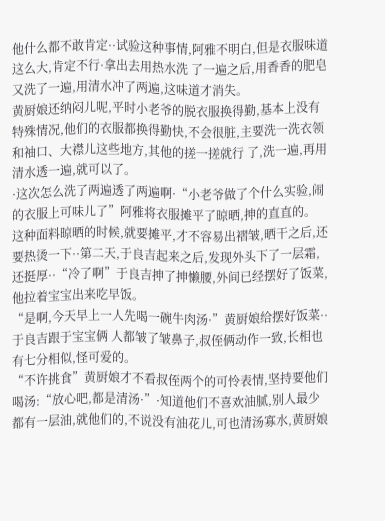他什么都不敢肯定··试验这种事情,阿雅不明白,但是衣服味道这么大,肯定不行·拿出去用热水洗 了一遍之后,用香香的肥皂又洗了一遍,用清水冲了两遍,这味道才消失。
黄厨娘还纳闷儿呢,平时小老爷的脱衣服换得勤,基本上没有特殊情况,他们的衣服都换得勤快,不会很脏,主要洗一洗衣领和袖口、大襟儿这些地方,其他的搓一搓就行 了,洗一遍,再用清水透一遍,就可以了。
·这次怎么洗了两遍透了两遍啊·“小老爷做了个什么实验,闹的衣服上可味儿了”阿雅将衣服摊平了晾晒,抻的直直的。
这种面料晾晒的时候,就要摊平,才不容易出褶皱,晒干之后,还要热烫一下··第二天,于良吉起来之后,发现外头下了一层霜,还挺厚··“冷了啊”于良吉抻了抻懒腰,外间已经摆好了饭菜,他拉着宝宝出来吃早饭。
“是啊,今天早上一人先喝一碗牛肉汤·”黄厨娘给摆好饭菜··于良吉跟于宝宝俩 人都皱了皱鼻子,叔侄俩动作一致,长相也有七分相似,怪可爱的。
“不许挑食”黄厨娘才不看叔侄两个的可怜表情,坚持要他们喝汤:“放心吧,都是清汤·”·知道他们不喜欢油腻,别人最少都有一层油,就他们的,不说没有油花儿,可也清汤寡水,黄厨娘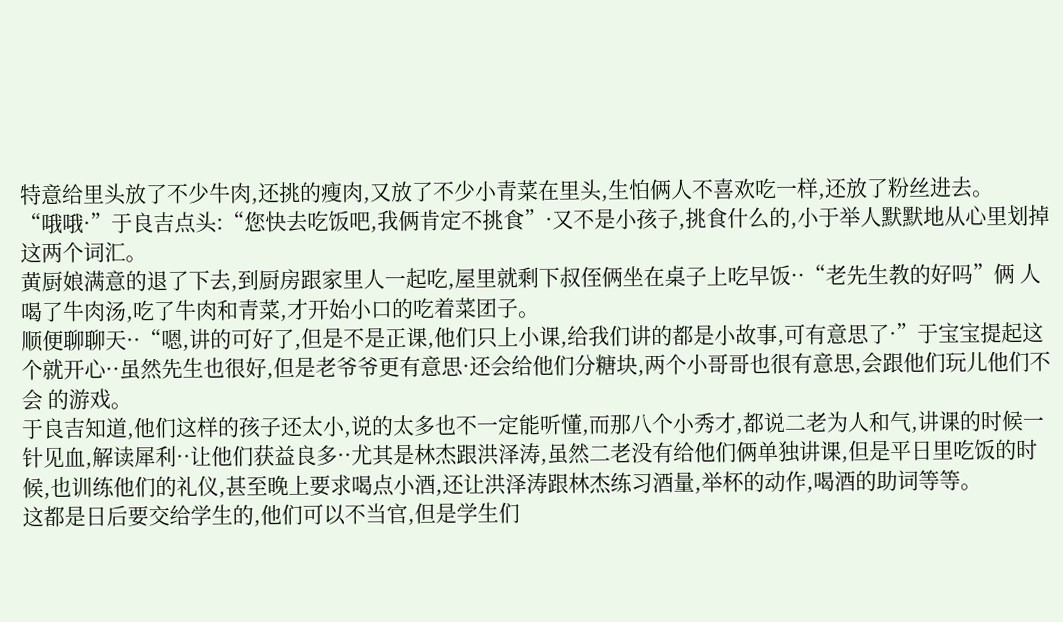特意给里头放了不少牛肉,还挑的瘦肉,又放了不少小青菜在里头,生怕俩人不喜欢吃一样,还放了粉丝进去。
“哦哦·”于良吉点头:“您快去吃饭吧,我俩肯定不挑食”·又不是小孩子,挑食什么的,小于举人默默地从心里划掉这两个词汇。
黄厨娘满意的退了下去,到厨房跟家里人一起吃,屋里就剩下叔侄俩坐在桌子上吃早饭··“老先生教的好吗”俩 人喝了牛肉汤,吃了牛肉和青菜,才开始小口的吃着菜团子。
顺便聊聊天··“嗯,讲的可好了,但是不是正课,他们只上小课,给我们讲的都是小故事,可有意思了·”于宝宝提起这个就开心··虽然先生也很好,但是老爷爷更有意思·还会给他们分糖块,两个小哥哥也很有意思,会跟他们玩儿他们不会 的游戏。
于良吉知道,他们这样的孩子还太小,说的太多也不一定能听懂,而那八个小秀才,都说二老为人和气,讲课的时候一针见血,解读犀利··让他们获益良多··尤其是林杰跟洪泽涛,虽然二老没有给他们俩单独讲课,但是平日里吃饭的时候,也训练他们的礼仪,甚至晚上要求喝点小酒,还让洪泽涛跟林杰练习酒量,举杯的动作,喝酒的助词等等。
这都是日后要交给学生的,他们可以不当官,但是学生们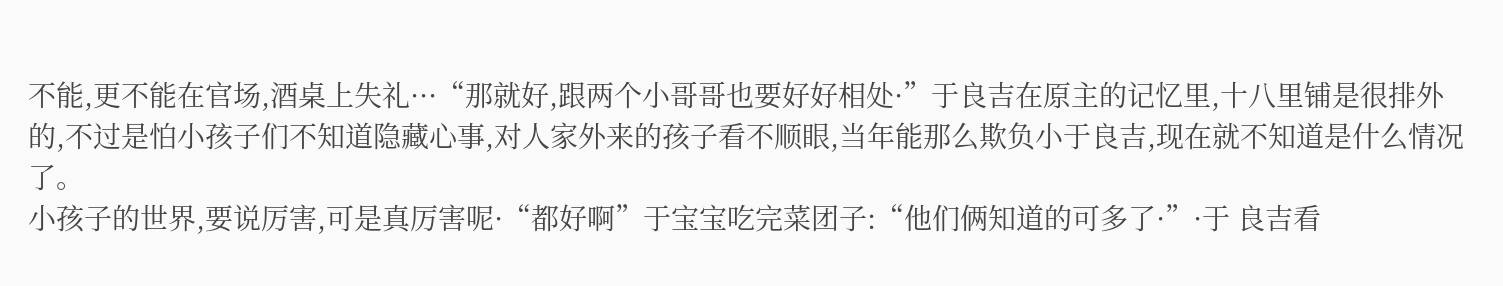不能,更不能在官场,酒桌上失礼···“那就好,跟两个小哥哥也要好好相处·”于良吉在原主的记忆里,十八里铺是很排外的,不过是怕小孩子们不知道隐藏心事,对人家外来的孩子看不顺眼,当年能那么欺负小于良吉,现在就不知道是什么情况了。
小孩子的世界,要说厉害,可是真厉害呢·“都好啊”于宝宝吃完菜团子:“他们俩知道的可多了·”·于 良吉看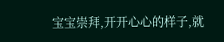宝宝崇拜,开开心心的样子,就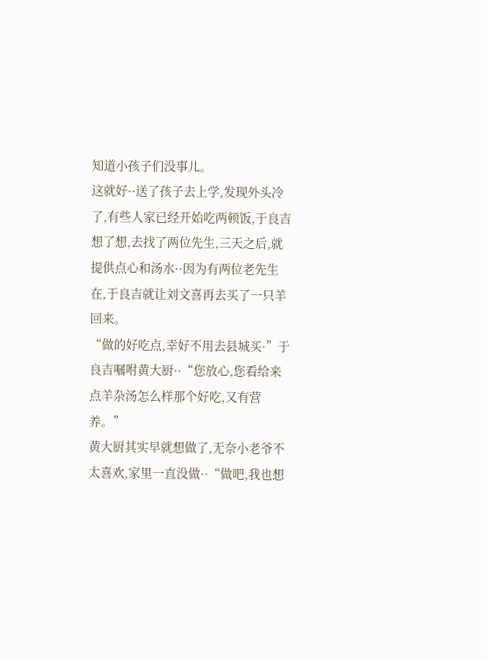知道小孩子们没事儿。
这就好··送了孩子去上学,发现外头冷 了,有些人家已经开始吃两顿饭,于良吉想了想,去找了两位先生,三天之后,就提供点心和汤水··因为有两位老先生在,于良吉就让刘文喜再去买了一只羊回来。
“做的好吃点,幸好不用去县城买·”于良吉嘱咐黄大厨··“您放心,您看给来点羊杂汤怎么样那个好吃,又有营养。”
黄大厨其实早就想做了,无奈小老爷不太喜欢,家里一直没做··“做吧,我也想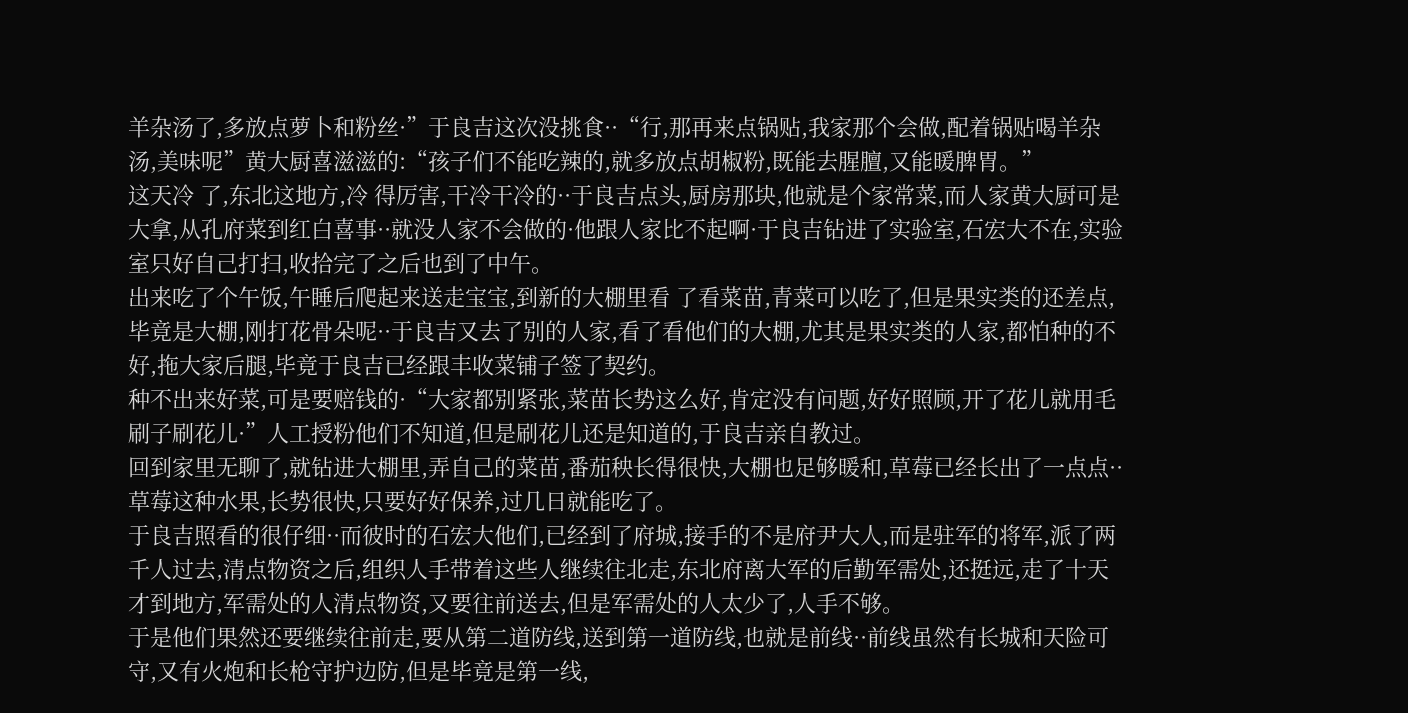羊杂汤了,多放点萝卜和粉丝·”于良吉这次没挑食··“行,那再来点锅贴,我家那个会做,配着锅贴喝羊杂汤,美味呢”黄大厨喜滋滋的:“孩子们不能吃辣的,就多放点胡椒粉,既能去腥膻,又能暖脾胃。”
这天冷 了,东北这地方,冷 得厉害,干冷干冷的··于良吉点头,厨房那块,他就是个家常菜,而人家黄大厨可是大拿,从孔府菜到红白喜事··就没人家不会做的·他跟人家比不起啊·于良吉钻进了实验室,石宏大不在,实验室只好自己打扫,收拾完了之后也到了中午。
出来吃了个午饭,午睡后爬起来送走宝宝,到新的大棚里看 了看菜苗,青菜可以吃了,但是果实类的还差点,毕竟是大棚,刚打花骨朵呢··于良吉又去了别的人家,看了看他们的大棚,尤其是果实类的人家,都怕种的不好,拖大家后腿,毕竟于良吉已经跟丰收菜铺子签了契约。
种不出来好菜,可是要赔钱的·“大家都别紧张,菜苗长势这么好,肯定没有问题,好好照顾,开了花儿就用毛刷子刷花儿·”人工授粉他们不知道,但是刷花儿还是知道的,于良吉亲自教过。
回到家里无聊了,就钻进大棚里,弄自己的菜苗,番茄秧长得很快,大棚也足够暖和,草莓已经长出了一点点··草莓这种水果,长势很快,只要好好保养,过几日就能吃了。
于良吉照看的很仔细··而彼时的石宏大他们,已经到了府城,接手的不是府尹大人,而是驻军的将军,派了两千人过去,清点物资之后,组织人手带着这些人继续往北走,东北府离大军的后勤军需处,还挺远,走了十天才到地方,军需处的人清点物资,又要往前送去,但是军需处的人太少了,人手不够。
于是他们果然还要继续往前走,要从第二道防线,送到第一道防线,也就是前线··前线虽然有长城和天险可守,又有火炮和长枪守护边防,但是毕竟是第一线,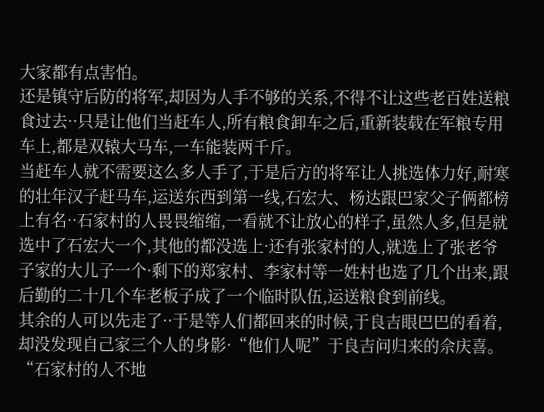大家都有点害怕。
还是镇守后防的将军,却因为人手不够的关系,不得不让这些老百姓送粮食过去··只是让他们当赶车人,所有粮食卸车之后,重新装载在军粮专用车上,都是双辕大马车,一车能装两千斤。
当赶车人就不需要这么多人手了,于是后方的将军让人挑选体力好,耐寒的壮年汉子赶马车,运送东西到第一线,石宏大、杨达跟巴家父子俩都榜上有名··石家村的人畏畏缩缩,一看就不让放心的样子,虽然人多,但是就选中了石宏大一个,其他的都没选上·还有张家村的人,就选上了张老爷子家的大儿子一个·剩下的郑家村、李家村等一姓村也选了几个出来,跟后勤的二十几个车老板子成了一个临时队伍,运送粮食到前线。
其余的人可以先走了··于是等人们都回来的时候,于良吉眼巴巴的看着,却没发现自己家三个人的身影·“他们人呢”于良吉问归来的佘庆喜。
“石家村的人不地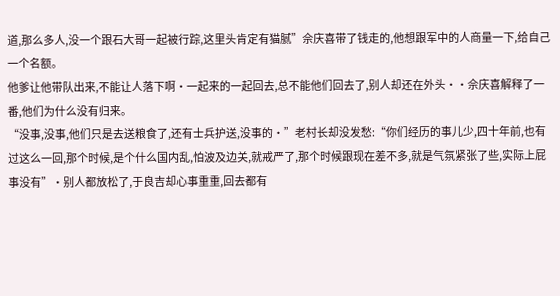道,那么多人,没一个跟石大哥一起被行踪,这里头肯定有猫腻”佘庆喜带了钱走的,他想跟军中的人商量一下,给自己一个名额。
他爹让他带队出来,不能让人落下啊·一起来的一起回去,总不能他们回去了,别人却还在外头··佘庆喜解释了一番,他们为什么没有归来。
“没事,没事,他们只是去送粮食了,还有士兵护送,没事的·”老村长却没发愁:“你们经历的事儿少,四十年前,也有过这么一回,那个时候,是个什么国内乱,怕波及边关,就戒严了,那个时候跟现在差不多,就是气氛紧张了些,实际上屁事没有”·别人都放松了,于良吉却心事重重,回去都有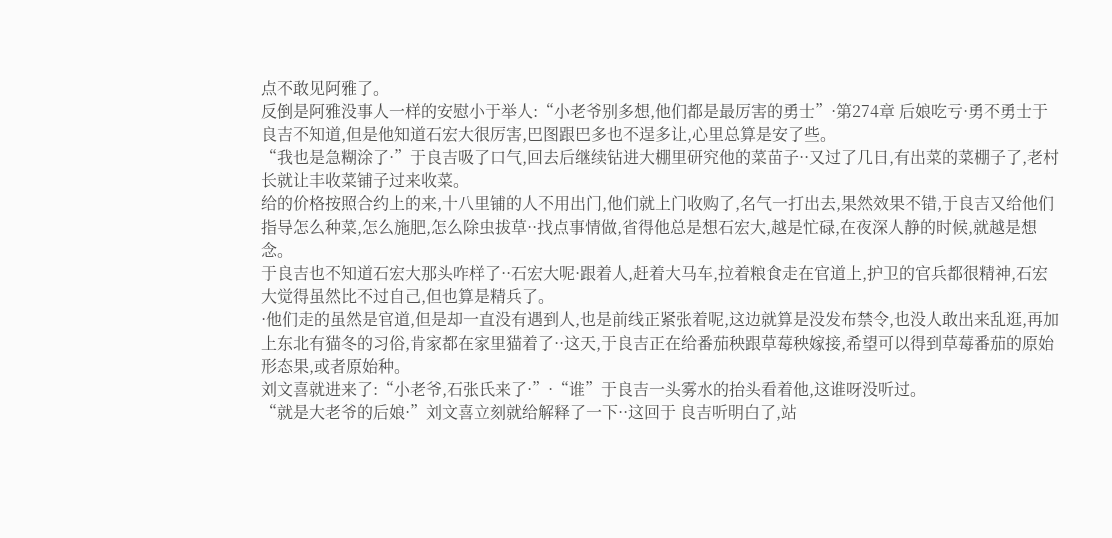点不敢见阿雅了。
反倒是阿雅没事人一样的安慰小于举人:“小老爷别多想,他们都是最厉害的勇士”·第274章 后娘吃亏·勇不勇士于良吉不知道,但是他知道石宏大很厉害,巴图跟巴多也不逞多让,心里总算是安了些。
“我也是急糊涂了·”于良吉吸了口气,回去后继续钻进大棚里研究他的菜苗子··又过了几日,有出菜的菜棚子了,老村长就让丰收菜铺子过来收菜。
给的价格按照合约上的来,十八里铺的人不用出门,他们就上门收购了,名气一打出去,果然效果不错,于良吉又给他们指导怎么种菜,怎么施肥,怎么除虫拔草··找点事情做,省得他总是想石宏大,越是忙碌,在夜深人静的时候,就越是想念。
于良吉也不知道石宏大那头咋样了··石宏大呢·跟着人,赶着大马车,拉着粮食走在官道上,护卫的官兵都很精神,石宏大觉得虽然比不过自己,但也算是精兵了。
·他们走的虽然是官道,但是却一直没有遇到人,也是前线正紧张着呢,这边就算是没发布禁令,也没人敢出来乱逛,再加上东北有猫冬的习俗,肯家都在家里猫着了··这天,于良吉正在给番茄秧跟草莓秧嫁接,希望可以得到草莓番茄的原始形态果,或者原始种。
刘文喜就进来了:“小老爷,石张氏来了·”·“谁”于良吉一头雾水的抬头看着他,这谁呀没听过。
“就是大老爷的后娘·”刘文喜立刻就给解释了一下··这回于 良吉听明白了,站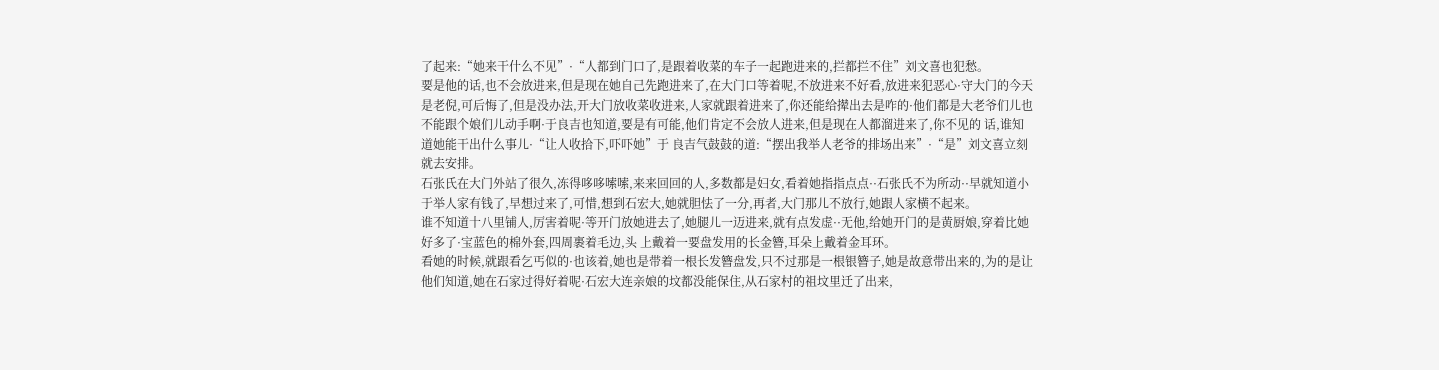了起来:“她来干什么不见”·“人都到门口了,是跟着收菜的车子一起跑进来的,拦都拦不住”刘文喜也犯愁。
要是他的话,也不会放进来,但是现在她自己先跑进来了,在大门口等着呢,不放进来不好看,放进来犯恶心·守大门的今天是老倪,可后悔了,但是没办法,开大门放收菜收进来,人家就跟着进来了,你还能给撵出去是咋的·他们都是大老爷们儿也不能跟个娘们儿动手啊·于良吉也知道,要是有可能,他们肯定不会放人进来,但是现在人都溜进来了,你不见的 话,谁知道她能干出什么事儿·“让人收拾下,吓吓她”于 良吉气鼓鼓的道:“摆出我举人老爷的排场出来”·“是”刘文喜立刻就去安排。
石张氏在大门外站了很久,冻得哆哆嗦嗦,来来回回的人,多数都是妇女,看着她指指点点··石张氏不为所动··早就知道小于举人家有钱了,早想过来了,可惜,想到石宏大,她就胆怯了一分,再者,大门那儿不放行,她跟人家横不起来。
谁不知道十八里铺人,厉害着呢·等开门放她进去了,她腿儿一迈进来,就有点发虚··无他,给她开门的是黄厨娘,穿着比她好多了·宝蓝色的棉外套,四周裹着毛边,头 上戴着一要盘发用的长金簪,耳朵上戴着金耳环。
看她的时候,就跟看乞丐似的·也该着,她也是带着一根长发簪盘发,只不过那是一根银簪子,她是故意带出来的,为的是让他们知道,她在石家过得好着呢·石宏大连亲娘的坟都没能保住,从石家村的祖坟里迁了出来,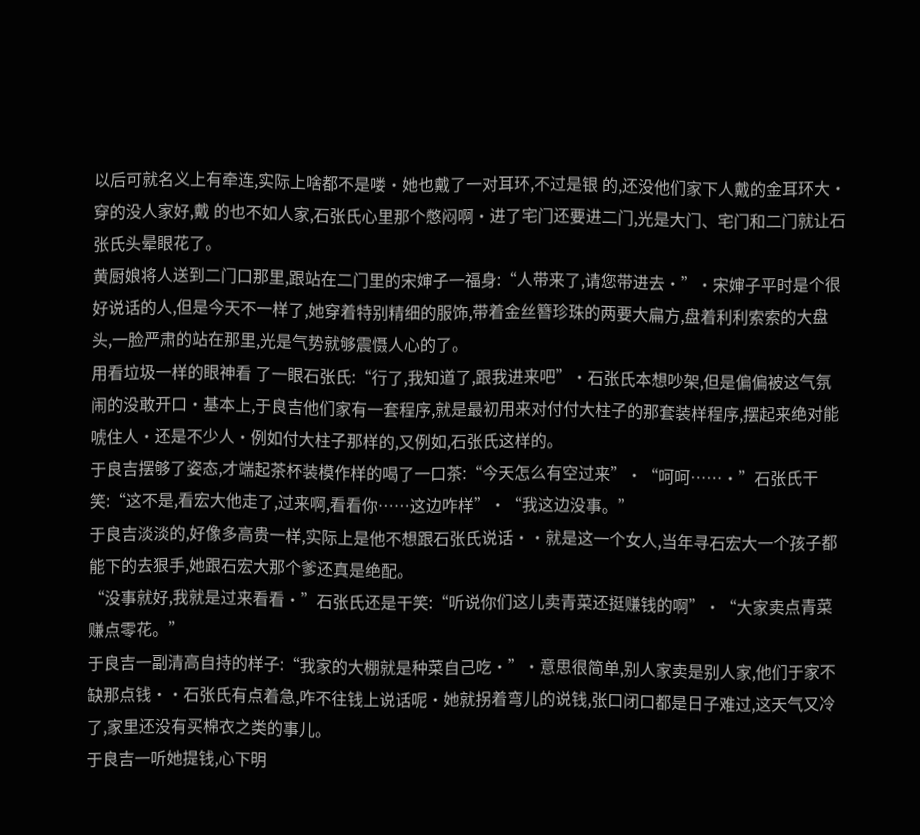以后可就名义上有牵连,实际上啥都不是喽·她也戴了一对耳环,不过是银 的,还没他们家下人戴的金耳环大·穿的没人家好,戴 的也不如人家,石张氏心里那个憋闷啊·进了宅门还要进二门,光是大门、宅门和二门就让石张氏头晕眼花了。
黄厨娘将人送到二门口那里,跟站在二门里的宋婶子一福身:“人带来了,请您带进去·”·宋婶子平时是个很好说话的人,但是今天不一样了,她穿着特别精细的服饰,带着金丝簪珍珠的两要大扁方,盘着利利索索的大盘头,一脸严肃的站在那里,光是气势就够震慑人心的了。
用看垃圾一样的眼神看 了一眼石张氏:“行了,我知道了,跟我进来吧”·石张氏本想吵架,但是偏偏被这气氛闹的没敢开口·基本上,于良吉他们家有一套程序,就是最初用来对付付大柱子的那套装样程序,摆起来绝对能唬住人·还是不少人·例如付大柱子那样的,又例如,石张氏这样的。
于良吉摆够了姿态,才端起茶杯装模作样的喝了一口茶:“今天怎么有空过来”·“呵呵……·”石张氏干笑:“这不是,看宏大他走了,过来啊,看看你……这边咋样”·“我这边没事。”
于良吉淡淡的,好像多高贵一样,实际上是他不想跟石张氏说话··就是这一个女人,当年寻石宏大一个孩子都能下的去狠手,她跟石宏大那个爹还真是绝配。
“没事就好,我就是过来看看·”石张氏还是干笑:“听说你们这儿卖青菜还挺赚钱的啊”·“大家卖点青菜赚点零花。”
于良吉一副清高自持的样子:“我家的大棚就是种菜自己吃·”·意思很简单,别人家卖是别人家,他们于家不缺那点钱··石张氏有点着急,咋不往钱上说话呢·她就拐着弯儿的说钱,张口闭口都是日子难过,这天气又冷了,家里还没有买棉衣之类的事儿。
于良吉一听她提钱,心下明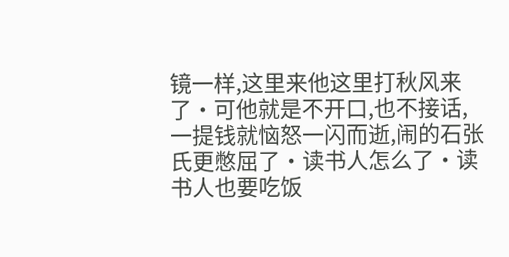镜一样,这里来他这里打秋风来了·可他就是不开口,也不接话,一提钱就恼怒一闪而逝,闹的石张氏更憋屈了·读书人怎么了·读书人也要吃饭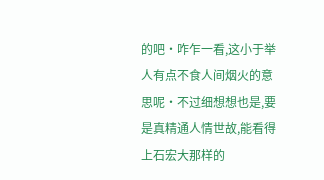的吧·咋乍一看,这小于举人有点不食人间烟火的意思呢·不过细想想也是,要是真精通人情世故,能看得上石宏大那样的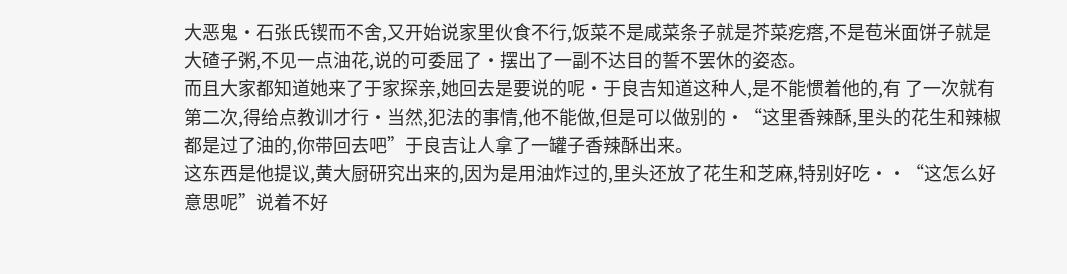大恶鬼·石张氏锲而不舍,又开始说家里伙食不行,饭菜不是咸菜条子就是芥菜疙瘩,不是苞米面饼子就是大碴子粥,不见一点油花,说的可委屈了·摆出了一副不达目的誓不罢休的姿态。
而且大家都知道她来了于家探亲,她回去是要说的呢·于良吉知道这种人,是不能惯着他的,有 了一次就有第二次,得给点教训才行·当然,犯法的事情,他不能做,但是可以做别的·“这里香辣酥,里头的花生和辣椒都是过了油的,你带回去吧”于良吉让人拿了一罐子香辣酥出来。
这东西是他提议,黄大厨研究出来的,因为是用油炸过的,里头还放了花生和芝麻,特别好吃··“这怎么好意思呢”说着不好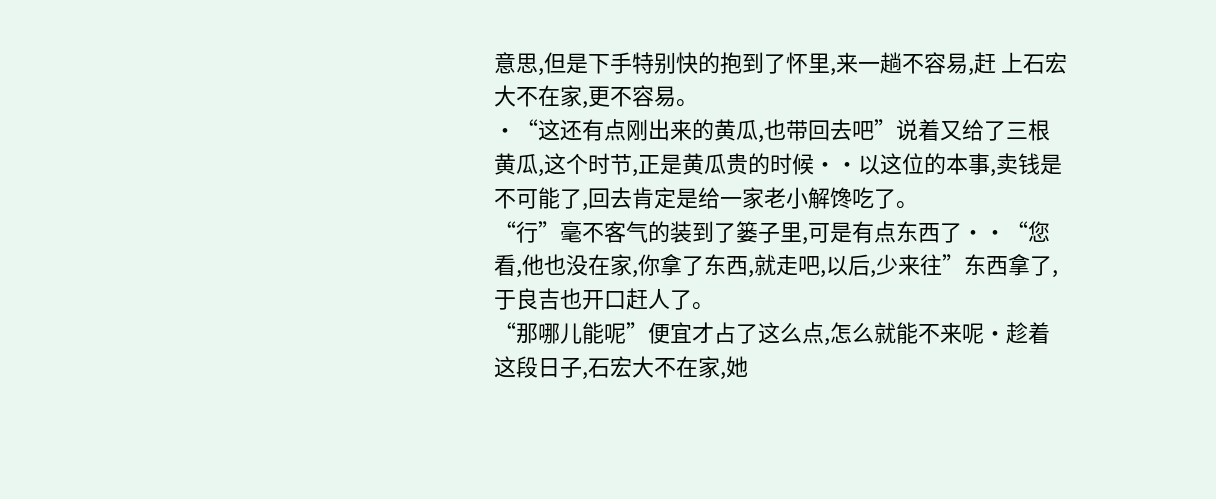意思,但是下手特别快的抱到了怀里,来一趟不容易,赶 上石宏大不在家,更不容易。
·“这还有点刚出来的黄瓜,也带回去吧”说着又给了三根黄瓜,这个时节,正是黄瓜贵的时候··以这位的本事,卖钱是不可能了,回去肯定是给一家老小解馋吃了。
“行”毫不客气的装到了篓子里,可是有点东西了··“您看,他也没在家,你拿了东西,就走吧,以后,少来往”东西拿了,于良吉也开口赶人了。
“那哪儿能呢”便宜才占了这么点,怎么就能不来呢·趁着这段日子,石宏大不在家,她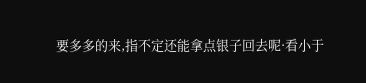要多多的来,指不定还能拿点银子回去呢·看小于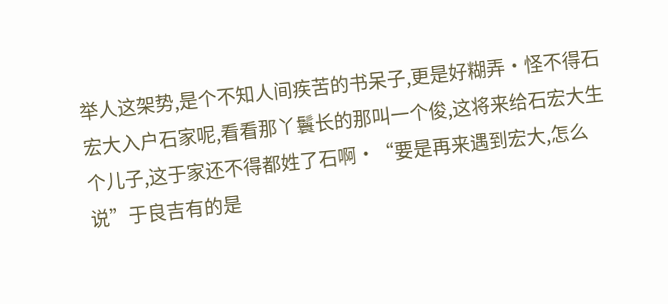举人这架势,是个不知人间疾苦的书呆子,更是好糊弄·怪不得石宏大入户石家呢,看看那丫鬟长的那叫一个俊,这将来给石宏大生个儿子,这于家还不得都姓了石啊·“要是再来遇到宏大,怎么说”于良吉有的是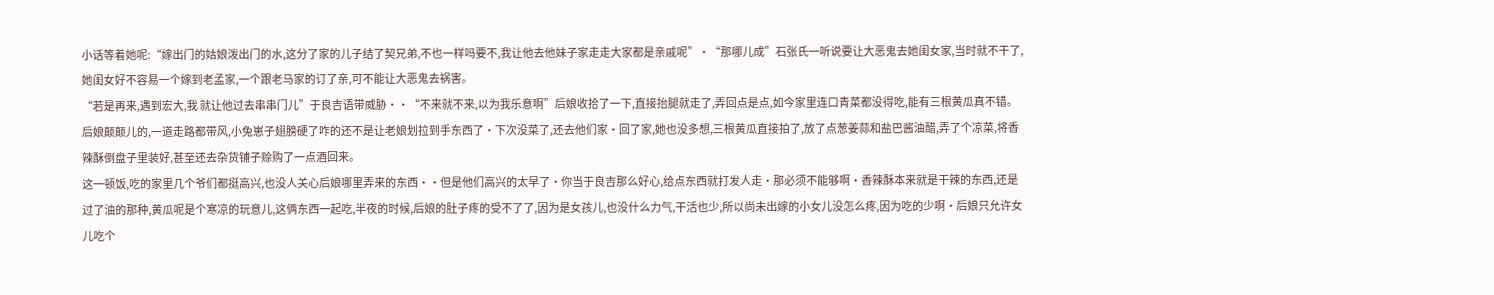小话等着她呢:“嫁出门的姑娘泼出门的水,这分了家的儿子结了契兄弟,不也一样吗要不,我让他去他妹子家走走大家都是亲戚呢”·“那哪儿成”石张氏一听说要让大恶鬼去她闺女家,当时就不干了,她闺女好不容易一个嫁到老孟家,一个跟老马家的订了亲,可不能让大恶鬼去祸害。
“若是再来,遇到宏大,我 就让他过去串串门儿”于良吉语带威胁··“不来就不来,以为我乐意啊”后娘收拾了一下,直接抬腿就走了,弄回点是点,如今家里连口青菜都没得吃,能有三根黄瓜真不错。
后娘颠颠儿的,一道走路都带风,小兔崽子翅膀硬了咋的还不是让老娘划拉到手东西了·下次没菜了,还去他们家·回了家,她也没多想,三根黄瓜直接拍了,放了点葱姜蒜和盐巴酱油醋,弄了个凉菜,将香辣酥倒盘子里装好,甚至还去杂货铺子赊购了一点酒回来。
这一顿饭,吃的家里几个爷们都挺高兴,也没人关心后娘哪里弄来的东西··但是他们高兴的太早了·你当于良吉那么好心,给点东西就打发人走·那必须不能够啊·香辣酥本来就是干辣的东西,还是过了油的那种,黄瓜呢是个寒凉的玩意儿,这俩东西一起吃,半夜的时候,后娘的肚子疼的受不了了,因为是女孩儿,也没什么力气,干活也少,所以尚未出嫁的小女儿没怎么疼,因为吃的少啊·后娘只允许女儿吃个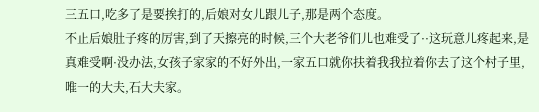三五口,吃多了是要挨打的,后娘对女儿跟儿子,那是两个态度。
不止后娘肚子疼的厉害,到了天擦亮的时候,三个大老爷们儿也难受了··这玩意儿疼起来,是真难受啊·没办法,女孩子家家的不好外出,一家五口就你扶着我我拉着你去了这个村子里,唯一的大夫,石大夫家。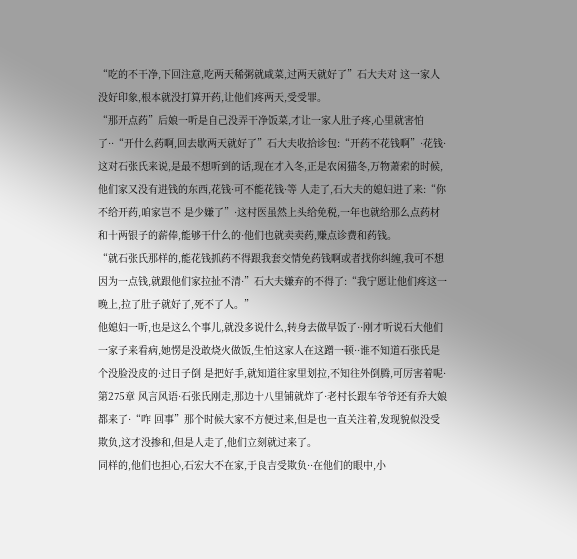“吃的不干净,下回注意,吃两天稀粥就咸菜,过两天就好了”石大夫对 这一家人没好印象,根本就没打算开药,让他们疼两天,受受罪。
“那开点药”后娘一听是自己没弄干净饭菜,才让一家人肚子疼,心里就害怕了··“开什么药啊,回去歇两天就好了”石大夫收拾诊包:“开药不花钱啊”·花钱·这对石张氏来说,是最不想听到的话,现在才入冬,正是农闲猫冬,万物萧索的时候,他们家又没有进钱的东西,花钱·可不能花钱·等 人走了,石大夫的媳妇进了来:“你不给开药,咱家岂不 是少嫌了”·这村医虽然上头给免税,一年也就给那么点药材和十两银子的薪俸,能够干什么的·他们也就卖卖药,赚点诊费和药钱。
“就石张氏那样的,能花钱抓药不得跟我套交情免药钱啊或者找你纠缠,我可不想因为一点钱,就跟他们家拉扯不清·”石大夫嫌弃的不得了:“我宁愿让他们疼这一晚上,拉了肚子就好了,死不了人。”
他媳妇一听,也是这么个事儿,就没多说什么,转身去做早饭了··刚才听说石大他们一家子来看病,她愣是没敢烧火做饭,生怕这家人在这蹭一顿··谁不知道石张氏是个没脸没皮的·过日子倒 是把好手,就知道往家里划拉,不知往外倒腾,可厉害着呢·第275章 风言风语·石张氏刚走,那边十八里铺就炸了·老村长跟车爷爷还有乔大娘都来了·“咋 回事”那个时候大家不方便过来,但是也一直关注着,发现貌似没受欺负,这才没掺和,但是人走了,他们立刻就过来了。
同样的,他们也担心,石宏大不在家,于良吉受欺负··在他们的眼中,小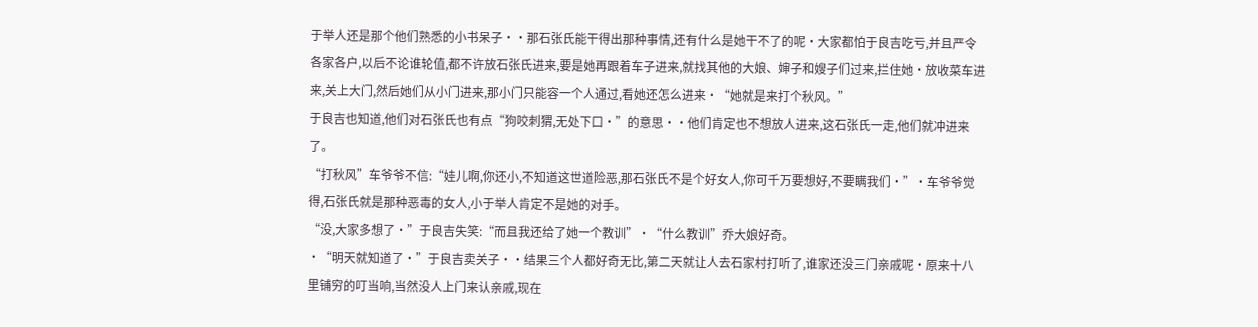于举人还是那个他们熟悉的小书呆子··那石张氏能干得出那种事情,还有什么是她干不了的呢·大家都怕于良吉吃亏,并且严令各家各户,以后不论谁轮值,都不许放石张氏进来,要是她再跟着车子进来,就找其他的大娘、婶子和嫂子们过来,拦住她·放收菜车进来,关上大门,然后她们从小门进来,那小门只能容一个人通过,看她还怎么进来·“她就是来打个秋风。”
于良吉也知道,他们对石张氏也有点“狗咬刺猬,无处下口·”的意思··他们肯定也不想放人进来,这石张氏一走,他们就冲进来了。
“打秋风”车爷爷不信:“娃儿啊,你还小,不知道这世道险恶,那石张氏不是个好女人,你可千万要想好,不要瞒我们·”·车爷爷觉得,石张氏就是那种恶毒的女人,小于举人肯定不是她的对手。
“没,大家多想了·”于良吉失笑:“而且我还给了她一个教训”·“什么教训”乔大娘好奇。
·“明天就知道了·”于良吉卖关子··结果三个人都好奇无比,第二天就让人去石家村打听了,谁家还没三门亲戚呢·原来十八里铺穷的叮当响,当然没人上门来认亲戚,现在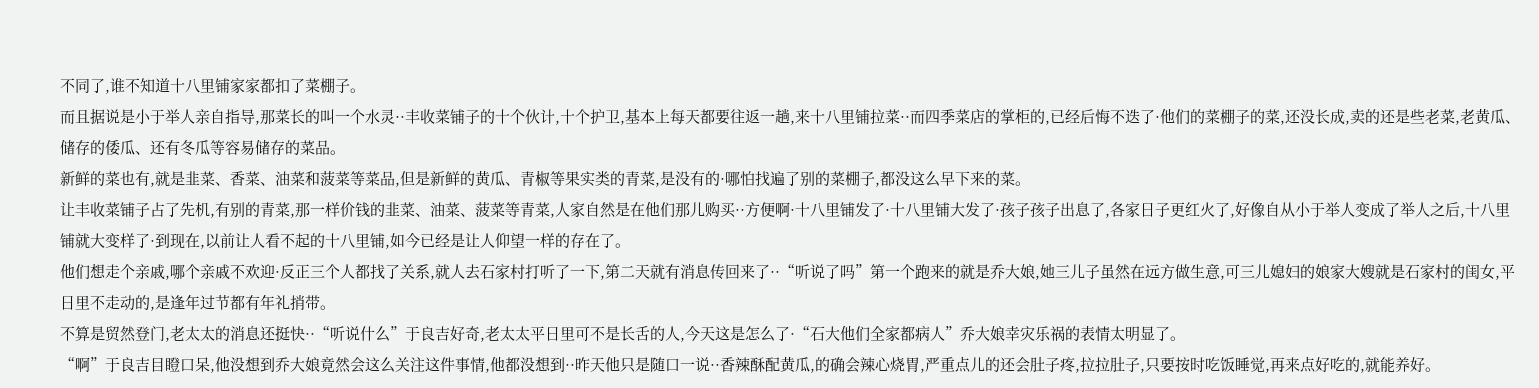不同了,谁不知道十八里铺家家都扣了菜棚子。
而且据说是小于举人亲自指导,那菜长的叫一个水灵··丰收菜铺子的十个伙计,十个护卫,基本上每天都要往返一趟,来十八里铺拉菜··而四季菜店的掌柜的,已经后悔不迭了·他们的菜棚子的菜,还没长成,卖的还是些老菜,老黄瓜、储存的倭瓜、还有冬瓜等容易储存的菜品。
新鲜的菜也有,就是韭菜、香菜、油菜和菠菜等菜品,但是新鲜的黄瓜、青椒等果实类的青菜,是没有的·哪怕找遍了别的菜棚子,都没这么早下来的菜。
让丰收菜铺子占了先机,有别的青菜,那一样价钱的韭菜、油菜、菠菜等青菜,人家自然是在他们那儿购买··方便啊·十八里铺发了·十八里铺大发了·孩子孩子出息了,各家日子更红火了,好像自从小于举人变成了举人之后,十八里铺就大变样了·到现在,以前让人看不起的十八里铺,如今已经是让人仰望一样的存在了。
他们想走个亲戚,哪个亲戚不欢迎·反正三个人都找了关系,就人去石家村打听了一下,第二天就有消息传回来了··“听说了吗”第一个跑来的就是乔大娘,她三儿子虽然在远方做生意,可三儿媳妇的娘家大嫂就是石家村的闺女,平日里不走动的,是逢年过节都有年礼捎带。
不算是贸然登门,老太太的消息还挺快··“听说什么”于良吉好奇,老太太平日里可不是长舌的人,今天这是怎么了·“石大他们全家都病人”乔大娘幸灾乐祸的表情太明显了。
“啊”于良吉目瞪口呆,他没想到乔大娘竟然会这么关注这件事情,他都没想到··昨天他只是随口一说··香辣酥配黄瓜,的确会辣心烧胃,严重点儿的还会肚子疼,拉拉肚子,只要按时吃饭睡觉,再来点好吃的,就能养好。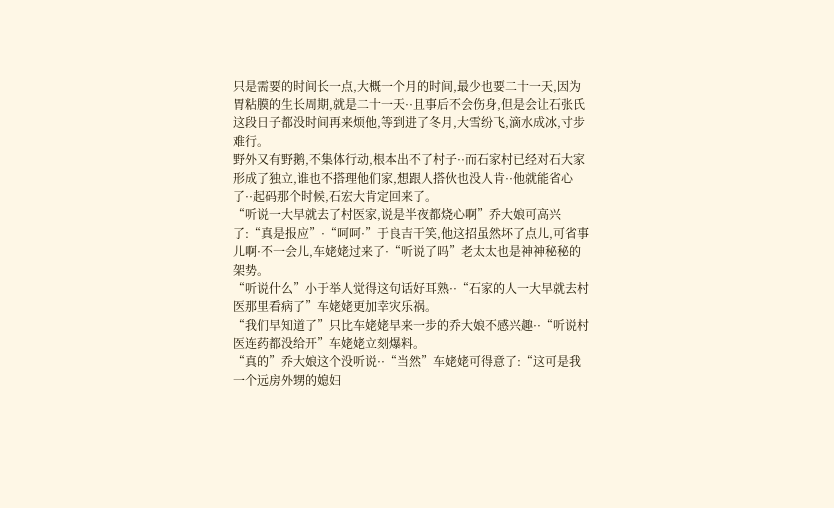只是需要的时间长一点,大概一个月的时间,最少也要二十一天,因为胃粘膜的生长周期,就是二十一天··且事后不会伤身,但是会让石张氏这段日子都没时间再来烦他,等到进了冬月,大雪纷飞,滴水成冰,寸步难行。
野外又有野鹅,不集体行动,根本出不了村子··而石家村已经对石大家形成了独立,谁也不搭理他们家,想跟人搭伙也没人肯··他就能省心了··起码那个时候,石宏大肯定回来了。
“听说一大早就去了村医家,说是半夜都烧心啊”乔大娘可高兴了:“真是报应”·“呵呵·”于良吉干笑,他这招虽然坏了点儿,可省事儿啊·不一会儿,车姥姥过来了·“听说了吗”老太太也是神神秘秘的架势。
“听说什么”小于举人觉得这句话好耳熟··“石家的人一大早就去村医那里看病了”车姥姥更加幸灾乐祸。
“我们早知道了”只比车姥姥早来一步的乔大娘不感兴趣··“听说村医连药都没给开”车姥姥立刻爆料。
“真的”乔大娘这个没听说··“当然”车姥姥可得意了:“这可是我一个远房外甥的媳妇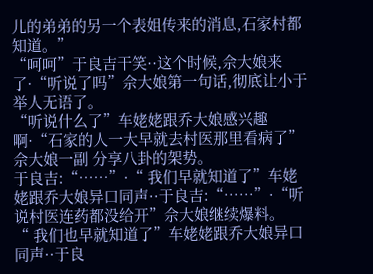儿的弟弟的另一个表姐传来的消息,石家村都知道。”
“呵呵”于良吉干笑··这个时候,佘大娘来了·“听说了吗”佘大娘第一句话,彻底让小于举人无语了。
“听说什么了”车姥姥跟乔大娘感兴趣啊·“石家的人一大早就去村医那里看病了”佘大娘一副 分享八卦的架势。
于良吉:“……”·“ 我们早就知道了”车姥姥跟乔大娘异口同声··于良吉:“……”·“听说村医连药都没给开”佘大娘继续爆料。
“ 我们也早就知道了”车姥姥跟乔大娘异口同声··于良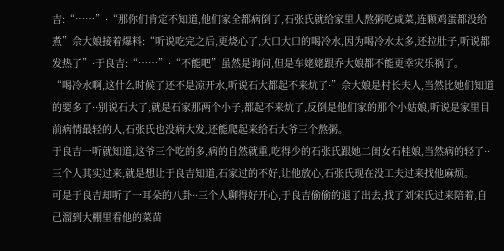吉:“……”·“那你们肯定不知道,他们家全都病倒了,石张氏就给家里人熬粥吃咸菜,连颗鸡蛋都没给煮”佘大娘接着爆料:“听说吃完之后,更烧心了,大口大口的喝冷水,因为喝冷水太多,还拉肚子,听说都发热了”·于良吉:“……”·“不能吧”虽然是询问,但是车姥姥跟乔大娘都不能更幸灾乐祸了。
“喝冷水啊,这什么时候了还不是凉开水,听说石大都起不来炕了·”佘大娘是村长夫人,当然比她们知道的要多了··别说石大了,就是石家那两个小子,都起不来炕了,反倒是他们家的那个小姑娘,听说是家里目前病情最轻的人,石张氏也没病大发,还能爬起来给石大爷三个熬粥。
于良吉一听就知道,这爷三个吃的多,病的自然就重,吃得少的石张氏跟她二闺女石桂娘,当然病的轻了··三个人其实过来,就是想让于良吉知道,石家过的不好,让他放心,石张氏现在没工夫过来找他麻烦。
可是于良吉却听了一耳朵的八卦··三个人聊得好开心,于良吉偷偷的退了出去,找了刘宋氏过来陪着,自己溜到大棚里看他的菜苗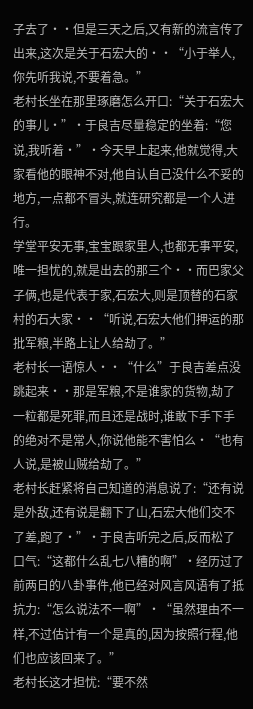子去了··但是三天之后,又有新的流言传了出来,这次是关于石宏大的··“小于举人,你先听我说,不要着急。”
老村长坐在那里琢磨怎么开口:“关于石宏大的事儿·”·于良吉尽量稳定的坐着:“您说,我听着·”·今天早上起来,他就觉得,大家看他的眼神不对,他自认自己没什么不妥的地方,一点都不冒头,就连研究都是一个人进行。
学堂平安无事,宝宝跟家里人,也都无事平安,唯一担忧的,就是出去的那三个··而巴家父子俩,也是代表于家,石宏大,则是顶替的石家村的石大家··“听说,石宏大他们押运的那批军粮,半路上让人给劫了。”
老村长一语惊人··“什么”于良吉差点没跳起来··那是军粮,不是谁家的货物,劫了一粒都是死罪,而且还是战时,谁敢下手下手 的绝对不是常人,你说他能不害怕么·“也有人说,是被山贼给劫了。”
老村长赶紧将自己知道的消息说了:“还有说是外敌,还有说是翻下了山,石宏大他们交不了差,跑了·”·于良吉听完之后,反而松了口气:“这都什么乱七八糟的啊”·经历过了前两日的八卦事件,他已经对风言风语有了抵抗力:“怎么说法不一啊”·“虽然理由不一样,不过估计有一个是真的,因为按照行程,他们也应该回来了。”
老村长这才担忧:“要不然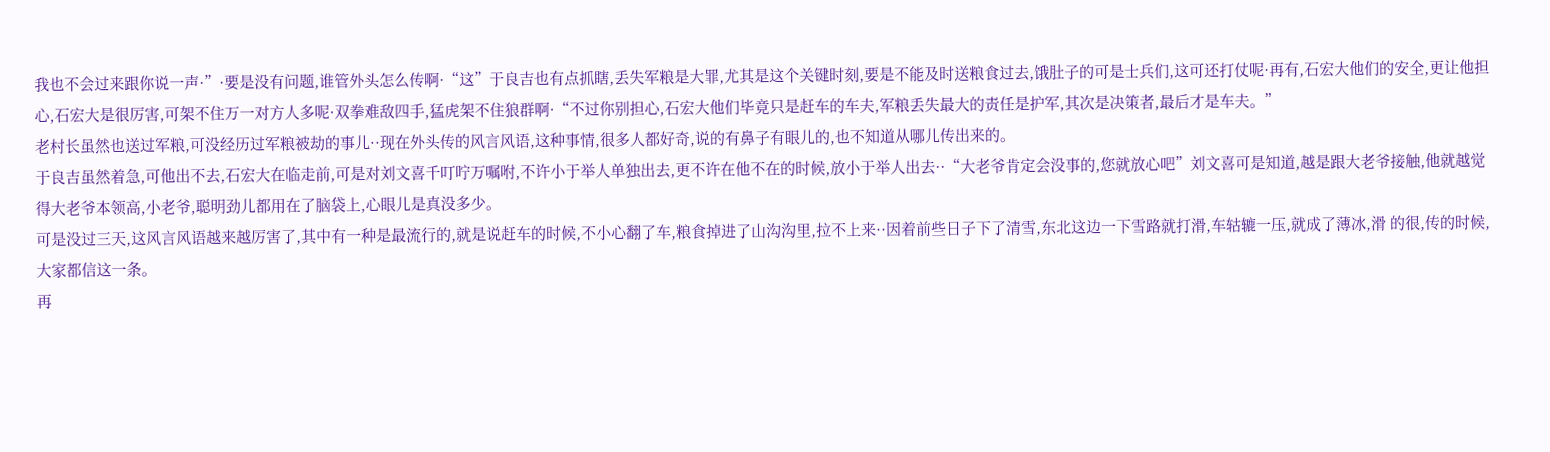我也不会过来跟你说一声·”·要是没有问题,谁管外头怎么传啊·“这”于良吉也有点抓瞎,丢失军粮是大罪,尤其是这个关键时刻,要是不能及时送粮食过去,饿肚子的可是士兵们,这可还打仗呢·再有,石宏大他们的安全,更让他担心,石宏大是很厉害,可架不住万一对方人多呢·双拳难敌四手,猛虎架不住狼群啊·“不过你别担心,石宏大他们毕竟只是赶车的车夫,军粮丢失最大的责任是护军,其次是决策者,最后才是车夫。”
老村长虽然也送过军粮,可没经历过军粮被劫的事儿··现在外头传的风言风语,这种事情,很多人都好奇,说的有鼻子有眼儿的,也不知道从哪儿传出来的。
于良吉虽然着急,可他出不去,石宏大在临走前,可是对刘文喜千叮咛万嘱咐,不许小于举人单独出去,更不许在他不在的时候,放小于举人出去··“大老爷肯定会没事的,您就放心吧”刘文喜可是知道,越是跟大老爷接触,他就越觉得大老爷本领高,小老爷,聪明劲儿都用在了脑袋上,心眼儿是真没多少。
可是没过三天,这风言风语越来越厉害了,其中有一种是最流行的,就是说赶车的时候,不小心翻了车,粮食掉进了山沟沟里,拉不上来··因着前些日子下了清雪,东北这边一下雪路就打滑,车轱辘一压,就成了薄冰,滑 的很,传的时候,大家都信这一条。
再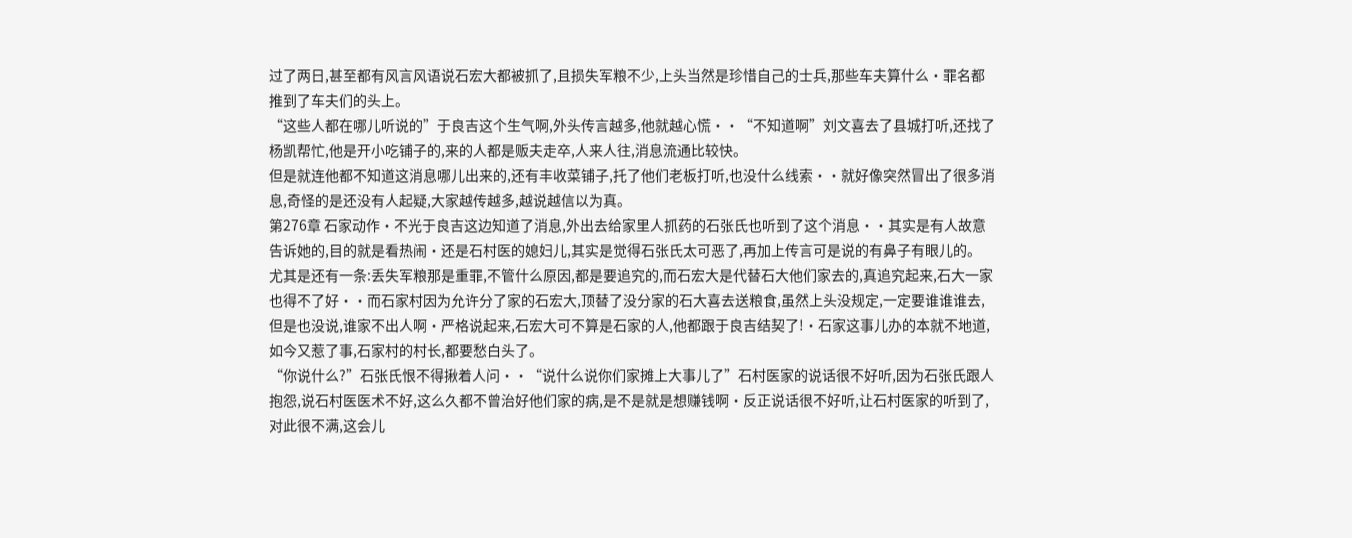过了两日,甚至都有风言风语说石宏大都被抓了,且损失军粮不少,上头当然是珍惜自己的士兵,那些车夫算什么·罪名都推到了车夫们的头上。
“这些人都在哪儿听说的”于良吉这个生气啊,外头传言越多,他就越心慌··“不知道啊”刘文喜去了县城打听,还找了杨凯帮忙,他是开小吃铺子的,来的人都是贩夫走卒,人来人往,消息流通比较快。
但是就连他都不知道这消息哪儿出来的,还有丰收菜铺子,托了他们老板打听,也没什么线索··就好像突然冒出了很多消息,奇怪的是还没有人起疑,大家越传越多,越说越信以为真。
第276章 石家动作·不光于良吉这边知道了消息,外出去给家里人抓药的石张氏也听到了这个消息··其实是有人故意告诉她的,目的就是看热闹·还是石村医的媳妇儿,其实是觉得石张氏太可恶了,再加上传言可是说的有鼻子有眼儿的。
尤其是还有一条:丢失军粮那是重罪,不管什么原因,都是要追究的,而石宏大是代替石大他们家去的,真追究起来,石大一家也得不了好··而石家村因为允许分了家的石宏大,顶替了没分家的石大喜去送粮食,虽然上头没规定,一定要谁谁谁去,但是也没说,谁家不出人啊·严格说起来,石宏大可不算是石家的人,他都跟于良吉结契了!·石家这事儿办的本就不地道,如今又惹了事,石家村的村长,都要愁白头了。
“你说什么?”石张氏恨不得揪着人问··“说什么说你们家摊上大事儿了”石村医家的说话很不好听,因为石张氏跟人抱怨,说石村医医术不好,这么久都不曾治好他们家的病,是不是就是想赚钱啊·反正说话很不好听,让石村医家的听到了,对此很不满,这会儿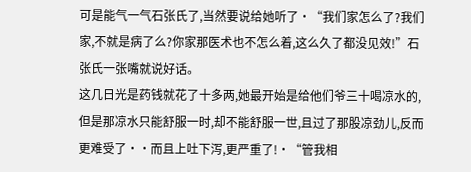可是能气一气石张氏了,当然要说给她听了·“我们家怎么了?我们家,不就是病了么?你家那医术也不怎么着,这么久了都没见效!”石张氏一张嘴就说好话。
这几日光是药钱就花了十多两,她最开始是给他们爷三十喝凉水的,但是那凉水只能舒服一时,却不能舒服一世,且过了那股凉劲儿,反而更难受了··而且上吐下泻,更严重了!·“管我相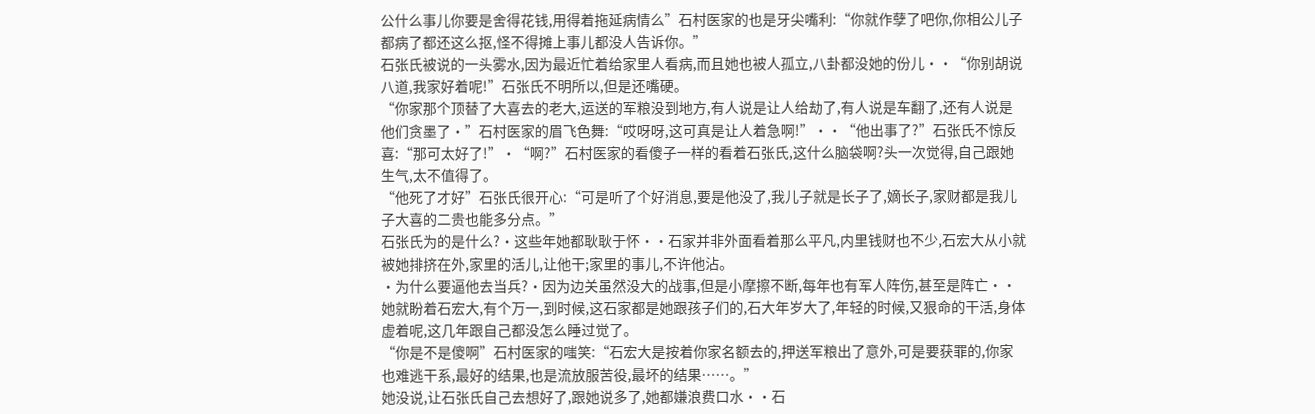公什么事儿你要是舍得花钱,用得着拖延病情么”石村医家的也是牙尖嘴利:“你就作孽了吧你,你相公儿子都病了都还这么抠,怪不得摊上事儿都没人告诉你。”
石张氏被说的一头雾水,因为最近忙着给家里人看病,而且她也被人孤立,八卦都没她的份儿··“你别胡说八道,我家好着呢!”石张氏不明所以,但是还嘴硬。
“你家那个顶替了大喜去的老大,运送的军粮没到地方,有人说是让人给劫了,有人说是车翻了,还有人说是他们贪墨了·”石村医家的眉飞色舞:“哎呀呀,这可真是让人着急啊!”··“他出事了?”石张氏不惊反喜:“那可太好了!”·“啊?”石村医家的看傻子一样的看着石张氏,这什么脑袋啊?头一次觉得,自己跟她生气,太不值得了。
“他死了才好”石张氏很开心:“可是听了个好消息,要是他没了,我儿子就是长子了,嫡长子,家财都是我儿子大喜的二贵也能多分点。”
石张氏为的是什么?·这些年她都耿耿于怀··石家并非外面看着那么平凡,内里钱财也不少,石宏大从小就被她排挤在外,家里的活儿,让他干;家里的事儿,不许他沾。
·为什么要逼他去当兵?·因为边关虽然没大的战事,但是小摩擦不断,每年也有军人阵伤,甚至是阵亡··她就盼着石宏大,有个万一,到时候,这石家都是她跟孩子们的,石大年岁大了,年轻的时候,又狠命的干活,身体虚着呢,这几年跟自己都没怎么睡过觉了。
“你是不是傻啊”石村医家的嗤笑:“石宏大是按着你家名额去的,押送军粮出了意外,可是要获罪的,你家也难逃干系,最好的结果,也是流放服苦役,最坏的结果……。”
她没说,让石张氏自己去想好了,跟她说多了,她都嫌浪费口水··石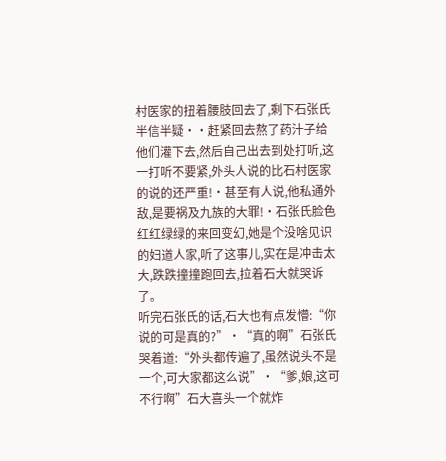村医家的扭着腰肢回去了,剩下石张氏半信半疑··赶紧回去熬了药汁子给他们灌下去,然后自己出去到处打听,这一打听不要紧,外头人说的比石村医家的说的还严重!·甚至有人说,他私通外敌,是要祸及九族的大罪!·石张氏脸色红红绿绿的来回变幻,她是个没啥见识的妇道人家,听了这事儿,实在是冲击太大,跌跌撞撞跑回去,拉着石大就哭诉了。
听完石张氏的话,石大也有点发懵:“你说的可是真的?”·“真的啊”石张氏哭着道:“外头都传遍了,虽然说头不是一个,可大家都这么说”·“爹,娘,这可不行啊”石大喜头一个就炸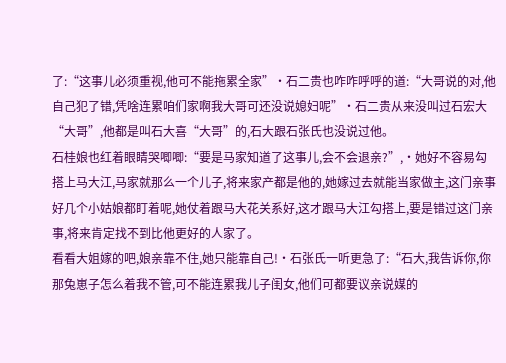了:“这事儿必须重视,他可不能拖累全家”·石二贵也咋咋呼呼的道:“大哥说的对,他自己犯了错,凭啥连累咱们家啊我大哥可还没说媳妇呢”·石二贵从来没叫过石宏大“大哥”,他都是叫石大喜“大哥”的,石大跟石张氏也没说过他。
石桂娘也红着眼睛哭唧唧:“要是马家知道了这事儿,会不会退亲?”,·她好不容易勾搭上马大江,马家就那么一个儿子,将来家产都是他的,她嫁过去就能当家做主,这门亲事好几个小姑娘都盯着呢,她仗着跟马大花关系好,这才跟马大江勾搭上,要是错过这门亲事,将来肯定找不到比他更好的人家了。
看看大姐嫁的吧,娘亲靠不住,她只能靠自己!·石张氏一听更急了:“石大,我告诉你,你那兔崽子怎么着我不管,可不能连累我儿子闺女,他们可都要议亲说媒的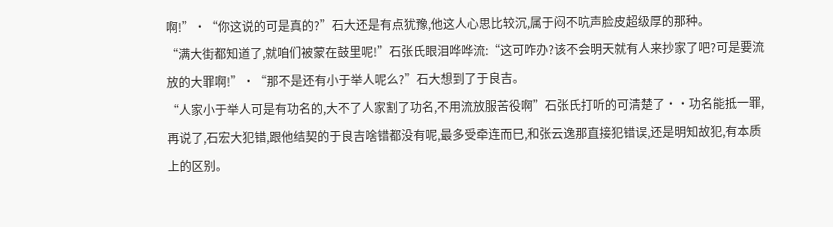啊!”·“你这说的可是真的?”石大还是有点犹豫,他这人心思比较沉,属于闷不吭声脸皮超级厚的那种。
“满大街都知道了,就咱们被蒙在鼓里呢!”石张氏眼泪哗哗流:“这可咋办?该不会明天就有人来抄家了吧?可是要流放的大罪啊!”·“那不是还有小于举人呢么?”石大想到了于良吉。
“人家小于举人可是有功名的,大不了人家割了功名,不用流放服苦役啊”石张氏打听的可清楚了··功名能抵一罪,再说了,石宏大犯错,跟他结契的于良吉啥错都没有呢,最多受牵连而巳,和张云逸那直接犯错误,还是明知故犯,有本质上的区别。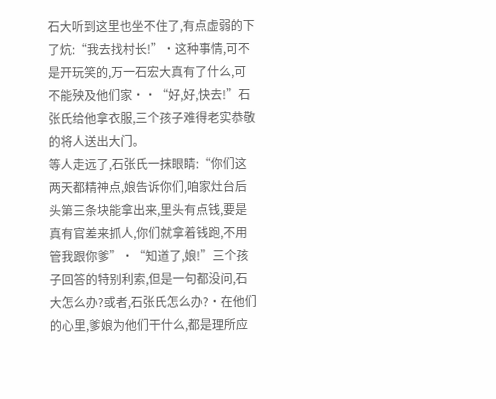石大听到这里也坐不住了,有点虚弱的下了炕:“我去找村长!”·这种事情,可不是开玩笑的,万一石宏大真有了什么,可不能殃及他们家··“好,好,快去!”石张氏给他拿衣服,三个孩子难得老实恭敬的将人送出大门。
等人走远了,石张氏一抹眼睛:“你们这两天都精神点,娘告诉你们,咱家灶台后头第三条块能拿出来,里头有点钱,要是真有官差来抓人,你们就拿着钱跑,不用管我跟你爹”·“知道了,娘!”三个孩子回答的特别利索,但是一句都没问,石大怎么办?或者,石张氏怎么办?·在他们的心里,爹娘为他们干什么,都是理所应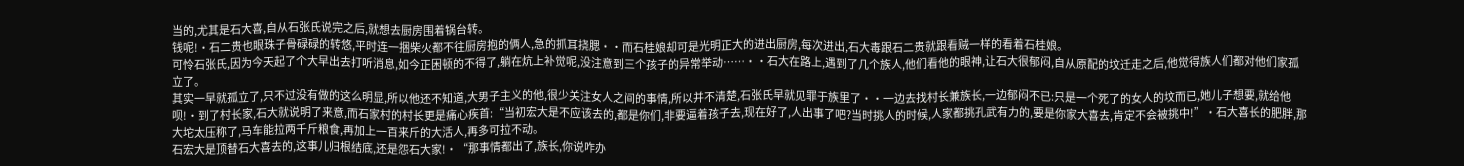当的,尤其是石大喜,自从石张氏说完之后,就想去厨房围着锅台转。
钱呢!·石二贵也眼珠子骨碌碌的转悠,平时连一捆柴火都不往厨房抱的俩人,急的抓耳挠腮··而石桂娘却可是光明正大的进出厨房,每次进出,石大毒跟石二贵就跟看贼一样的看着石桂娘。
可怜石张氏,因为今天起了个大早出去打听消息,如今正困顿的不得了,躺在炕上补觉呢,没注意到三个孩子的异常举动……··石大在路上,遇到了几个族人,他们看他的眼神,让石大很郁闷,自从原配的坟迁走之后,他觉得族人们都对他们家孤立了。
其实一早就孤立了,只不过没有做的这么明显,所以他还不知道,大男子主义的他,很少关注女人之间的事情,所以并不清楚,石张氏早就见罪于族里了··一边去找村长兼族长,一边郁闷不已:只是一个死了的女人的坟而已,她儿子想要,就给他呗!·到了村长家,石大就说明了来意,而石家村的村长更是痛心疾首:“当初宏大是不应该去的,都是你们,非要逼着孩子去,现在好了,人出事了吧?当时挑人的时候,人家都挑孔武有力的,要是你家大喜去,肯定不会被挑中!”·石大喜长的肥胖,那大坨太压称了,马车能拉两千斤粮食,再加上一百来斤的大活人,再多可拉不动。
石宏大是顶替石大喜去的,这事儿归根结底,还是怨石大家!·“那事情都出了,族长,你说咋办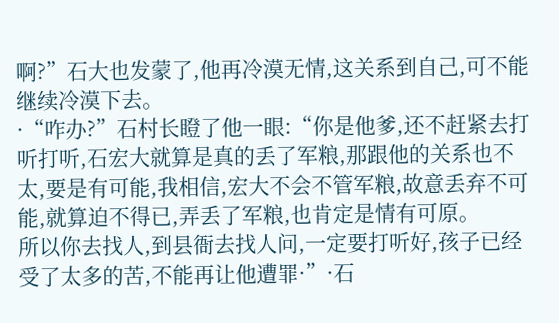啊?”石大也发蒙了,他再冷漠无情,这关系到自己,可不能继续冷漠下去。
·“咋办?”石村长瞪了他一眼:“你是他爹,还不赶紧去打听打听,石宏大就算是真的丢了军粮,那跟他的关系也不太,要是有可能,我相信,宏大不会不管军粮,故意丢弃不可能,就算迫不得已,弄丢了军粮,也肯定是情有可原。
所以你去找人,到县衙去找人问,一定要打听好,孩子已经受了太多的苦,不能再让他遭罪·”·石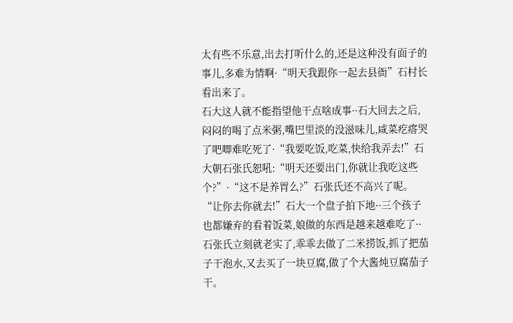太有些不乐意,出去打听什么的,还是这种没有面子的事儿,多难为情啊·“明天我跟你一起去县衙”石村长看出来了。
石大这人就不能指望他干点啥成事··石大回去之后,闷闷的喝了点米粥,嘴巴里淡的没滋味儿,咸菜疙瘩哭了吧唧难吃死了·“我要吃饭,吃菜,快给我弄去!”石大朝石张氏恕吼:“明天还要出门,你就让我吃这些个?”·“这不是养胃么?”石张氏还不高兴了呢。
“让你去你就去!”石大一个盘子拍下地··三个孩子也都嫌弃的看着饭菜,娘做的东西是越来越难吃了··石张氏立刻就老实了,乖乖去做了二米捞饭,抓了把茄子干泡水,又去买了一块豆腐,做了个大酱炖豆腐茄子干。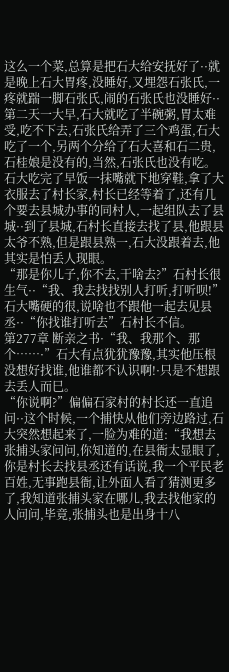这么一个菜,总算是把石大给安抚好了··就是晚上石大胃疼,没睡好,又埋怨石张氏,一疼就踹一脚石张氏,闹的石张氏也没睡好··第二天一大早,石大就吃了半碗粥,胃太难受,吃不下去,石张氏给弄了三个鸡蛋,石大吃了一个,另两个分给了石大喜和石二贵,石桂娘是没有的,当然,石张氏也没有吃。
石大吃完了早饭一抹嘴就下地穿鞋,拿了大衣服去了村长家,村长已经等着了,还有几个要去县城办事的同村人,一起组队去了县城··到了县城,石村长直接去找了县,他跟县太爷不熟,但是跟县熟一,石大没跟着去,他其实是怕丢人现眼。
“那是你儿子,你不去,干啥去?”石村长很生气··“我、我去找找别人打听,打听呗!”石大嘴硬的很,说啥也不跟他一起去见县丞··“你找谁打听去”石村长不信。
第277章 断亲之书·“我、我那个、那个……·”石大有点犹犹豫豫,其实他压根没想好找谁,他谁都不认识啊!·只是不想跟去丢人而巳。
“你说啊?”偏偏石家村的村长还一直追问··这个时候,一个捕快从他们旁边路过,石大突然想起来了,一脸为难的道:“我想去张捕头家问问,你知道的,在县衙太显眼了,你是村长去找县丞还有话说,我一个平民老百姓,无事跑县衙,让外面人看了猜测更多了,我知道张捕头家在哪儿,我去找他家的人问问,毕竟,张捕头也是出身十八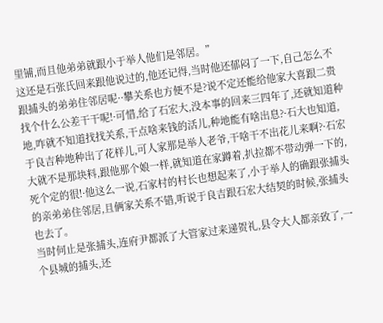里铺,而且他弟弟就跟小于举人他们是邻居。”
这还是石张氏回来跟他说过的,他还记得,当时他还郁闷了一下,自己怎么不跟捕头的弟弟住邻居呢··攀关系也方便不是?说不定还能给他家大喜跟二贵找个什么公差干干呢!·可惜,给了石宏大,没本事的回来三四年了,还就知道种地,咋就不知道找找关系,干点啥来钱的活儿,种地能有啥出息?·石大也知道,于良吉种地种出了花样儿,可人家那是举人老爷,干啥干不出花儿来啊?·石宏大就不是那块料,跟他那个娘一样,就知道在家蹲着,扒拉都不带动弹一下的,死个定的很!·他这么一说,石家村的村长也想起来了,小于举人的确跟张捕头的亲弟弟住邻居,且俩家关系不错,听说于良吉跟石宏大结契的时候,张捕头也去了。
当时何止是张捕头,连府尹都派了大管家过来递贺礼,县令大人都亲致了,一个县城的捕头,还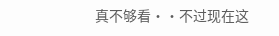真不够看··不过现在这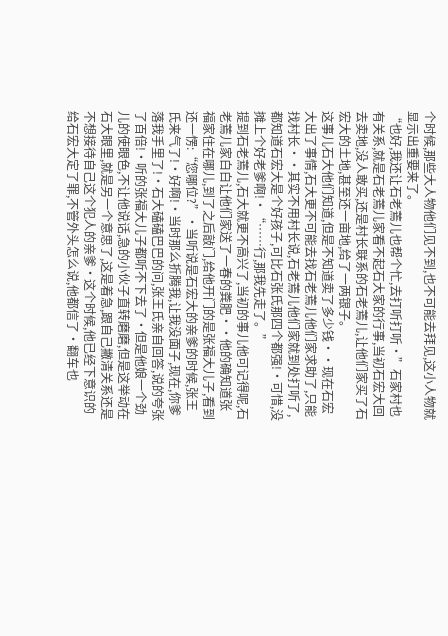个时候,那些大人物他们见不到,也不可能去拜见,这小人物就显示出重要来了。
“也好,我还让石老蔫儿也帮个忙,去打听打听·”石家村也有关系,就是石老蔫儿家看不起石大家的行事,当初石宏大回去卖地,没人敢买,还是村长联系的石老蔫儿,让他们家买了石宏大的土地,甚至还一亩地,给了一两银子。
这事儿石大他们知道,但是不知道卖了多少钱··现在石宏大出了事情,石大更不可能去找石老蔫儿他们家求助了,只能找村长··其实不用村长说,石老蔫儿他们家就到处打听了,都知道石宏大是个好孩子,可比石张氏那四个都强!·可惜,没摊上个好老爹啊!·“……行,那我先走了。”
提到石老蔫儿,石大就更不高兴了,当初的事儿他可记得呢,石老蔫儿家白白让他们家送了一春的粪肥··他的确知道张福家住在哪儿,到了之后敲门,给他开门的是张福大儿子,看到还一愣:“您哪位?”·当听说是石宏大的亲爹的时候,张王氏来气了!·好啊!·当时那么折腾我,让我没面子,现在,你爹落我手里了!·石大磕磕巴巴的问,张王氏亲自回答,说的夸张了百倍!·听的张福大儿子都听不下去了·但是他娘一个劲儿的使眼色,不让他说话,急的小伙子直转磨磨,但是这举动在石大眼里,就是另一个意思了,这是着急,跟自己撇清关系还是不想接待自己这个犯人的亲爹·这个时候,他已经下意识的给石宏大定了罪,不管外头怎么说,他都信了·翻车也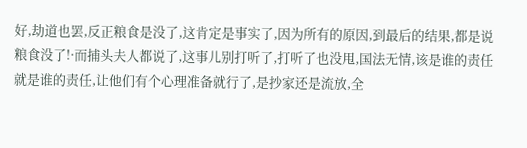好,劫道也罢,反正粮食是没了,这肯定是事实了,因为所有的原因,到最后的结果,都是说粮食没了!·而捕头夫人都说了,这事儿别打听了,打听了也没甩,国法无情,该是谁的责任就是谁的责任,让他们有个心理准备就行了,是抄家还是流放,全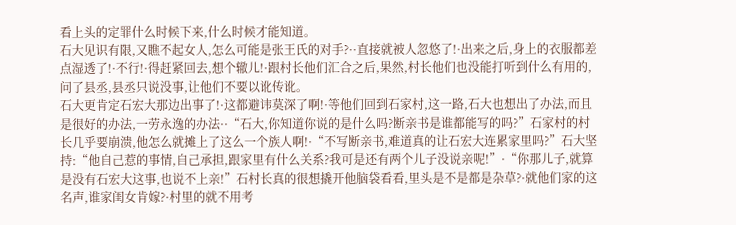看上头的定罪什么时候下来,什么时候才能知道。
石大见识有限,又瞧不起女人,怎么可能是张王氏的对手?··直接就被人忽悠了!·出来之后,身上的衣服都差点湿透了!·不行!·得赶紧回去,想个辙儿!·跟村长他们汇合之后,果然,村长他们也没能打听到什么有用的,问了县丞,县丞只说没事,让他们不要以讹传讹。
石大更肯定石宏大那边出事了!·这都避讳莫深了啊!·等他们回到石家村,这一路,石大也想出了办法,而且是很好的办法,一劳永逸的办法··“石大,你知道你说的是什么吗?断亲书是谁都能写的吗?”石家村的村长几乎要崩溃,他怎么就摊上了这么一个族人啊!·“不写断亲书,难道真的让石宏大连累家里吗?”石大坚持:“他自己惹的事情,自己承担,跟家里有什么关系?我可是还有两个儿子没说亲呢!”·“你那儿子,就算是没有石宏大这事,也说不上亲!”石村长真的很想撬开他脑袋看看,里头是不是都是杂草?·就他们家的这名声,谁家闺女肯嫁?·村里的就不用考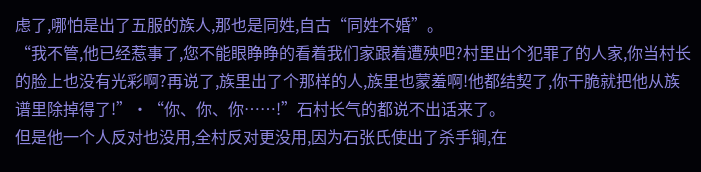虑了,哪怕是出了五服的族人,那也是同姓,自古“同姓不婚”。
“我不管,他已经惹事了,您不能眼睁睁的看着我们家跟着遭殃吧?村里出个犯罪了的人家,你当村长的脸上也没有光彩啊?再说了,族里出了个那样的人,族里也蒙羞啊!他都结契了,你干脆就把他从族谱里除掉得了!”·“你、你、你……!”石村长气的都说不出话来了。
但是他一个人反对也没用,全村反对更没用,因为石张氏使出了杀手锏,在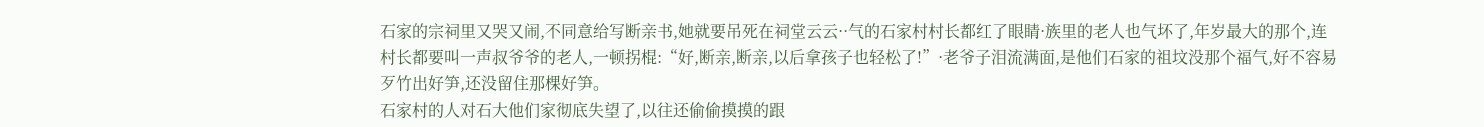石家的宗祠里又哭又闹,不同意给写断亲书,她就要吊死在祠堂云云··气的石家村村长都红了眼睛·族里的老人也气坏了,年岁最大的那个,连村长都要叫一声叔爷爷的老人,一顿拐棍:“好,断亲,断亲,以后拿孩子也轻松了!”·老爷子泪流满面,是他们石家的祖坟没那个福气,好不容易歹竹出好笋,还没留住那棵好笋。
石家村的人对石大他们家彻底失望了,以往还偷偷摸摸的跟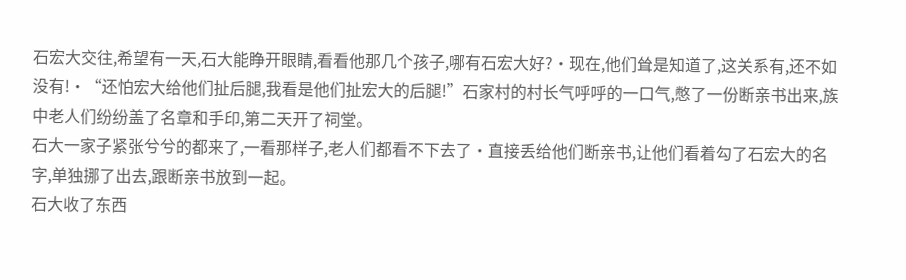石宏大交往,希望有一天,石大能睁开眼睛,看看他那几个孩子,哪有石宏大好?·现在,他们耸是知道了,这关系有,还不如没有!·“还怕宏大给他们扯后腿,我看是他们扯宏大的后腿!”石家村的村长气呼呼的一口气,憋了一份断亲书出来,族中老人们纷纷盖了名章和手印,第二天开了祠堂。
石大一家子紧张兮兮的都来了,一看那样子,老人们都看不下去了·直接丢给他们断亲书,让他们看着勾了石宏大的名字,单独挪了出去,跟断亲书放到一起。
石大收了东西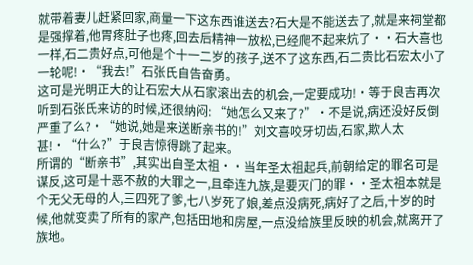就带着妻儿赶紧回家,商量一下这东西谁送去?石大是不能送去了,就是来祠堂都是强撑着,他胃疼肚子也疼,回去后精神一放松,已经爬不起来炕了··石大喜也一样,石二贵好点,可他是个十一二岁的孩子,送不了这东西,石二贵比石宏太小了一轮呢!·“我去!”石张氏自告奋勇。
这可是光明正大的让石宏大从石家滚出去的机会,一定要成功!·等于良吉再次听到石张氏来访的时候,还很纳闷: “她怎么又来了?”·不是说,病还没好反倒严重了么?·“她说,她是来送断亲书的!”刘文喜咬牙切齿,石家,欺人太甚!·“什么?”于良吉惊得跳了起来。
所谓的“断亲书”,其实出自圣太祖··当年圣太祖起兵,前朝给定的罪名可是谋反,这可是十恶不赦的大罪之一,且牵连九族,是要灭门的罪··圣太祖本就是个无父无母的人,三四死了爹,七八岁死了娘,差点没病死,病好了之后,十岁的时候,他就变卖了所有的家产,包括田地和房屋,一点没给族里反映的机会,就离开了族地。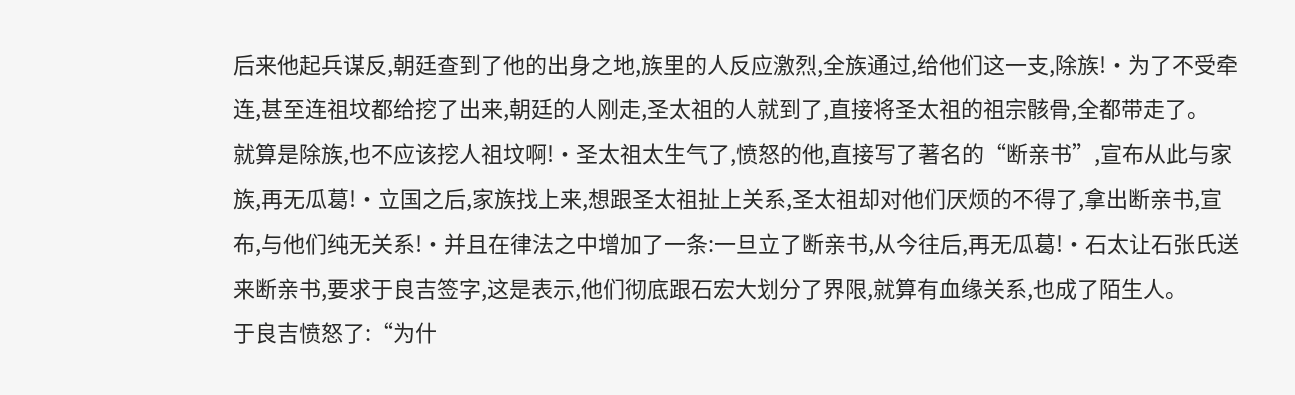后来他起兵谋反,朝廷查到了他的出身之地,族里的人反应激烈,全族通过,给他们这一支,除族!·为了不受牵连,甚至连祖坟都给挖了出来,朝廷的人刚走,圣太祖的人就到了,直接将圣太祖的祖宗骸骨,全都带走了。
就算是除族,也不应该挖人祖坟啊!·圣太祖太生气了,愤怒的他,直接写了著名的“断亲书”,宣布从此与家族,再无瓜葛!·立国之后,家族找上来,想跟圣太祖扯上关系,圣太祖却对他们厌烦的不得了,拿出断亲书,宣布,与他们纯无关系!·并且在律法之中增加了一条:一旦立了断亲书,从今往后,再无瓜葛!·石太让石张氏送来断亲书,要求于良吉签字,这是表示,他们彻底跟石宏大划分了界限,就算有血缘关系,也成了陌生人。
于良吉愤怒了:“为什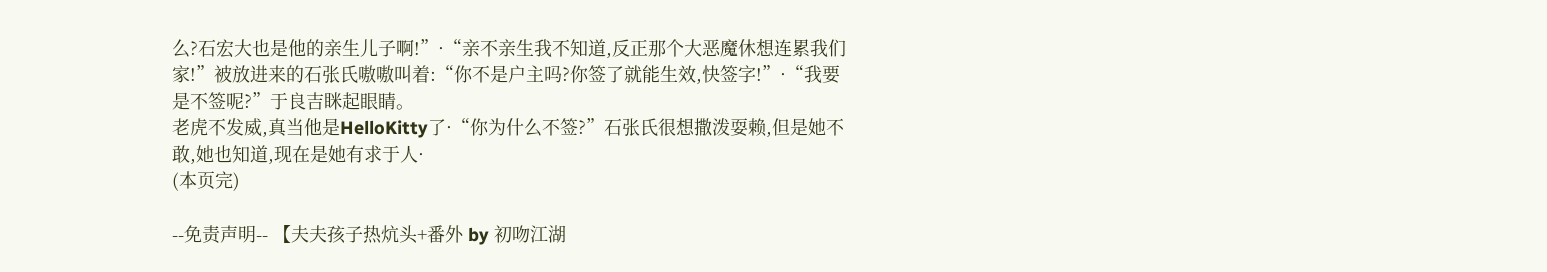么?石宏大也是他的亲生儿子啊!”·“亲不亲生我不知道,反正那个大恶魔休想连累我们家!”被放进来的石张氏嗷嗷叫着:“你不是户主吗?你签了就能生效,快签字!”·“我要是不签呢?”于良吉眯起眼睛。
老虎不发威,真当他是HelloKitty了·“你为什么不签?”石张氏很想撒泼耍赖,但是她不敢,她也知道,现在是她有求于人·
(本页完)

--免责声明-- 【夫夫孩子热炕头+番外 by 初吻江湖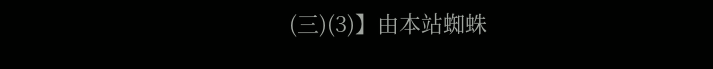(三)(3)】由本站蜘蛛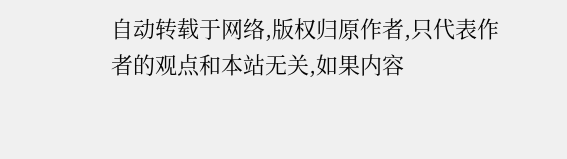自动转载于网络,版权归原作者,只代表作者的观点和本站无关,如果内容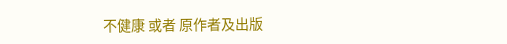不健康 或者 原作者及出版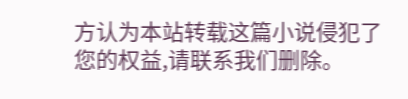方认为本站转载这篇小说侵犯了您的权益,请联系我们删除。